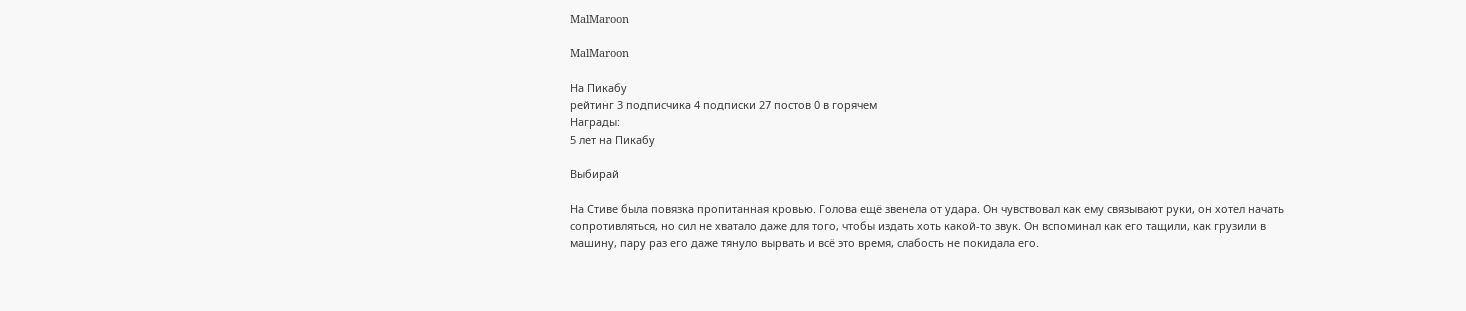MalMaroon

MalMaroon

На Пикабу
рейтинг 3 подписчика 4 подписки 27 постов 0 в горячем
Награды:
5 лет на Пикабу

Выбирай

На Стиве была повязка пропитанная кровью. Голова ещё звенела от удара. Он чувствовал как ему связывают руки, он хотел начать сопротивляться, но сил не хватало даже для того, чтобы издать хоть какой-то звук. Он вспоминал как его тащили, как грузили в машину, пару раз его даже тянуло вырвать и всё это время, слабость не покидала его.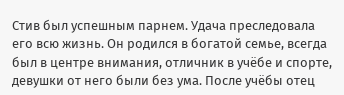Стив был успешным парнем. Удача преследовала его всю жизнь. Он родился в богатой семье, всегда был в центре внимания, отличник в учёбе и спорте, девушки от него были без ума. После учёбы отец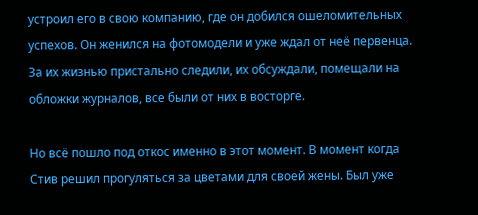устроил его в свою компанию, где он добился ошеломительных успехов. Он женился на фотомодели и уже ждал от неё первенца. За их жизнью пристально следили, их обсуждали, помещали на обложки журналов, все были от них в восторге.

Но всё пошло под откос именно в этот момент. В момент когда Стив решил прогуляться за цветами для своей жены. Был уже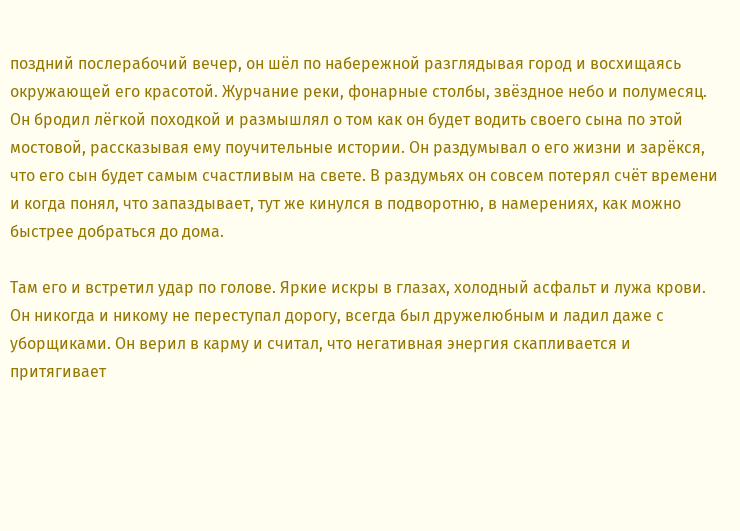поздний послерабочий вечер, он шёл по набережной разглядывая город и восхищаясь окружающей его красотой. Журчание реки, фонарные столбы, звёздное небо и полумесяц. Он бродил лёгкой походкой и размышлял о том как он будет водить своего сына по этой мостовой, рассказывая ему поучительные истории. Он раздумывал о его жизни и зарёкся, что его сын будет самым счастливым на свете. В раздумьях он совсем потерял счёт времени и когда понял, что запаздывает, тут же кинулся в подворотню, в намерениях, как можно быстрее добраться до дома.

Там его и встретил удар по голове. Яркие искры в глазах, холодный асфальт и лужа крови. Он никогда и никому не переступал дорогу, всегда был дружелюбным и ладил даже с уборщиками. Он верил в карму и считал, что негативная энергия скапливается и притягивает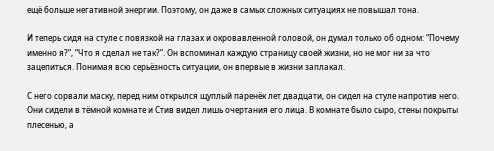ещё больше негативной энергии. Поэтому, он даже в самых сложных ситуациях не повышал тона.

И теперь сидя на стуле с повязкой на глазах и окровавленной головой, он думал только об одном: “Почему именно я?”, “Что я сделал не так?”. Он вспоминал каждую страницу своей жизни, но не мог ни за что зацепиться. Понимая всю серьёзность ситуации, он впервые в жизни заплакал.

С него сорвали маску, перед ним открылся щуплый паренёк лет двадцати, он сидел на стуле напротив него. Они сидели в тёмной комнате и Стив видел лишь очертания его лица. В комнате было сыро, стены покрыты плесенью, а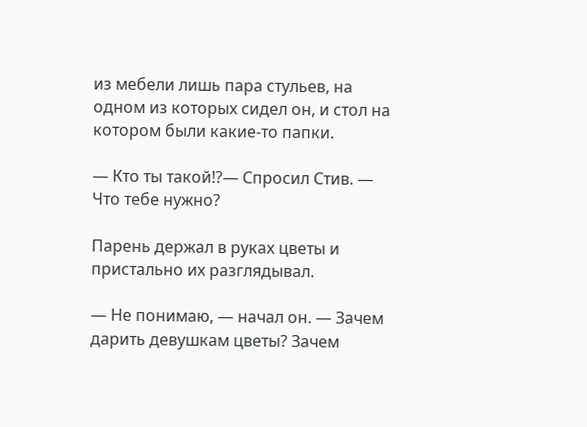из мебели лишь пара стульев, на одном из которых сидел он, и стол на котором были какие-то папки.

— Кто ты такой!?— Спросил Стив. — Что тебе нужно?

Парень держал в руках цветы и пристально их разглядывал.

— Не понимаю, — начал он. — Зачем дарить девушкам цветы? Зачем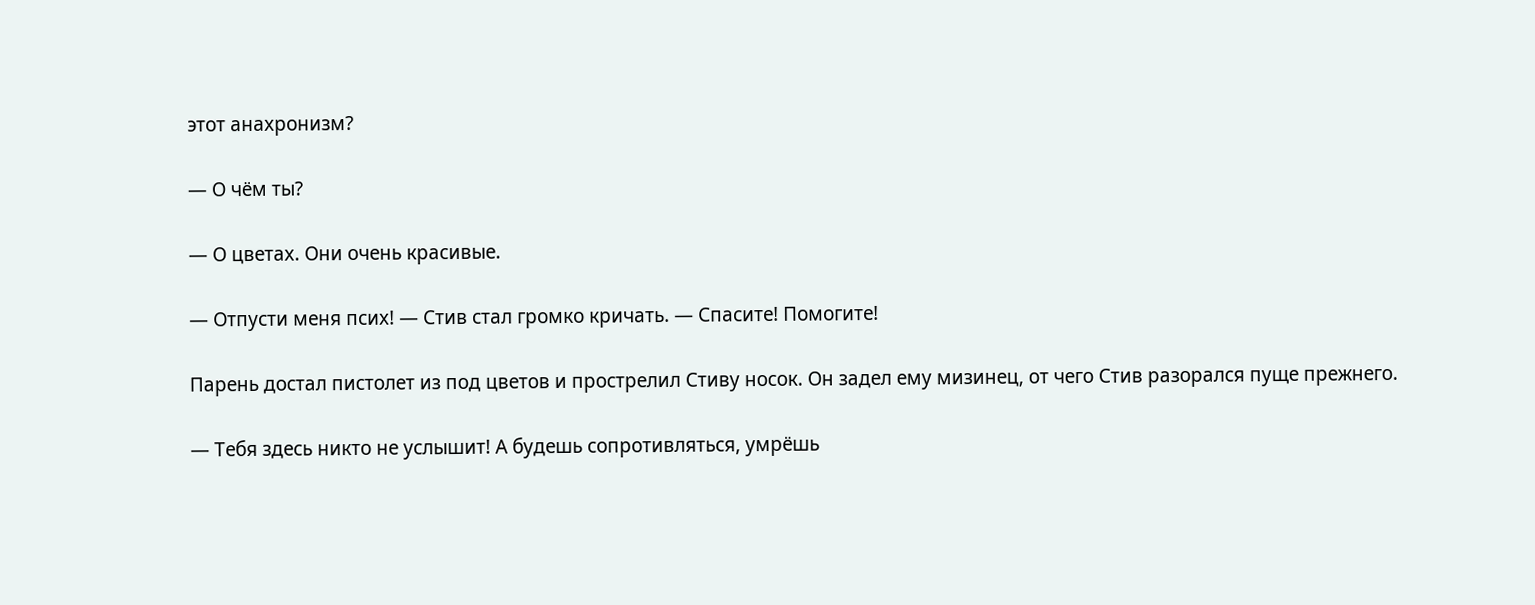этот анахронизм?

— О чём ты?

— О цветах. Они очень красивые.

— Отпусти меня псих! — Стив стал громко кричать. — Спасите! Помогите!

Парень достал пистолет из под цветов и прострелил Стиву носок. Он задел ему мизинец, от чего Стив разорался пуще прежнего.

— Тебя здесь никто не услышит! А будешь сопротивляться, умрёшь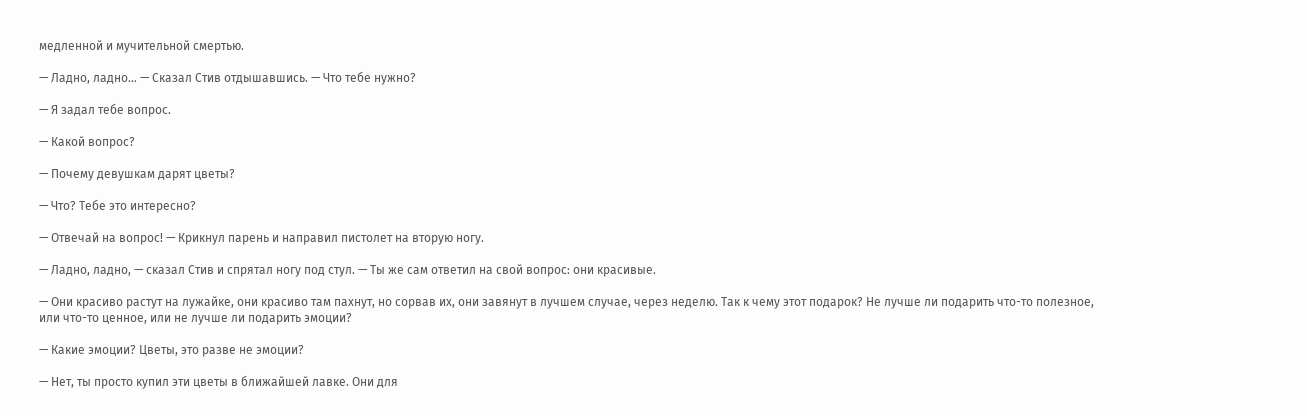медленной и мучительной смертью.

— Ладно, ладно… — Сказал Стив отдышавшись. — Что тебе нужно?

— Я задал тебе вопрос.

— Какой вопрос?

— Почему девушкам дарят цветы?

— Что? Тебе это интересно?

— Отвечай на вопрос! — Крикнул парень и направил пистолет на вторую ногу.

— Ладно, ладно, — сказал Стив и спрятал ногу под стул. — Ты же сам ответил на свой вопрос: они красивые.

— Они красиво растут на лужайке, они красиво там пахнут, но сорвав их, они завянут в лучшем случае, через неделю. Так к чему этот подарок? Не лучше ли подарить что-то полезное, или что-то ценное, или не лучше ли подарить эмоции?

— Какие эмоции? Цветы, это разве не эмоции?

— Нет, ты просто купил эти цветы в ближайшей лавке. Они для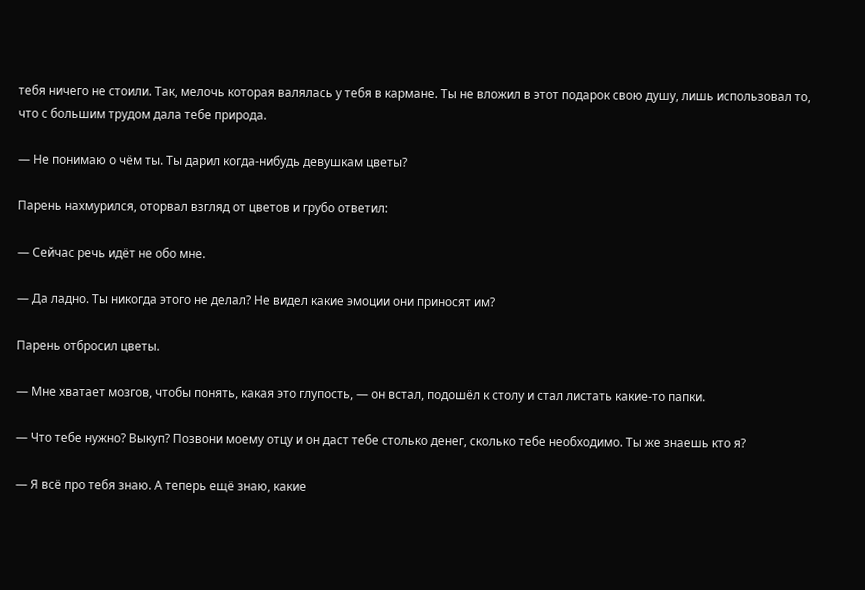тебя ничего не стоили. Так, мелочь которая валялась у тебя в кармане. Ты не вложил в этот подарок свою душу, лишь использовал то, что с большим трудом дала тебе природа.

— Не понимаю о чём ты. Ты дарил когда-нибудь девушкам цветы?

Парень нахмурился, оторвал взгляд от цветов и грубо ответил:

— Сейчас речь идёт не обо мне.

— Да ладно. Ты никогда этого не делал? Не видел какие эмоции они приносят им?

Парень отбросил цветы.

— Мне хватает мозгов, чтобы понять, какая это глупость, — он встал, подошёл к столу и стал листать какие-то папки.

— Что тебе нужно? Выкуп? Позвони моему отцу и он даст тебе столько денег, сколько тебе необходимо. Ты же знаешь кто я?

— Я всё про тебя знаю. А теперь ещё знаю, какие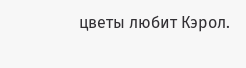цветы любит Кэрол.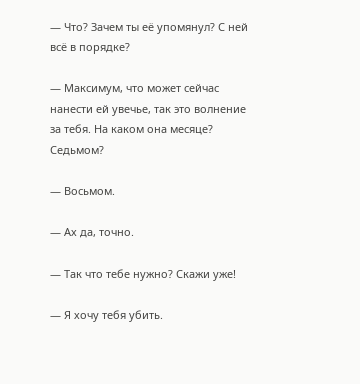— Что? Зачем ты её упомянул? С ней всё в порядке?

— Максимум, что может сейчас нанести ей увечье, так это волнение за тебя. На каком она месяце? Седьмом?

— Восьмом.

— Ах да, точно.

— Так что тебе нужно? Скажи уже!

— Я хочу тебя убить.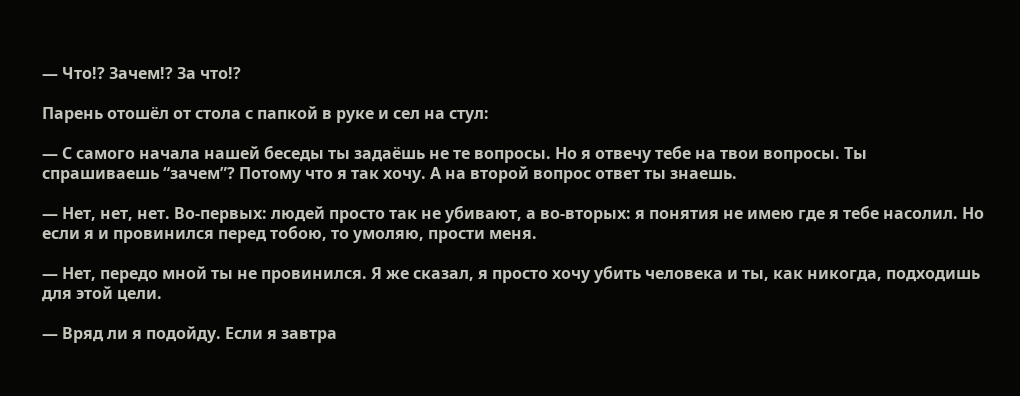— Что!? Зачем!? За что!?

Парень отошёл от стола с папкой в руке и сел на стул:

— С самого начала нашей беседы ты задаёшь не те вопросы. Но я отвечу тебе на твои вопросы. Ты спрашиваешь “зачем”? Потому что я так хочу. А на второй вопрос ответ ты знаешь.

— Нет, нет, нет. Во-первых: людей просто так не убивают, а во-вторых: я понятия не имею где я тебе насолил. Но если я и провинился перед тобою, то умоляю, прости меня.

— Нет, передо мной ты не провинился. Я же сказал, я просто хочу убить человека и ты, как никогда, подходишь для этой цели.

— Вряд ли я подойду. Если я завтра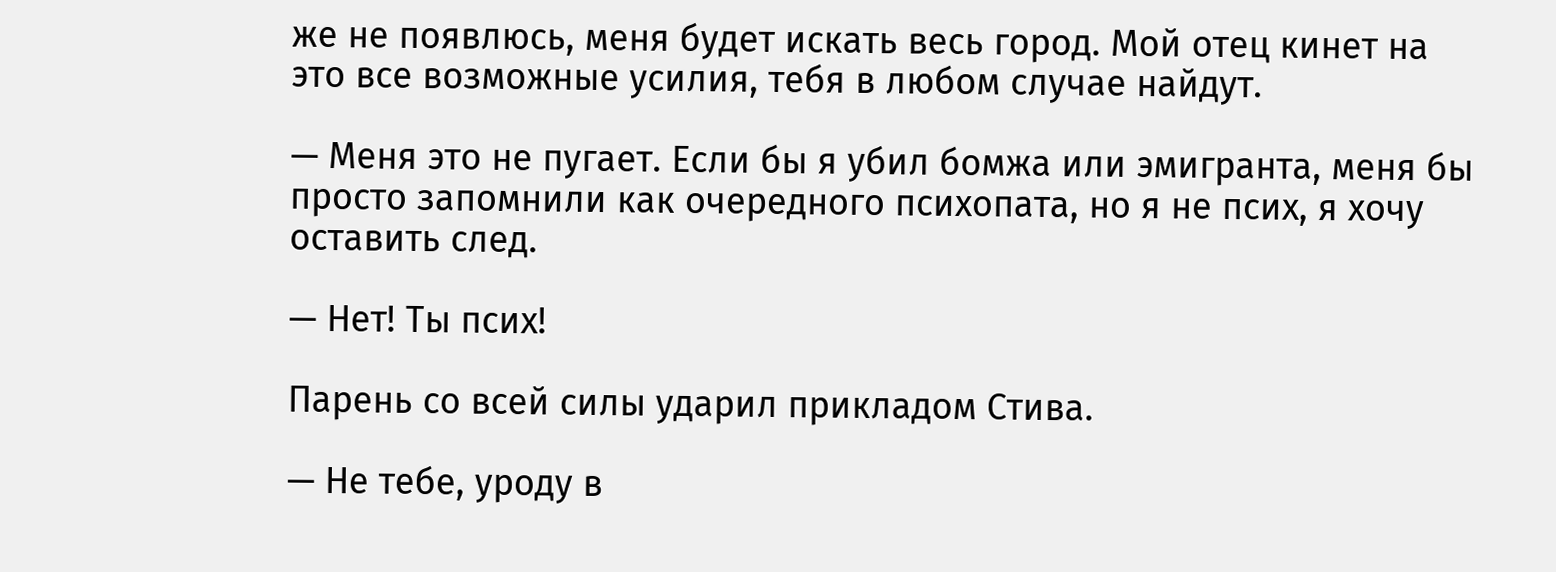же не появлюсь, меня будет искать весь город. Мой отец кинет на это все возможные усилия, тебя в любом случае найдут.

— Меня это не пугает. Если бы я убил бомжа или эмигранта, меня бы просто запомнили как очередного психопата, но я не псих, я хочу оставить след.

— Нет! Ты псих!

Парень со всей силы ударил прикладом Стива.

— Не тебе, уроду в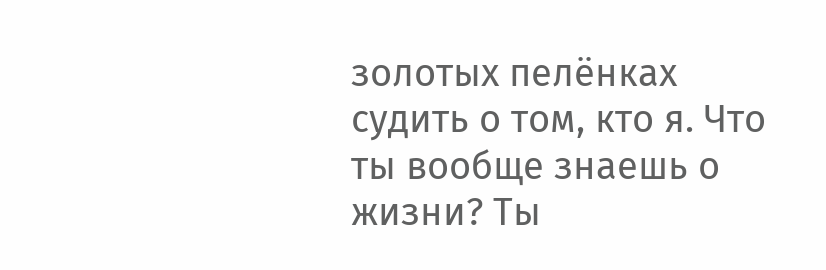золотых пелёнках судить о том, кто я. Что ты вообще знаешь о жизни? Ты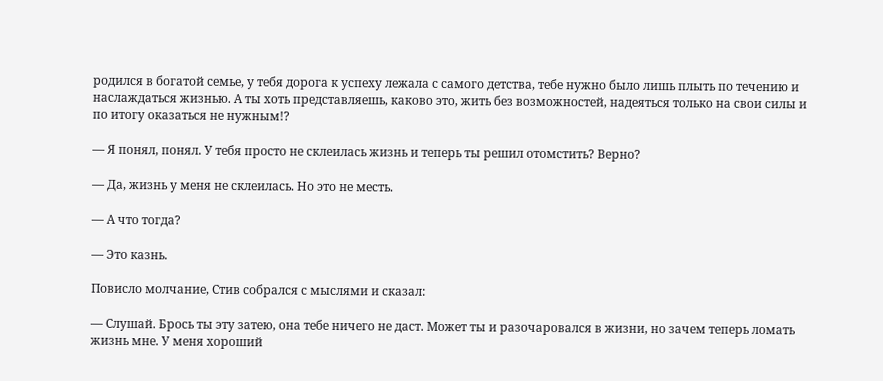родился в богатой семье, у тебя дорога к успеху лежала с самого детства, тебе нужно было лишь плыть по течению и наслаждаться жизнью. А ты хоть представляешь, каково это, жить без возможностей, надеяться только на свои силы и по итогу оказаться не нужным!?

— Я понял, понял. У тебя просто не склеилась жизнь и теперь ты решил отомстить? Верно?

— Да, жизнь у меня не склеилась. Но это не месть.

— А что тогда?

— Это казнь.

Повисло молчание, Стив собрался с мыслями и сказал:

— Слушай. Брось ты эту затею, она тебе ничего не даст. Может ты и разочаровался в жизни, но зачем теперь ломать жизнь мне. У меня хороший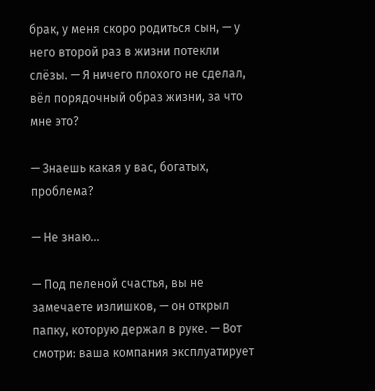брак, у меня скоро родиться сын, — у него второй раз в жизни потекли слёзы. — Я ничего плохого не сделал, вёл порядочный образ жизни, за что мне это?

— Знаешь какая у вас, богатых, проблема?

— Не знаю…

— Под пеленой счастья, вы не замечаете излишков, — он открыл папку, которую держал в руке. — Вот смотри: ваша компания эксплуатирует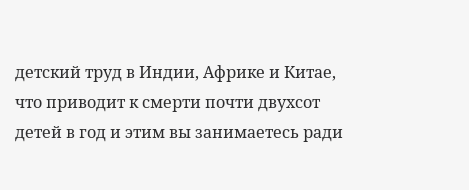детский труд в Индии, Африке и Китае, что приводит к смерти почти двухсот детей в год и этим вы занимаетесь ради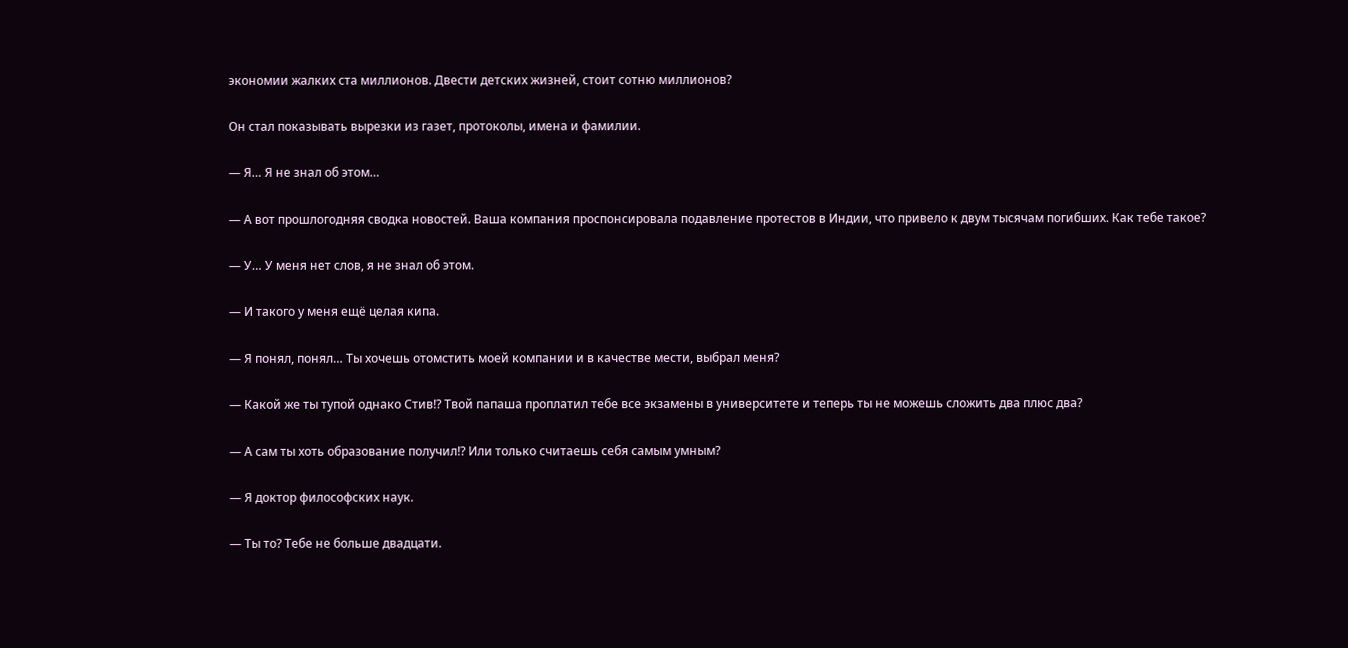экономии жалких ста миллионов. Двести детских жизней, стоит сотню миллионов?

Он стал показывать вырезки из газет, протоколы, имена и фамилии.

— Я… Я не знал об этом…

— А вот прошлогодняя сводка новостей. Ваша компания проспонсировала подавление протестов в Индии, что привело к двум тысячам погибших. Как тебе такое?

— У… У меня нет слов, я не знал об этом.

— И такого у меня ещё целая кипа.

— Я понял, понял… Ты хочешь отомстить моей компании и в качестве мести, выбрал меня?

— Какой же ты тупой однако Стив!? Твой папаша проплатил тебе все экзамены в университете и теперь ты не можешь сложить два плюс два?

— А сам ты хоть образование получил!? Или только считаешь себя самым умным?

— Я доктор философских наук.

— Ты то? Тебе не больше двадцати.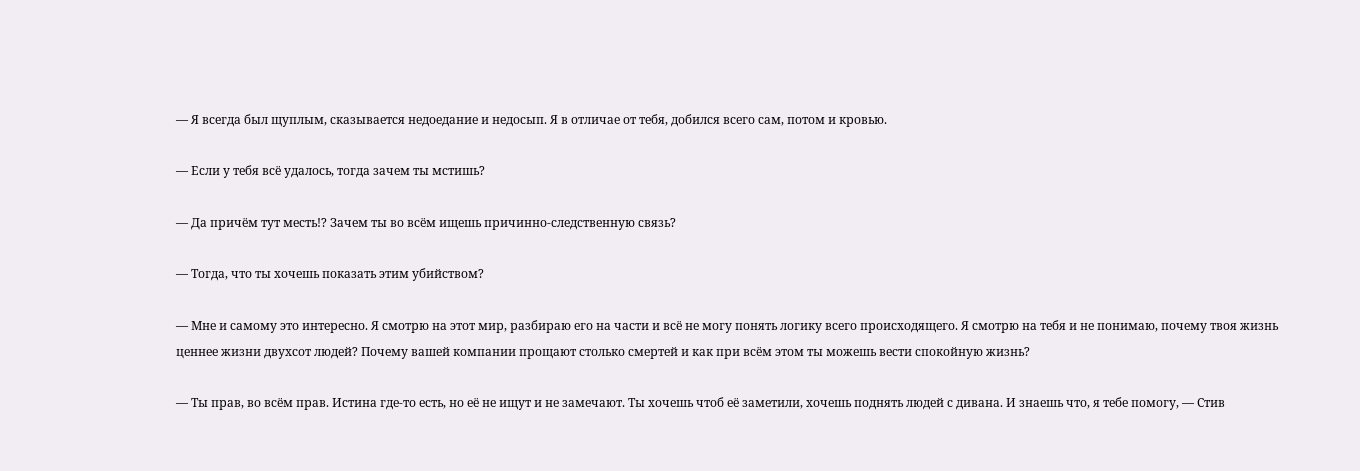— Я всегда был щуплым, сказывается недоедание и недосып. Я в отличае от тебя, добился всего сам, потом и кровью.

— Если у тебя всё удалось, тогда зачем ты мстишь?

— Да причём тут месть!? Зачем ты во всём ищешь причинно-следственную связь?

— Тогда, что ты хочешь показать этим убийством?

— Мне и самому это интересно. Я смотрю на этот мир, разбираю его на части и всё не могу понять логику всего происходящего. Я смотрю на тебя и не понимаю, почему твоя жизнь ценнее жизни двухсот людей? Почему вашей компании прощают столько смертей и как при всём этом ты можешь вести спокойную жизнь?

— Ты прав, во всём прав. Истина где-то есть, но её не ищут и не замечают. Ты хочешь чтоб её заметили, хочешь поднять людей с дивана. И знаешь что, я тебе помогу, — Стив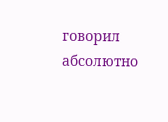говорил абсолютно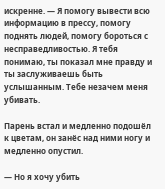искренне. — Я помогу вывести всю информацию в прессу, помогу поднять людей, помогу бороться с несправедливостью. Я тебя понимаю, ты показал мне правду и ты заслуживаешь быть услышанным. Тебе незачем меня убивать.

Парень встал и медленно подошёл к цветам, он занёс над ними ногу и медленно опустил.

— Но я хочу убить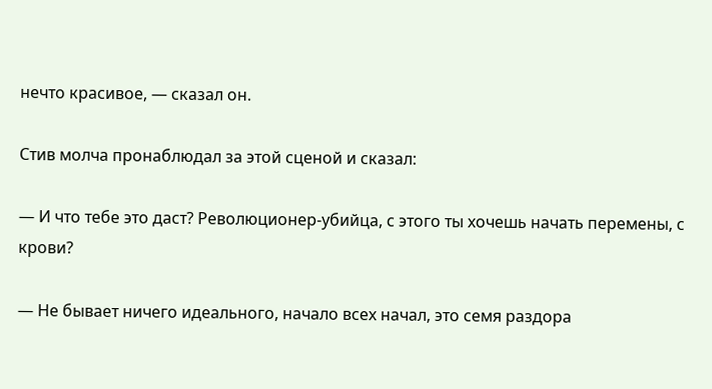нечто красивое, — сказал он.

Стив молча пронаблюдал за этой сценой и сказал:

— И что тебе это даст? Революционер-убийца, с этого ты хочешь начать перемены, с крови?

— Не бывает ничего идеального, начало всех начал, это семя раздора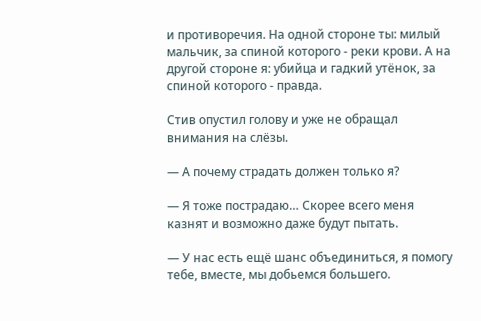и противоречия. На одной стороне ты: милый мальчик, за спиной которого - реки крови. А на другой стороне я: убийца и гадкий утёнок, за спиной которого - правда.

Стив опустил голову и уже не обращал внимания на слёзы.

— А почему страдать должен только я?

— Я тоже пострадаю… Скорее всего меня казнят и возможно даже будут пытать.

— У нас есть ещё шанс объединиться, я помогу тебе, вместе, мы добьемся большего.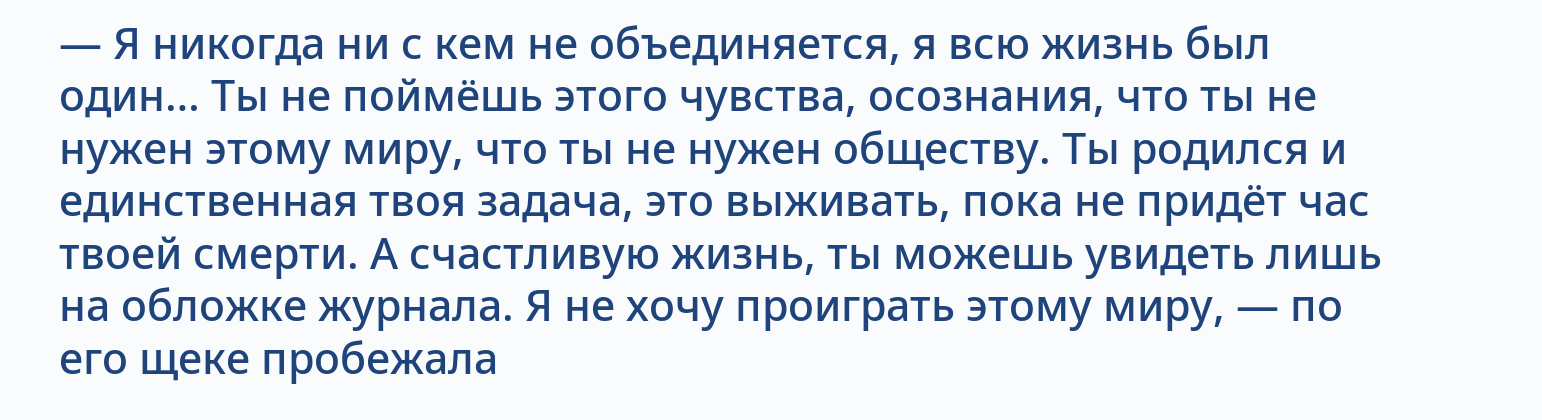— Я никогда ни с кем не объединяется, я всю жизнь был один… Ты не поймёшь этого чувства, осознания, что ты не нужен этому миру, что ты не нужен обществу. Ты родился и единственная твоя задача, это выживать, пока не придёт час твоей смерти. А счастливую жизнь, ты можешь увидеть лишь на обложке журнала. Я не хочу проиграть этому миру, — по его щеке пробежала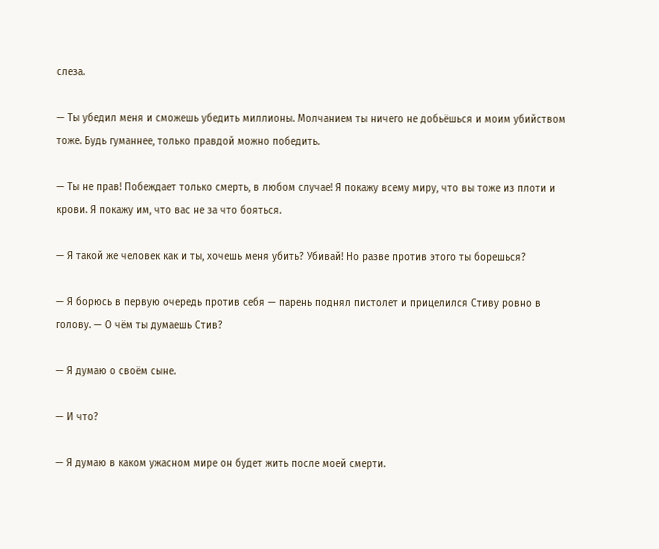слеза.

— Ты убедил меня и сможешь убедить миллионы. Молчанием ты ничего не добьёшься и моим убийством тоже. Будь гуманнее, только правдой можно победить.

— Ты не прав! Побеждает только смерть, в любом случае! Я покажу всему миру, что вы тоже из плоти и крови. Я покажу им, что вас не за что бояться.

— Я такой же человек как и ты, хочешь меня убить? Убивай! Но разве против этого ты борешься?

— Я борюсь в первую очередь против себя — парень поднял пистолет и прицелился Стиву ровно в голову. — О чём ты думаешь Стив?

— Я думаю о своём сыне.

— И что?

— Я думаю в каком ужасном мире он будет жить после моей смерти.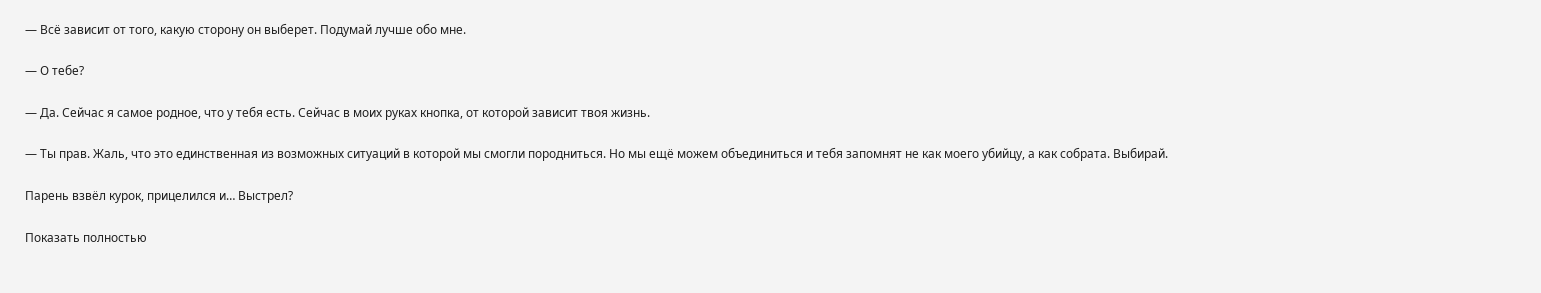— Всё зависит от того, какую сторону он выберет. Подумай лучше обо мне.

— О тебе?

— Да. Сейчас я самое родное, что у тебя есть. Сейчас в моих руках кнопка, от которой зависит твоя жизнь.

— Ты прав. Жаль, что это единственная из возможных ситуаций в которой мы смогли породниться. Но мы ещё можем объединиться и тебя запомнят не как моего убийцу, а как собрата. Выбирай.

Парень взвёл курок, прицелился и… Выстрел?

Показать полностью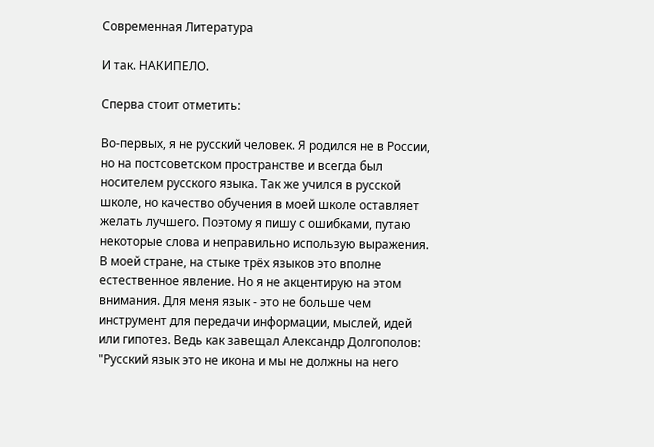Современная Литература

И так. НАКИПЕЛО.

Сперва стоит отметить:

Во-первых, я не русский человек. Я родился не в России, но на постсоветском пространстве и всегда был носителем русского языка. Так же учился в русской школе, но качество обучения в моей школе оставляет желать лучшего. Поэтому я пишу с ошибками, путаю некоторые слова и неправильно использую выражения. В моей стране, на стыке трёх языков это вполне естественное явление. Но я не акцентирую на этом внимания. Для меня язык - это не больше чем инструмент для передачи информации, мыслей, идей или гипотез. Ведь как завещал Александр Долгополов: "Русский язык это не икона и мы не должны на него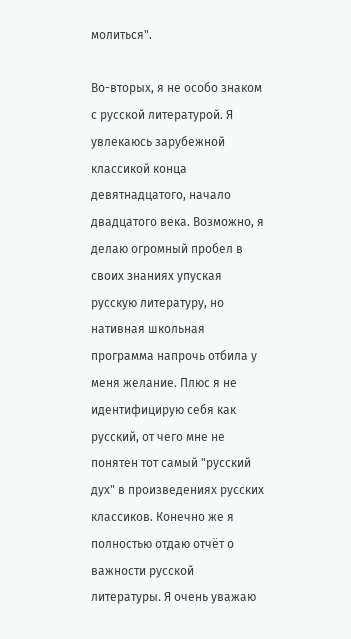молиться".

Во-вторых, я не особо знаком с русской литературой. Я увлекаюсь зарубежной классикой конца девятнадцатого, начало двадцатого века. Возможно, я делаю огромный пробел в своих знаниях упуская русскую литературу, но нативная школьная программа напрочь отбила у меня желание. Плюс я не идентифицирую себя как русский, от чего мне не понятен тот самый "русский дух" в произведениях русских классиков. Конечно же я полностью отдаю отчёт о важности русской литературы. Я очень уважаю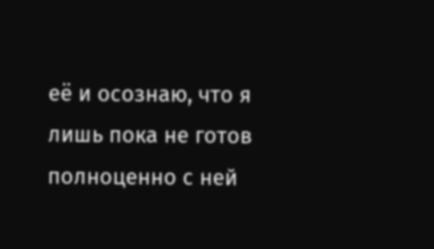её и осознаю, что я лишь пока не готов полноценно с ней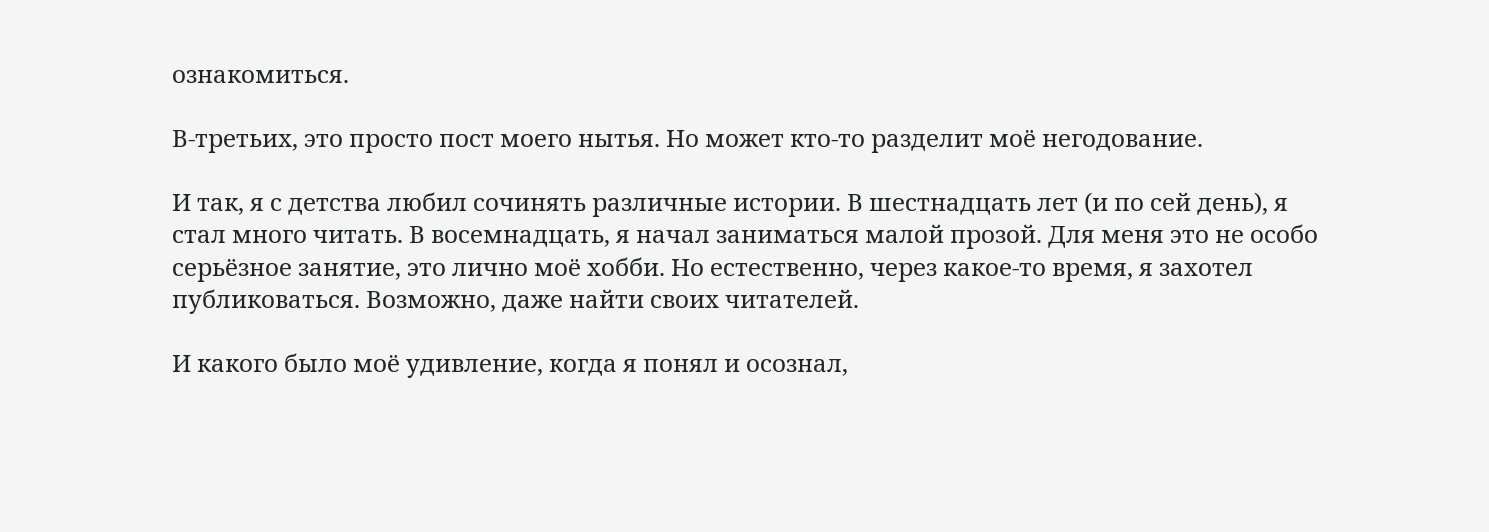ознакомиться.

В-третьих, это просто пост моего нытья. Но может кто-то разделит моё негодование.

И так, я с детства любил сочинять различные истории. В шестнадцать лет (и по сей день), я стал много читать. В восемнадцать, я начал заниматься малой прозой. Для меня это не особо серьёзное занятие, это лично моё хобби. Но естественно, через какое-то время, я захотел публиковаться. Возможно, даже найти своих читателей.

И какого было моё удивление, когда я понял и осознал,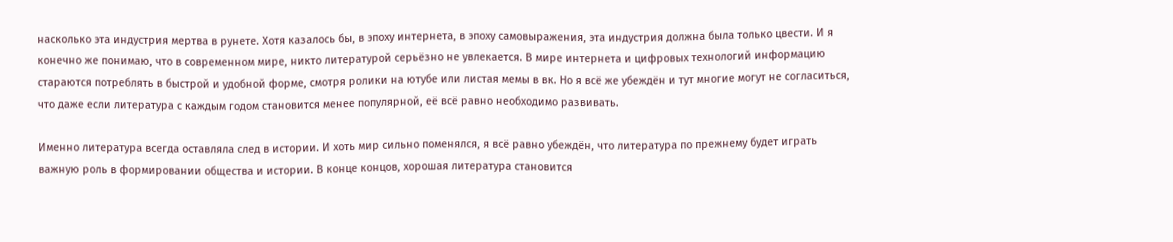насколько эта индустрия мертва в рунете. Хотя казалось бы, в эпоху интернета, в эпоху самовыражения, эта индустрия должна была только цвести. И я конечно же понимаю, что в современном мире, никто литературой серьёзно не увлекается. В мире интернета и цифровых технологий информацию стараются потреблять в быстрой и удобной форме, смотря ролики на ютубе или листая мемы в вк. Но я всё же убеждён и тут многие могут не согласиться, что даже если литература с каждым годом становится менее популярной, её всё равно необходимо развивать.

Именно литература всегда оставляла след в истории. И хоть мир сильно поменялся, я всё равно убеждён, что литература по прежнему будет играть важную роль в формировании общества и истории. В конце концов, хорошая литература становится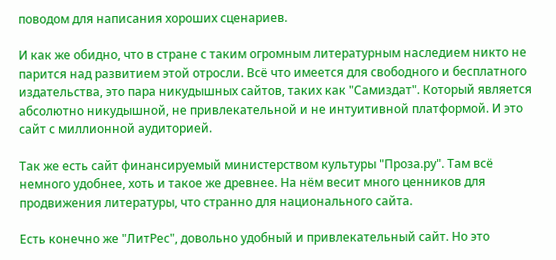поводом для написания хороших сценариев.

И как же обидно, что в стране с таким огромным литературным наследием никто не парится над развитием этой отросли. Всё что имеется для свободного и бесплатного издательства, это пара никудышных сайтов, таких как "Самиздат". Который является абсолютно никудышной, не привлекательной и не интуитивной платформой. И это сайт с миллионной аудиторией.

Так же есть сайт финансируемый министерством культуры "Проза.ру". Там всё немного удобнее, хоть и такое же древнее. На нём весит много ценников для продвижения литературы, что странно для национального сайта.

Есть конечно же "ЛитРес", довольно удобный и привлекательный сайт. Но это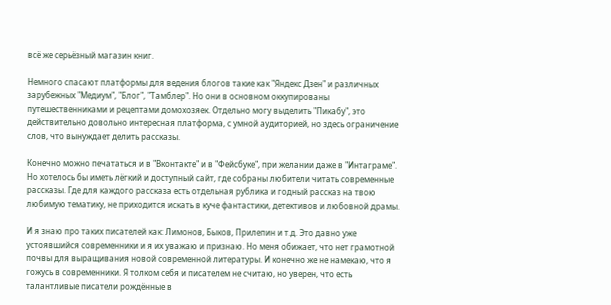всё же серьёзный магазин книг.

Немного спасают платформы для ведения блогов такие как "Яндекс Дзен" и различных зарубежных "Медиум", "Блог", "Тамблер". Но они в основном оккупированы путешественниками и рецептами домохозяек. Отдельно могу выделить "Пикабу", это действительно довольно интересная платформа, с умной аудиторией, но здесь ограничение слов, что вынуждает делить рассказы.

Конечно можно печататься и в "Вконтакте" и в "Фейсбуке", при желании даже в "Интаграме". Но хотелось бы иметь лёгкий и доступный сайт, где собраны любители читать современные рассказы. Где для каждого рассказа есть отдельная рублика и годный рассказ на твою любимую тематику, не приходится искать в куче фантастики, детективов и любовной драмы.

И я знаю про таких писателей как: Лимонов, Быков, Прилепин и т.д. Это давно уже устоявшийся современники и я их уважаю и признаю. Но меня обижает, что нет грамотной почвы для выращивания новой современной литературы. И конечно же не намекаю, что я гожусь в современники. Я толком себя и писателем не считаю, но уверен, что есть талантливые писатели рождённые в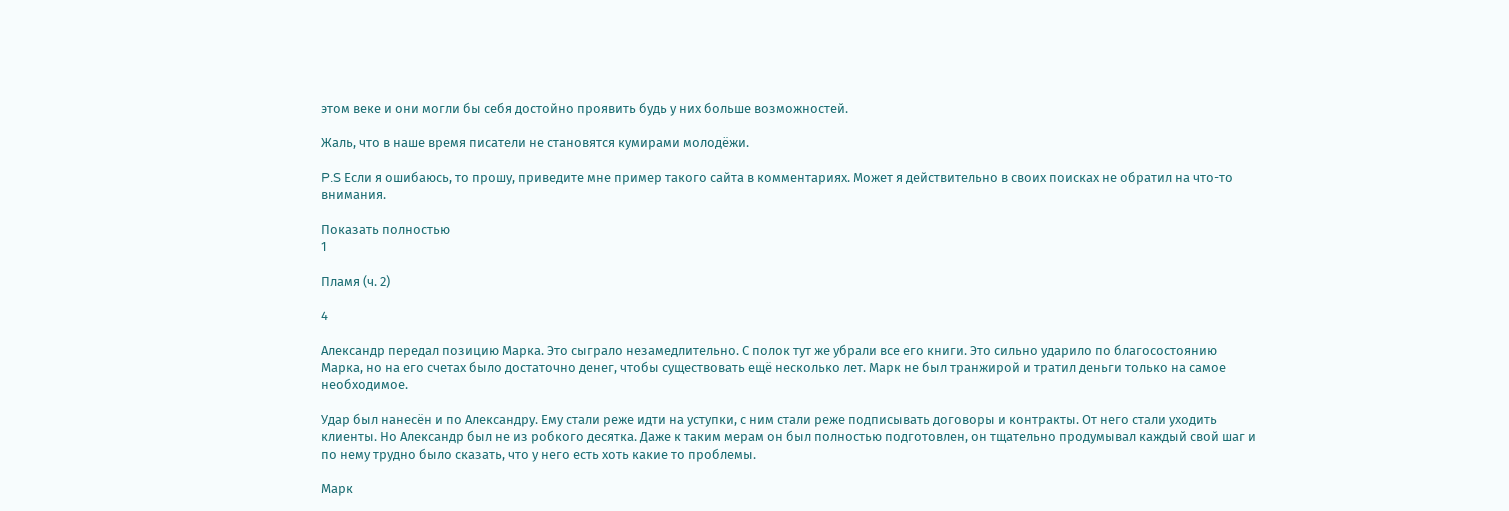этом веке и они могли бы себя достойно проявить будь у них больше возможностей.

Жаль, что в наше время писатели не становятся кумирами молодёжи.

P.S Если я ошибаюсь, то прошу, приведите мне пример такого сайта в комментариях. Может я действительно в своих поисках не обратил на что-то внимания.

Показать полностью
1

Пламя (ч. 2)

4

Александр передал позицию Марка. Это сыграло незамедлительно. С полок тут же убрали все его книги. Это сильно ударило по благосостоянию Марка, но на его счетах было достаточно денег, чтобы существовать ещё несколько лет. Марк не был транжирой и тратил деньги только на самое необходимое.

Удар был нанесён и по Александру. Ему стали реже идти на уступки, с ним стали реже подписывать договоры и контракты. От него стали уходить клиенты. Но Александр был не из робкого десятка. Даже к таким мерам он был полностью подготовлен, он тщательно продумывал каждый свой шаг и по нему трудно было сказать, что у него есть хоть какие то проблемы.

Марк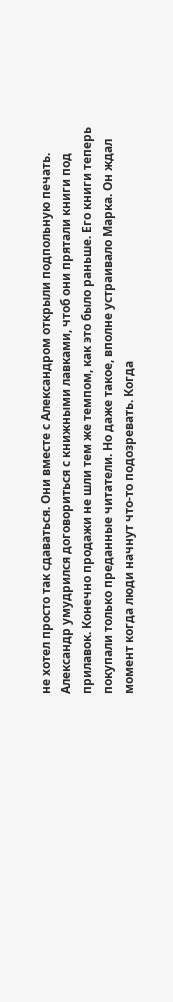не хотел просто так сдаваться. Они вместе с Александром открыли подпольную печать. Александр умудрился договориться с книжными лавками, чтоб они прятали книги под прилавок. Конечно продажи не шли тем же темпом, как это было раньше. Его книги теперь покупали только преданные читатели. Но даже такое, вполне устраивало Марка. Он ждал момент когда люди начнут что-то подозревать. Когда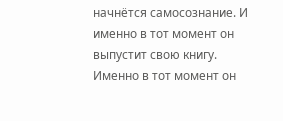начнётся самосознание. И именно в тот момент он выпустит свою книгу. Именно в тот момент он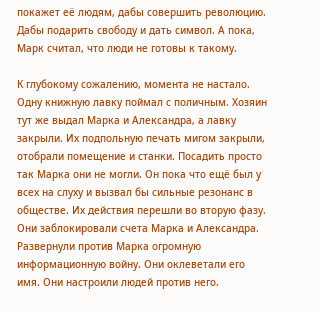покажет её людям, дабы совершить революцию. Дабы подарить свободу и дать символ. А пока, Марк считал, что люди не готовы к такому.

К глубокому сожалению, момента не настало. Одну книжную лавку поймал с поличным. Хозяин тут же выдал Марка и Александра, а лавку закрыли. Их подпольную печать мигом закрыли, отобрали помещение и станки. Посадить просто так Марка они не могли. Он пока что ещё был у всех на слуху и вызвал бы сильные резонанс в обществе. Их действия перешли во вторую фазу. Они заблокировали счета Марка и Александра. Развернули против Марка огромную информационную войну. Они оклеветали его имя. Они настроили людей против него.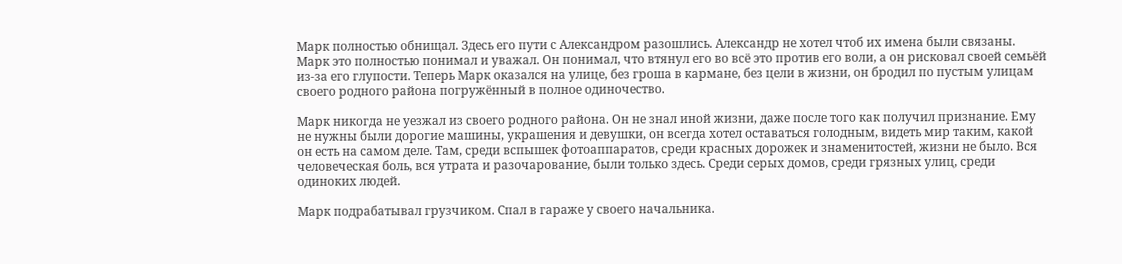Марк полностью обнищал. Здесь его пути с Александром разошлись. Александр не хотел чтоб их имена были связаны. Марк это полностью понимал и уважал. Он понимал, что втянул его во всё это против его воли, а он рисковал своей семьёй из-за его глупости. Теперь Марк оказался на улице, без гроша в кармане, без цели в жизни, он бродил по пустым улицам своего родного района погружённый в полное одиночество.

Марк никогда не уезжал из своего родного района. Он не знал иной жизни, даже после того как получил признание. Ему не нужны были дорогие машины, украшения и девушки, он всегда хотел оставаться голодным, видеть мир таким, какой он есть на самом деле. Там, среди вспышек фотоаппаратов, среди красных дорожек и знаменитостей, жизни не было. Вся человеческая боль, вся утрата и разочарование, были только здесь. Среди серых домов, среди грязных улиц, среди одиноких людей.

Марк подрабатывал грузчиком. Спал в гараже у своего начальника.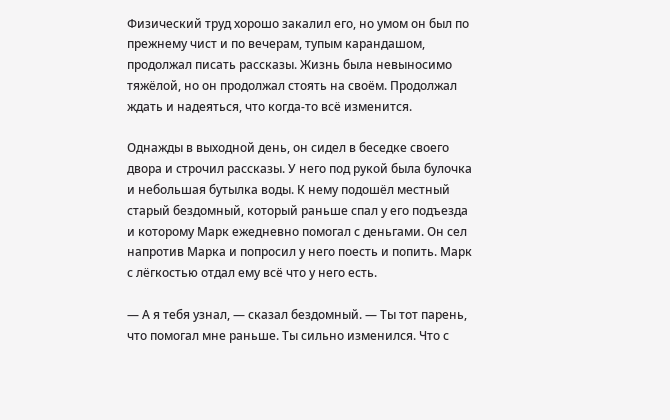Физический труд хорошо закалил его, но умом он был по прежнему чист и по вечерам, тупым карандашом, продолжал писать рассказы. Жизнь была невыносимо тяжёлой, но он продолжал стоять на своём. Продолжал ждать и надеяться, что когда-то всё изменится.

Однажды в выходной день, он сидел в беседке своего двора и строчил рассказы. У него под рукой была булочка и небольшая бутылка воды. К нему подошёл местный старый бездомный, который раньше спал у его подъезда и которому Марк ежедневно помогал с деньгами. Он сел напротив Марка и попросил у него поесть и попить. Марк с лёгкостью отдал ему всё что у него есть.

— А я тебя узнал, — сказал бездомный. — Ты тот парень, что помогал мне раньше. Ты сильно изменился. Что с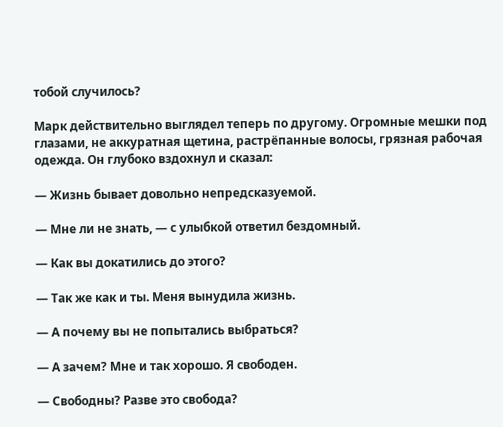тобой случилось?

Марк действительно выглядел теперь по другому. Огромные мешки под глазами, не аккуратная щетина, растрёпанные волосы, грязная рабочая одежда. Он глубоко вздохнул и сказал:

— Жизнь бывает довольно непредсказуемой.

— Мне ли не знать, — с улыбкой ответил бездомный.

— Как вы докатились до этого?

— Так же как и ты. Меня вынудила жизнь.

— А почему вы не попытались выбраться?

— А зачем? Мне и так хорошо. Я свободен.

— Свободны? Разве это свобода?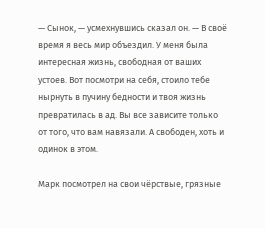— Сынок, — усмехнувшись сказал он. — В своё время я весь мир объездил. У меня была интересная жизнь, свободная от ваших устоев. Вот посмотри на себя, стоило тебе нырнуть в пучину бедности и твоя жизнь превратилась в ад. Вы все зависите только от того, что вам навязали. А свободен, хоть и одинок в этом.

Марк посмотрел на свои чёрствые, грязные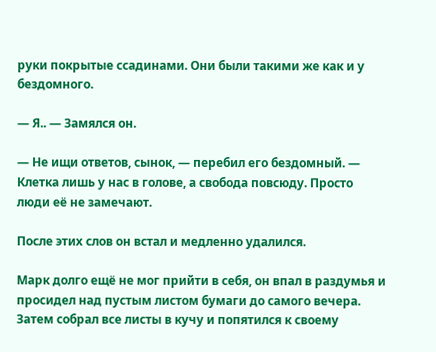руки покрытые ссадинами. Они были такими же как и у бездомного.

— Я.. — Замялся он.

— Не ищи ответов, сынок, — перебил его бездомный. — Клетка лишь у нас в голове, а свобода повсюду. Просто люди её не замечают.

После этих слов он встал и медленно удалился.

Марк долго ещё не мог прийти в себя, он впал в раздумья и просидел над пустым листом бумаги до самого вечера. Затем собрал все листы в кучу и попятился к своему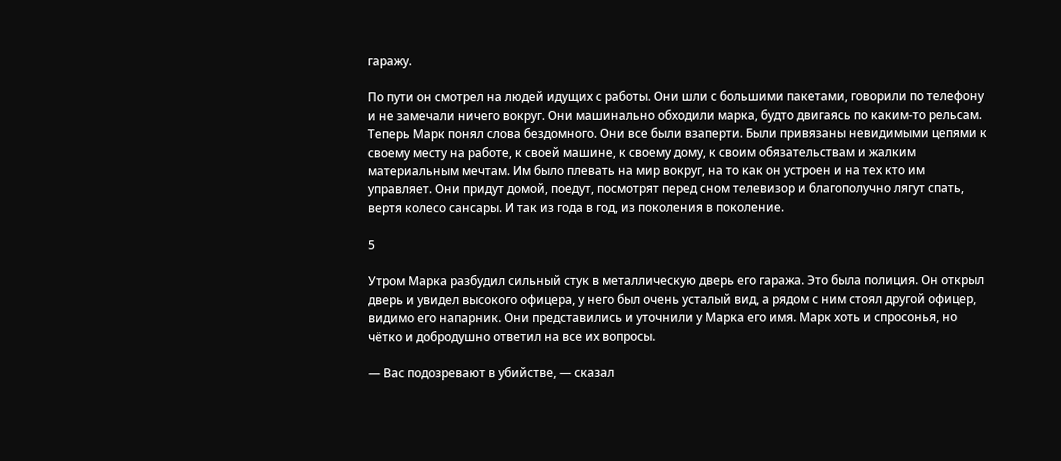гаражу.

По пути он смотрел на людей идущих с работы. Они шли с большими пакетами, говорили по телефону и не замечали ничего вокруг. Они машинально обходили марка, будто двигаясь по каким-то рельсам. Теперь Марк понял слова бездомного. Они все были взаперти. Были привязаны невидимыми цепями к своему месту на работе, к своей машине, к своему дому, к своим обязательствам и жалким материальным мечтам. Им было плевать на мир вокруг, на то как он устроен и на тех кто им управляет. Они придут домой, поедут, посмотрят перед сном телевизор и благополучно лягут спать, вертя колесо сансары. И так из года в год, из поколения в поколение.

5

Утром Марка разбудил сильный стук в металлическую дверь его гаража. Это была полиция. Он открыл дверь и увидел высокого офицера, у него был очень усталый вид, а рядом с ним стоял другой офицер, видимо его напарник. Они представились и уточнили у Марка его имя. Марк хоть и спросонья, но чётко и добродушно ответил на все их вопросы.

— Вас подозревают в убийстве, — сказал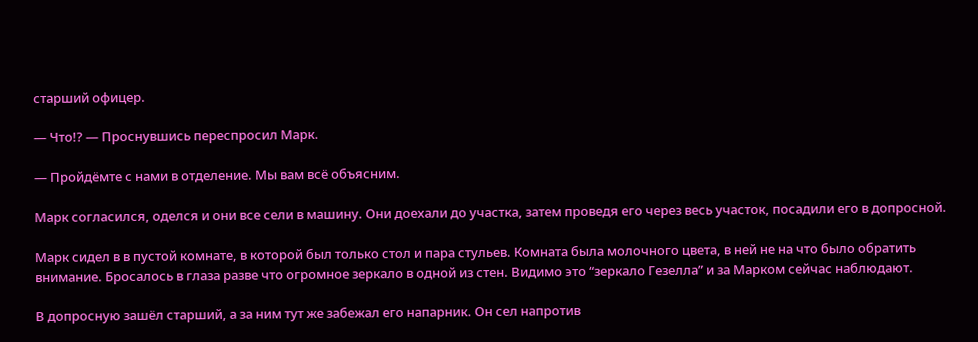старший офицер.

— Что!? — Проснувшись переспросил Марк.

— Пройдёмте с нами в отделение. Мы вам всё объясним.

Марк согласился, оделся и они все сели в машину. Они доехали до участка, затем проведя его через весь участок, посадили его в допросной.

Марк сидел в в пустой комнате, в которой был только стол и пара стульев. Комната была молочного цвета, в ней не на что было обратить внимание. Бросалось в глаза разве что огромное зеркало в одной из стен. Видимо это “зеркало Гезелла” и за Марком сейчас наблюдают.

В допросную зашёл старший, а за ним тут же забежал его напарник. Он сел напротив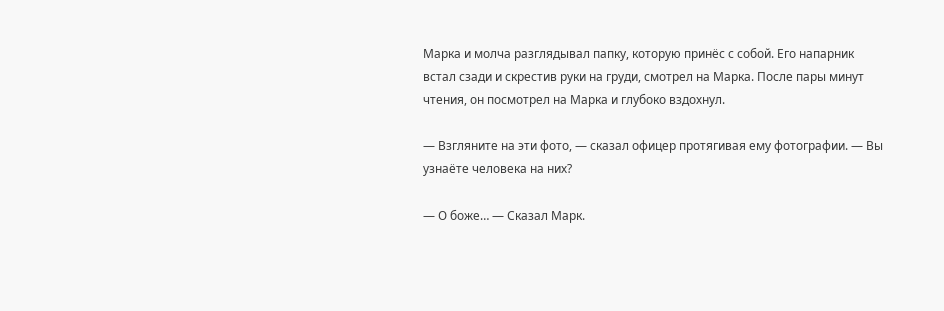Марка и молча разглядывал папку, которую принёс с собой. Его напарник встал сзади и скрестив руки на груди, смотрел на Марка. После пары минут чтения, он посмотрел на Марка и глубоко вздохнул.

— Взгляните на эти фото, — сказал офицер протягивая ему фотографии. — Вы узнаёте человека на них?

— О боже… — Сказал Марк.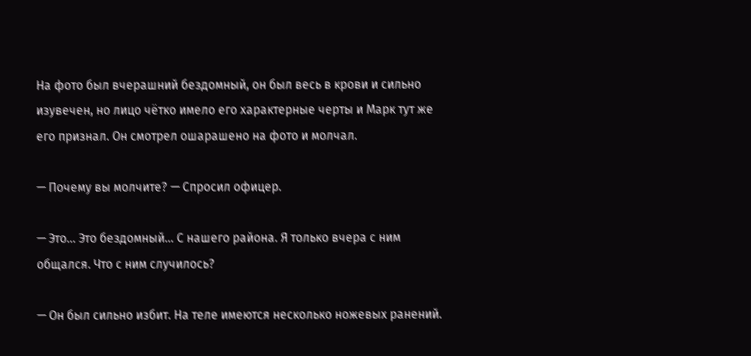На фото был вчерашний бездомный, он был весь в крови и сильно изувечен, но лицо чётко имело его характерные черты и Марк тут же его признал. Он смотрел ошарашено на фото и молчал.

— Почему вы молчите? — Спросил офицер.

— Это… Это бездомный… С нашего района. Я только вчера с ним общался. Что с ним случилось?

— Он был сильно избит. На теле имеются несколько ножевых ранений.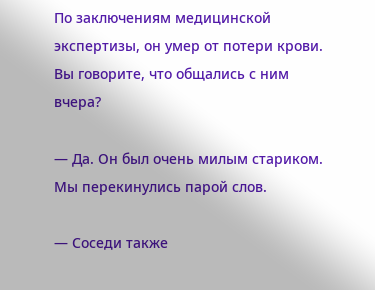По заключениям медицинской экспертизы, он умер от потери крови. Вы говорите, что общались с ним вчера?

— Да. Он был очень милым стариком. Мы перекинулись парой слов.

— Соседи также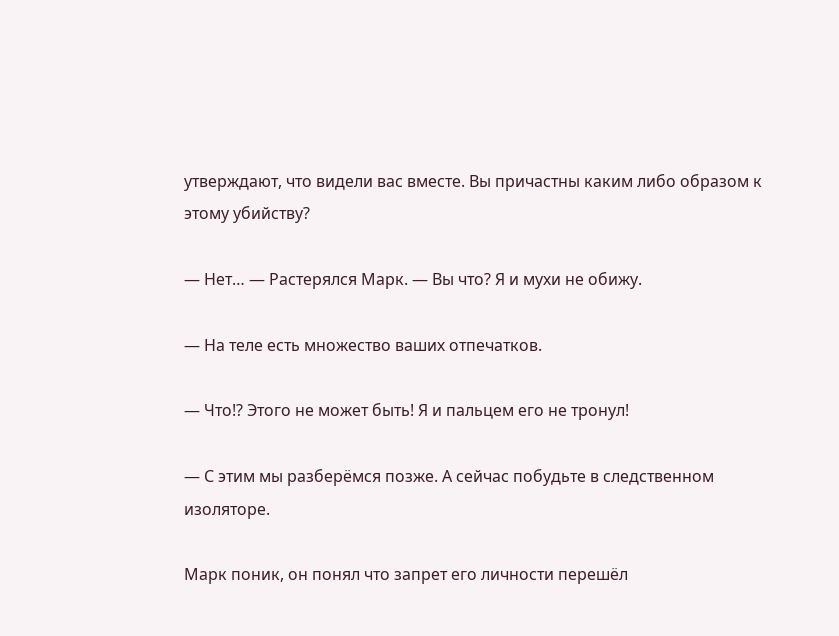утверждают, что видели вас вместе. Вы причастны каким либо образом к этому убийству?

— Нет… — Растерялся Марк. — Вы что? Я и мухи не обижу.

— На теле есть множество ваших отпечатков.

— Что!? Этого не может быть! Я и пальцем его не тронул!

— С этим мы разберёмся позже. А сейчас побудьте в следственном изоляторе.

Марк поник, он понял что запрет его личности перешёл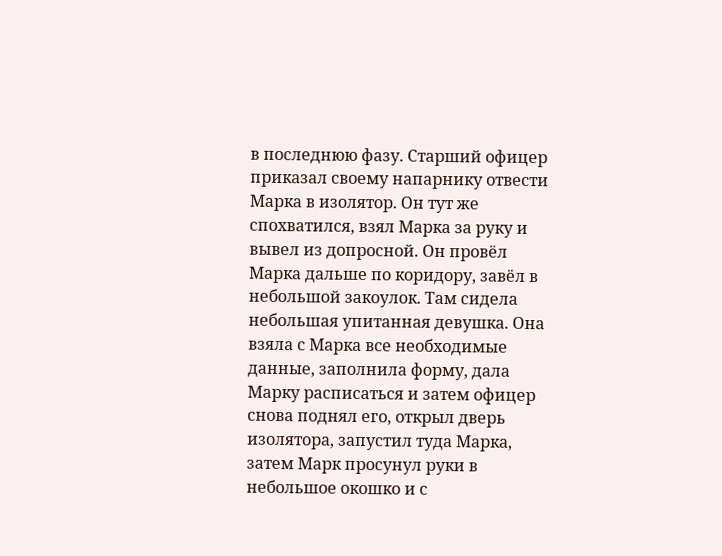в последнюю фазу. Старший офицер приказал своему напарнику отвести Марка в изолятор. Он тут же спохватился, взял Марка за руку и вывел из допросной. Он провёл Марка дальше по коридору, завёл в небольшой закоулок. Там сидела небольшая упитанная девушка. Она взяла с Марка все необходимые данные, заполнила форму, дала Марку расписаться и затем офицер снова поднял его, открыл дверь изолятора, запустил туда Марка, затем Марк просунул руки в небольшое окошко и с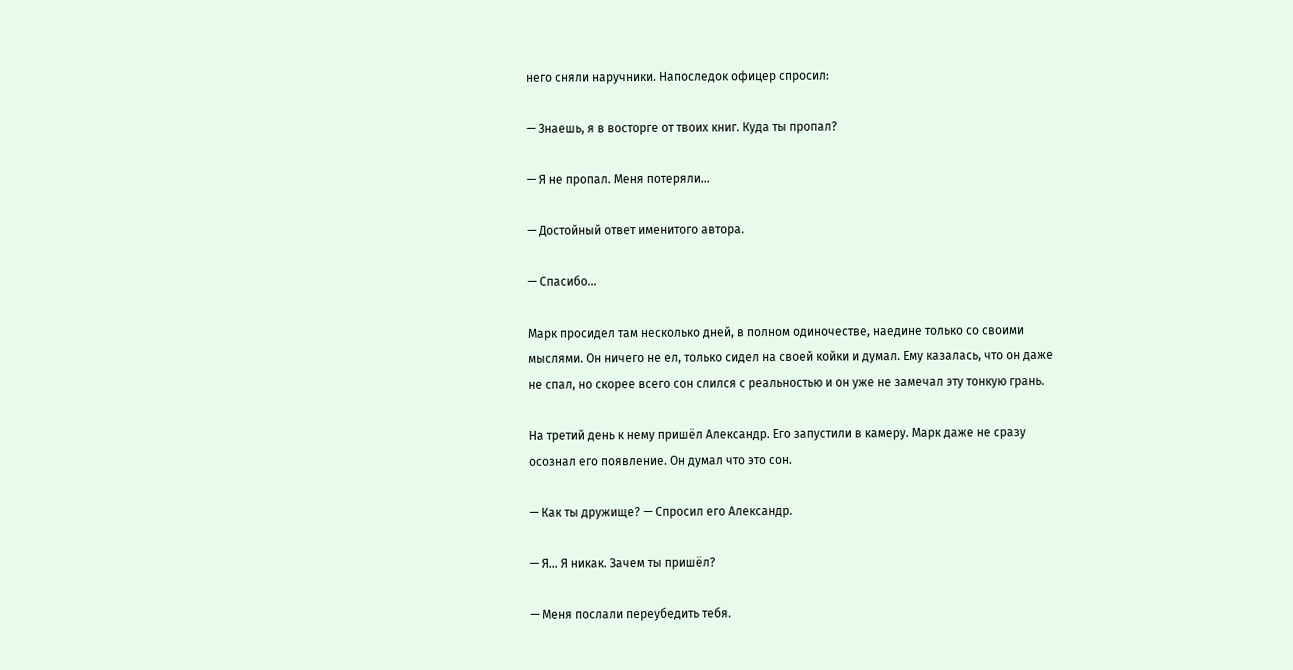него сняли наручники. Напоследок офицер спросил:

— Знаешь, я в восторге от твоих книг. Куда ты пропал?

— Я не пропал. Меня потеряли...

— Достойный ответ именитого автора.

— Спасибо…

Марк просидел там несколько дней, в полном одиночестве, наедине только со своими мыслями. Он ничего не ел, только сидел на своей койки и думал. Ему казалась, что он даже не спал, но скорее всего сон слился с реальностью и он уже не замечал эту тонкую грань.

На третий день к нему пришёл Александр. Его запустили в камеру. Марк даже не сразу осознал его появление. Он думал что это сон.

— Как ты дружище? — Спросил его Александр.

— Я… Я никак. Зачем ты пришёл?

— Меня послали переубедить тебя.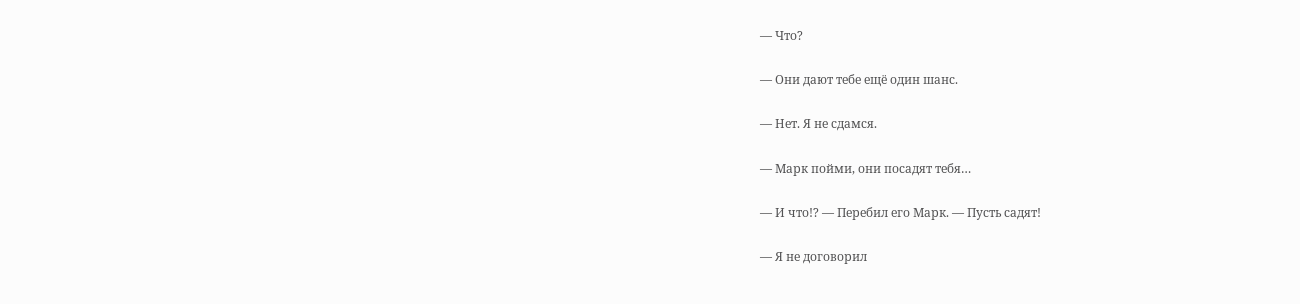— Что?

— Они дают тебе ещё один шанс.

— Нет. Я не сдамся.

— Марк пойми, они посадят тебя…

— И что!? — Перебил его Марк. — Пусть садят!

— Я не договорил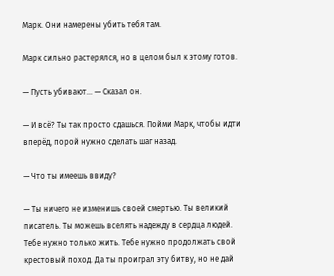Марк. Они намерены убить тебя там.

Марк сильно растерялся, но в целом был к этому готов.

— Пусть убивают… — Сказал он.

— И всё? Ты так просто сдашься. Пойми Марк, чтобы идти вперёд, порой нужно сделать шаг назад.

— Что ты имеешь ввиду?

— Ты ничего не изменишь своей смертью. Ты великий писатель. Ты можешь вселять надежду в сердца людей. Тебе нужно только жить. Тебе нужно продолжать свой крестовый поход. Да ты проиграл эту битву, но не дай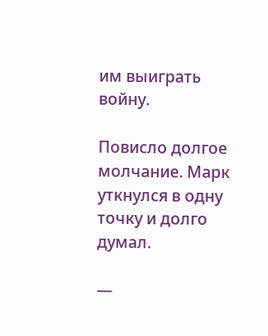им выиграть войну.

Повисло долгое молчание. Марк уткнулся в одну точку и долго думал.

—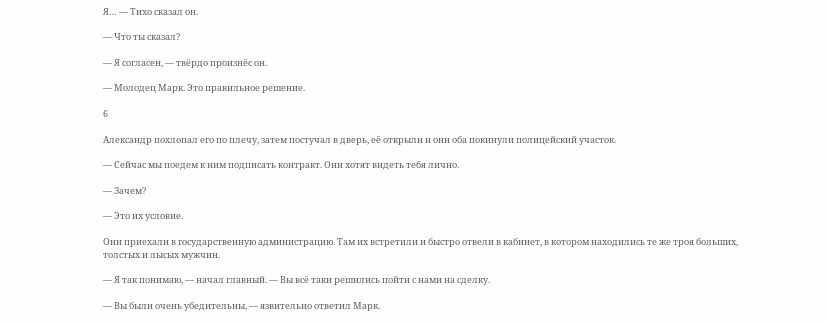Я… — Тихо сказал он.

— Что ты сказал?

— Я согласен, — твёрдо произнёс он.

— Молодец Марк. Это правильное решение.

6

Александр похлопал его по плечу, затем постучал в дверь, её открыли и они оба покинули полицейский участок.

— Сейчас мы поедем к ним подписать контракт. Они хотят видеть тебя лично.

— Зачем?

— Это их условие.

Они приехали в государственную администрацию. Там их встретили и быстро отвели в кабинет, в котором находились те же троя больших, толстых и лысых мужчин.

— Я так понимаю, — начал главный. — Вы всё таки решились пойти с нами на сделку.

— Вы были очень убедительны, — язвительно ответил Марк.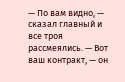— По вам видно, — сказал главный и все троя рассмеялись. — Вот ваш контракт, — он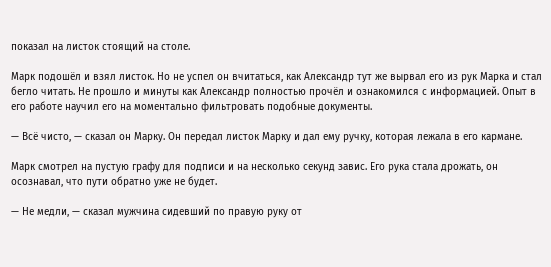показал на листок стоящий на столе.

Марк подошёл и взял листок. Но не успел он вчитаться, как Александр тут же вырвал его из рук Марка и стал бегло читать. Не прошло и минуты как Александр полностью прочёл и ознакомился с информацией. Опыт в его работе научил его на моментально фильтровать подобные документы.

— Всё чисто, — сказал он Марку. Он передал листок Марку и дал ему ручку, которая лежала в его кармане.

Марк смотрел на пустую графу для подписи и на несколько секунд завис. Его рука стала дрожать, он осознавал, что пути обратно уже не будет.

— Не медли, — сказал мужчина сидевший по правую руку от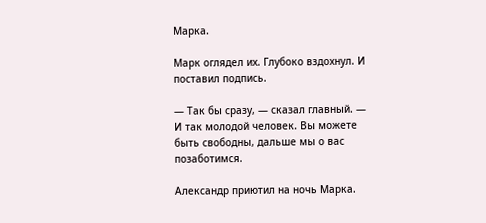Марка.

Марк оглядел их. Глубоко вздохнул. И поставил подпись.

— Так бы сразу, — сказал главный. — И так молодой человек. Вы можете быть свободны, дальше мы о вас позаботимся.

Александр приютил на ночь Марка.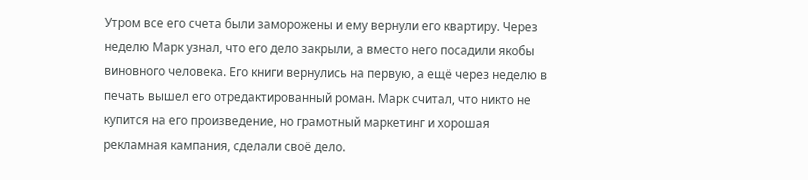Утром все его счета были заморожены и ему вернули его квартиру. Через неделю Марк узнал, что его дело закрыли, а вместо него посадили якобы виновного человека. Его книги вернулись на первую, а ещё через неделю в печать вышел его отредактированный роман. Марк считал, что никто не купится на его произведение, но грамотный маркетинг и хорошая рекламная кампания, сделали своё дело.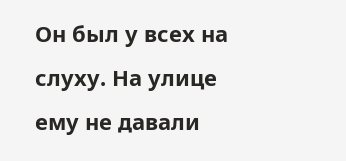Он был у всех на слуху. На улице ему не давали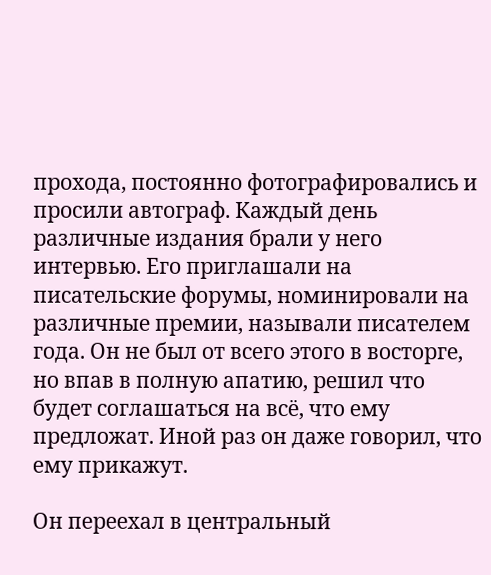прохода, постоянно фотографировались и просили автограф. Каждый день различные издания брали у него интервью. Его приглашали на писательские форумы, номинировали на различные премии, называли писателем года. Он не был от всего этого в восторге, но впав в полную апатию, решил что будет соглашаться на всё, что ему предложат. Иной раз он даже говорил, что ему прикажут.

Он переехал в центральный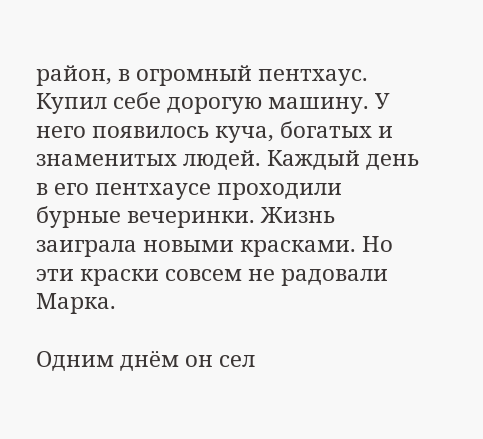район, в огромный пентхаус. Купил себе дорогую машину. У него появилось куча, богатых и знаменитых людей. Каждый день в его пентхаусе проходили бурные вечеринки. Жизнь заиграла новыми красками. Но эти краски совсем не радовали Марка.

Одним днём он сел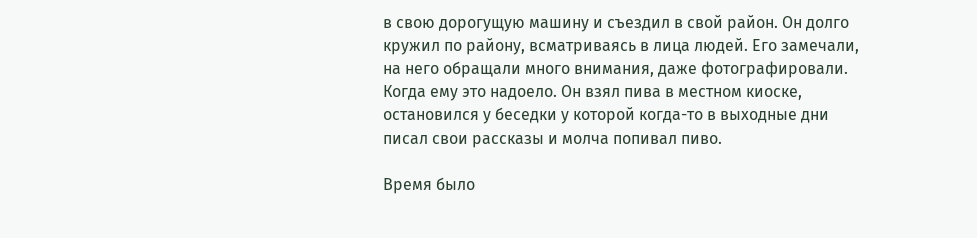в свою дорогущую машину и съездил в свой район. Он долго кружил по району, всматриваясь в лица людей. Его замечали, на него обращали много внимания, даже фотографировали. Когда ему это надоело. Он взял пива в местном киоске, остановился у беседки у которой когда-то в выходные дни писал свои рассказы и молча попивал пиво.

Время было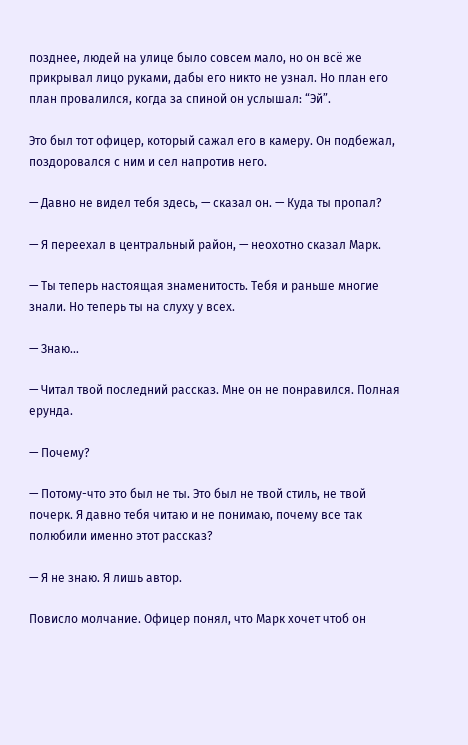позднее, людей на улице было совсем мало, но он всё же прикрывал лицо руками, дабы его никто не узнал. Но план его план провалился, когда за спиной он услышал: “Эй”.

Это был тот офицер, который сажал его в камеру. Он подбежал, поздоровался с ним и сел напротив него.

— Давно не видел тебя здесь, — сказал он. — Куда ты пропал?

— Я переехал в центральный район, — неохотно сказал Марк.

— Ты теперь настоящая знаменитость. Тебя и раньше многие знали. Но теперь ты на слуху у всех.

— Знаю…

— Читал твой последний рассказ. Мне он не понравился. Полная ерунда.

— Почему?

— Потому-что это был не ты. Это был не твой стиль, не твой почерк. Я давно тебя читаю и не понимаю, почему все так полюбили именно этот рассказ?

— Я не знаю. Я лишь автор.

Повисло молчание. Офицер понял, что Марк хочет чтоб он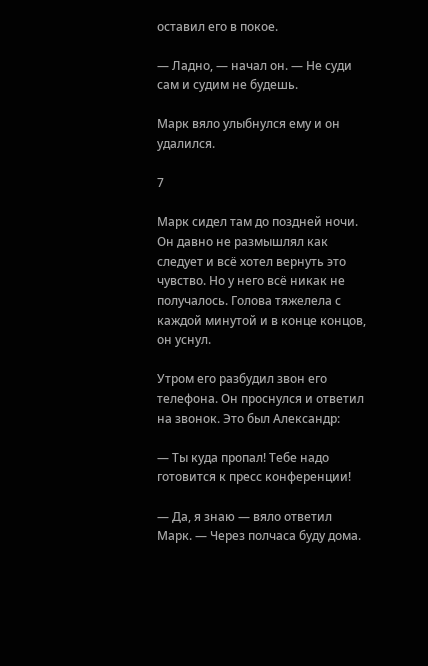оставил его в покое.

— Ладно, — начал он. — Не суди сам и судим не будешь.

Марк вяло улыбнулся ему и он удалился.

7

Марк сидел там до поздней ночи. Он давно не размышлял как следует и всё хотел вернуть это чувство. Но у него всё никак не получалось. Голова тяжелела с каждой минутой и в конце концов, он уснул.

Утром его разбудил звон его телефона. Он проснулся и ответил на звонок. Это был Александр:

— Ты куда пропал! Тебе надо готовится к пресс конференции!

— Да, я знаю — вяло ответил Марк. — Через полчаса буду дома.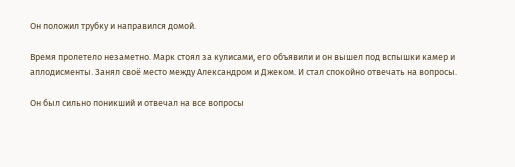Он положил трубку и направился домой.

Время пролетело незаметно. Марк стоял за кулисами, его объявили и он вышел под вспышки камер и аплодисменты. Занял своё место между Александром и Джеком. И стал спокойно отвечать на вопросы.

Он был сильно поникший и отвечал на все вопросы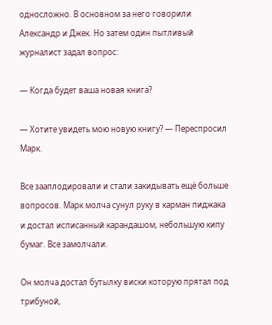односложно. В основном за него говорили Александр и Джек. Но затем один пытливый журналист задал вопрос:

— Когда будет ваша новая книга?

— Хотите увидеть мою новую книгу? — Переспросил Марк.

Все зааплодировали и стали закидывать ещё больше вопросов. Марк молча сунул руку в карман пиджака и достал исписанный карандашом, небольшую кипу бумаг. Все замолчали.

Он молча достал бутылку виски которую прятал под трибуной,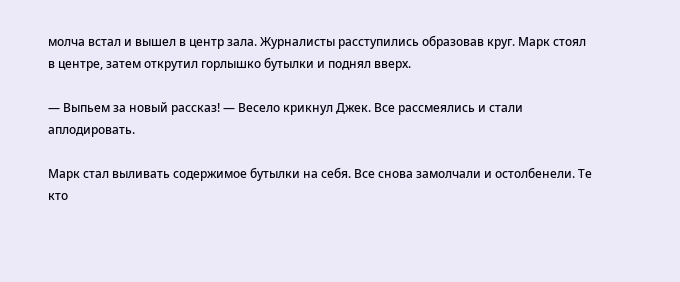молча встал и вышел в центр зала. Журналисты расступились образовав круг. Марк стоял в центре, затем открутил горлышко бутылки и поднял вверх.

— Выпьем за новый рассказ! — Весело крикнул Джек. Все рассмеялись и стали аплодировать.

Марк стал выливать содержимое бутылки на себя. Все снова замолчали и остолбенели. Те кто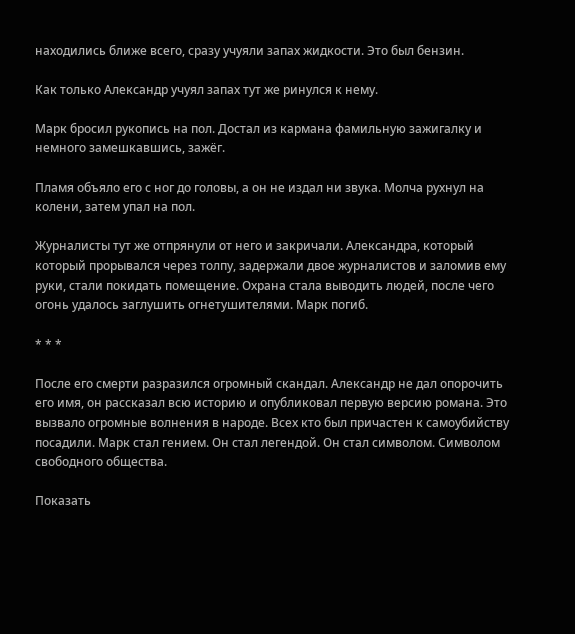находились ближе всего, сразу учуяли запах жидкости. Это был бензин.

Как только Александр учуял запах тут же ринулся к нему.

Марк бросил рукопись на пол. Достал из кармана фамильную зажигалку и немного замешкавшись, зажёг.

Пламя объяло его с ног до головы, а он не издал ни звука. Молча рухнул на колени, затем упал на пол.

Журналисты тут же отпрянули от него и закричали. Александра, который который прорывался через толпу, задержали двое журналистов и заломив ему руки, стали покидать помещение. Охрана стала выводить людей, после чего огонь удалось заглушить огнетушителями. Марк погиб.

* * *

После его смерти разразился огромный скандал. Александр не дал опорочить его имя, он рассказал всю историю и опубликовал первую версию романа. Это вызвало огромные волнения в народе. Всех кто был причастен к самоубийству посадили. Марк стал гением. Он стал легендой. Он стал символом. Символом свободного общества.

Показать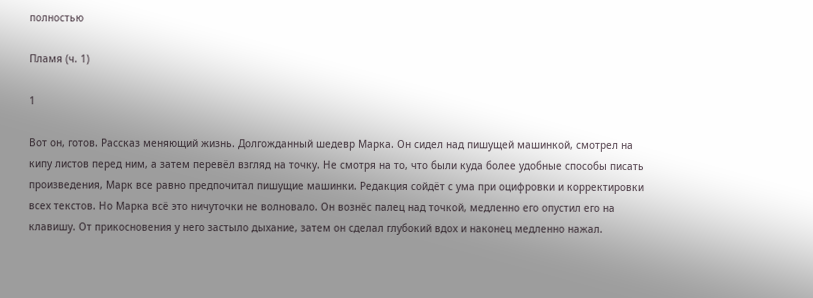полностью

Пламя (ч. 1)

1

Вот он, готов. Рассказ меняющий жизнь. Долгожданный шедевр Марка. Он сидел над пишущей машинкой, смотрел на кипу листов перед ним, а затем перевёл взгляд на точку. Не смотря на то, что были куда более удобные способы писать произведения, Марк все равно предпочитал пишущие машинки. Редакция сойдёт с ума при оцифровки и корректировки всех текстов. Но Марка всё это ничуточки не волновало. Он вознёс палец над точкой, медленно его опустил его на клавишу. От прикосновения у него застыло дыхание, затем он сделал глубокий вдох и наконец медленно нажал.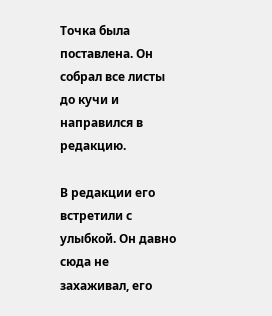Точка была поставлена. Он собрал все листы до кучи и направился в редакцию.

В редакции его встретили с улыбкой. Он давно сюда не захаживал, его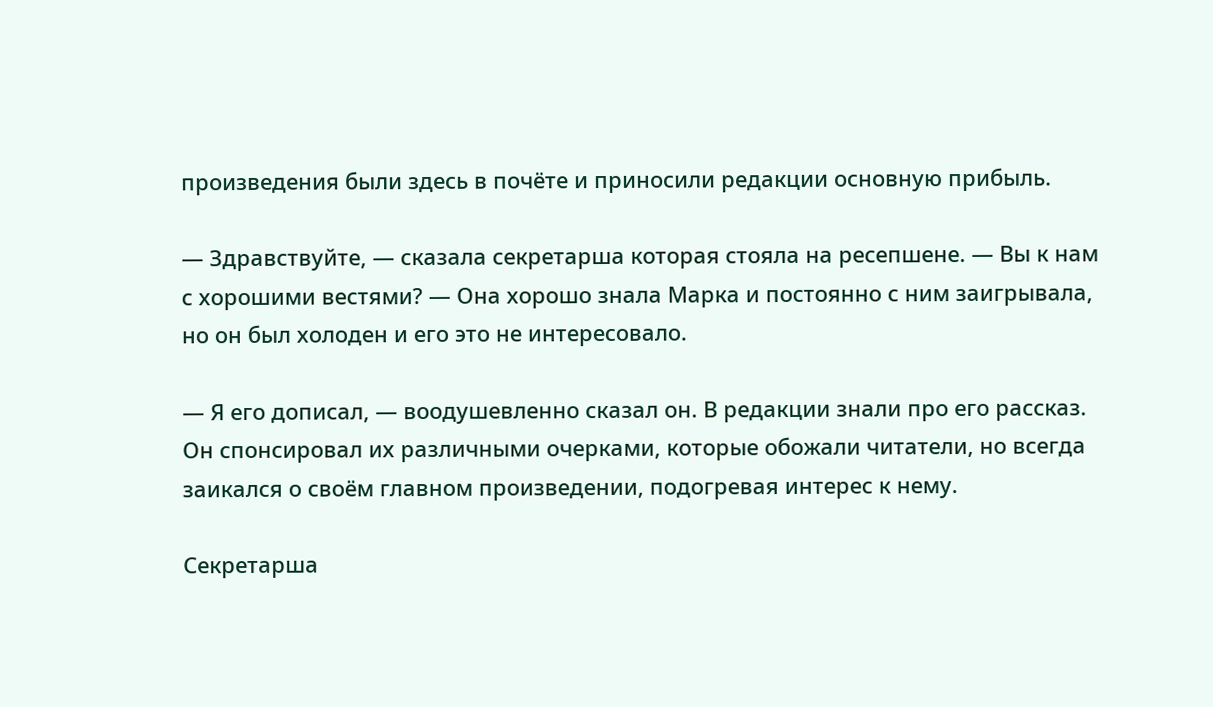произведения были здесь в почёте и приносили редакции основную прибыль.

— Здравствуйте, — сказала секретарша которая стояла на ресепшене. — Вы к нам с хорошими вестями? — Она хорошо знала Марка и постоянно с ним заигрывала, но он был холоден и его это не интересовало.

— Я его дописал, — воодушевленно сказал он. В редакции знали про его рассказ. Он спонсировал их различными очерками, которые обожали читатели, но всегда заикался о своём главном произведении, подогревая интерес к нему.

Секретарша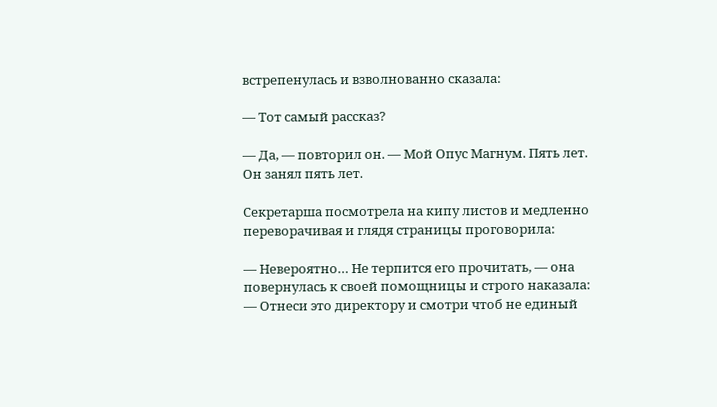встрепенулась и взволнованно сказала:

— Тот самый рассказ?

— Да, — повторил он. — Мой Опус Магнум. Пять лет. Он занял пять лет.

Секретарша посмотрела на кипу листов и медленно переворачивая и глядя страницы проговорила:

— Невероятно… Не терпится его прочитать, — она повернулась к своей помощницы и строго наказала: — Отнеси это директору и смотри чтоб не единый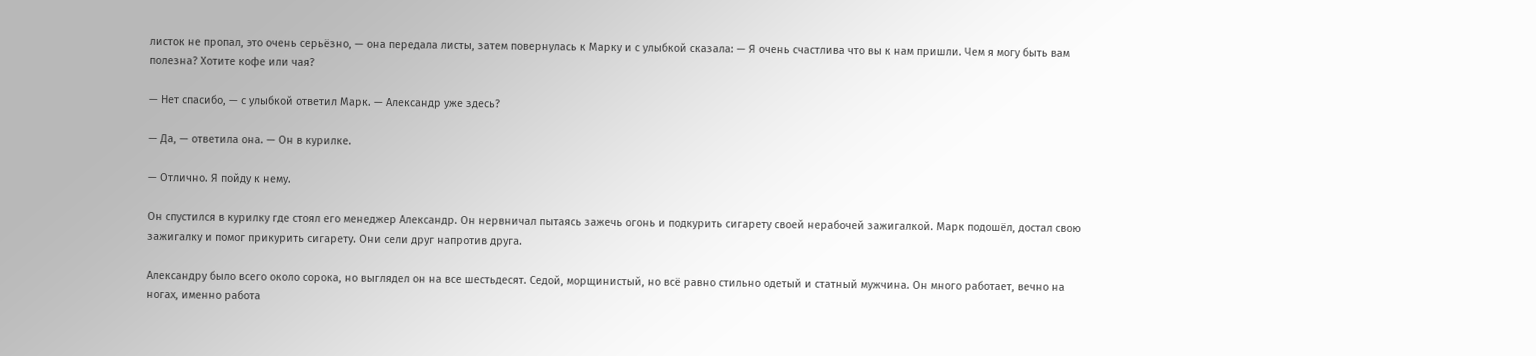листок не пропал, это очень серьёзно, — она передала листы, затем повернулась к Марку и с улыбкой сказала: — Я очень счастлива что вы к нам пришли. Чем я могу быть вам полезна? Хотите кофе или чая?

— Нет спасибо, — с улыбкой ответил Марк. — Александр уже здесь?

— Да, — ответила она. — Он в курилке.

— Отлично. Я пойду к нему.

Он спустился в курилку где стоял его менеджер Александр. Он нервничал пытаясь зажечь огонь и подкурить сигарету своей нерабочей зажигалкой. Марк подошёл, достал свою зажигалку и помог прикурить сигарету. Они сели друг напротив друга.

Александру было всего около сорока, но выглядел он на все шестьдесят. Седой, морщинистый, но всё равно стильно одетый и статный мужчина. Он много работает, вечно на ногах, именно работа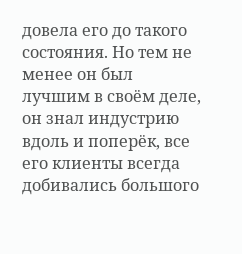довела его до такого состояния. Но тем не менее он был лучшим в своём деле, он знал индустрию вдоль и поперёк, все его клиенты всегда добивались большого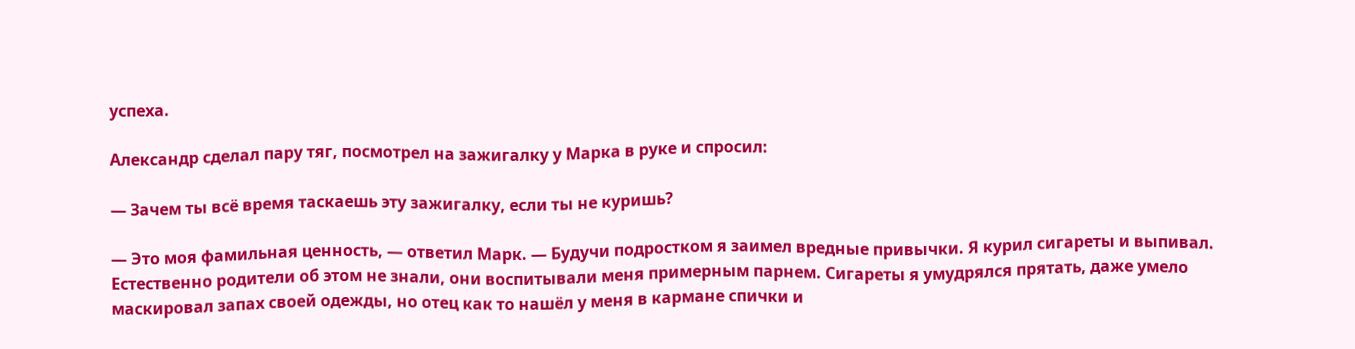успеха.

Александр сделал пару тяг, посмотрел на зажигалку у Марка в руке и спросил:

— Зачем ты всё время таскаешь эту зажигалку, если ты не куришь?

— Это моя фамильная ценность, — ответил Марк. — Будучи подростком я заимел вредные привычки. Я курил сигареты и выпивал. Естественно родители об этом не знали, они воспитывали меня примерным парнем. Сигареты я умудрялся прятать, даже умело маскировал запах своей одежды, но отец как то нашёл у меня в кармане спички и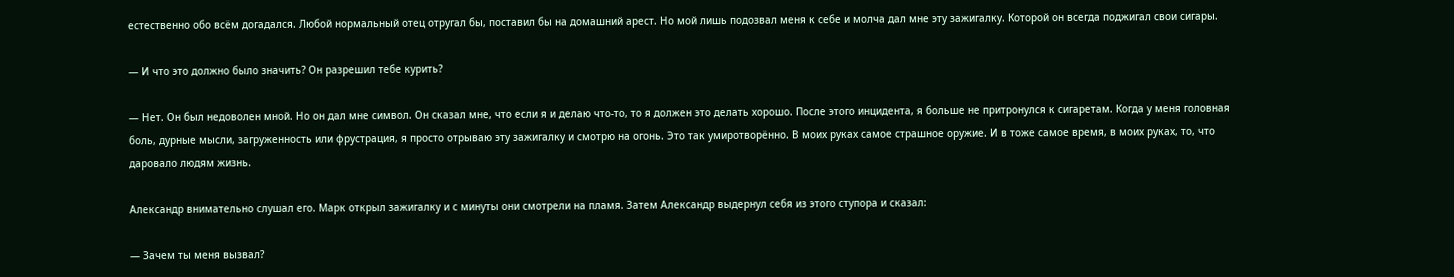естественно обо всём догадался. Любой нормальный отец отругал бы, поставил бы на домашний арест. Но мой лишь подозвал меня к себе и молча дал мне эту зажигалку. Которой он всегда поджигал свои сигары.

— И что это должно было значить? Он разрешил тебе курить?

— Нет. Он был недоволен мной. Но он дал мне символ. Он сказал мне, что если я и делаю что-то, то я должен это делать хорошо. После этого инцидента, я больше не притронулся к сигаретам. Когда у меня головная боль, дурные мысли, загруженность или фрустрация, я просто отрываю эту зажигалку и смотрю на огонь. Это так умиротворённо. В моих руках самое страшное оружие. И в тоже самое время, в моих руках, то, что даровало людям жизнь.

Александр внимательно слушал его. Марк открыл зажигалку и с минуты они смотрели на пламя. Затем Александр выдернул себя из этого ступора и сказал:

— Зачем ты меня вызвал?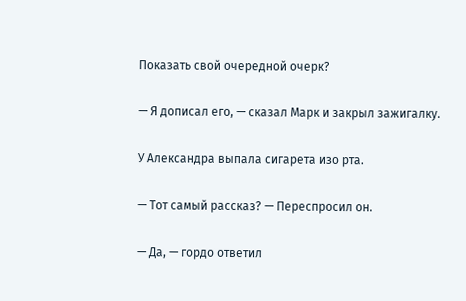Показать свой очередной очерк?

— Я дописал его, — сказал Марк и закрыл зажигалку.

У Александра выпала сигарета изо рта.

— Тот самый рассказ? — Переспросил он.

— Да, — гордо ответил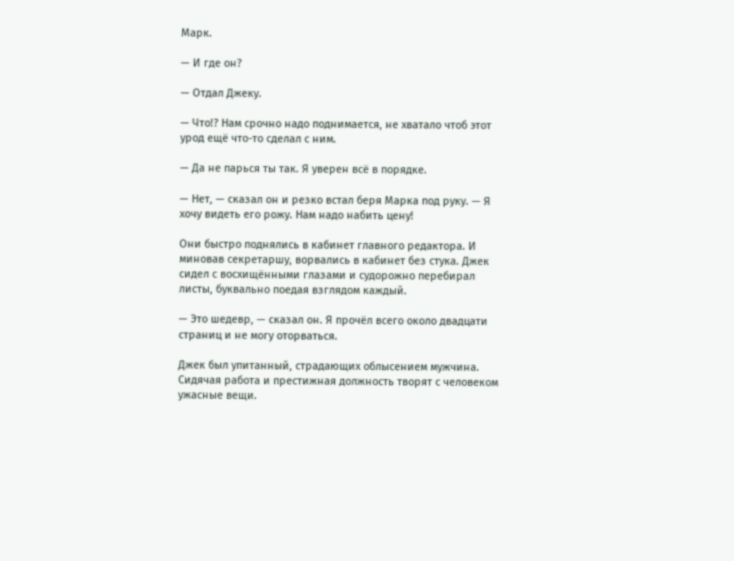Марк.

— И где он?

— Отдал Джеку.

— Что!? Нам срочно надо поднимается, не хватало чтоб этот урод ещё что-то сделал с ним.

— Да не парься ты так. Я уверен всё в порядке.

— Нет, — сказал он и резко встал беря Марка под руку. — Я хочу видеть его рожу. Нам надо набить цену!

Они быстро поднялись в кабинет главного редактора. И миновав секретаршу, ворвались в кабинет без стука. Джек сидел с восхищёнными глазами и судорожно перебирал листы, буквально поедая взглядом каждый.

— Это шедевр, — сказал он. Я прочёл всего около двадцати страниц и не могу оторваться.

Джек был упитанный, страдающих облысением мужчина. Сидячая работа и престижная должность творят с человеком ужасные вещи.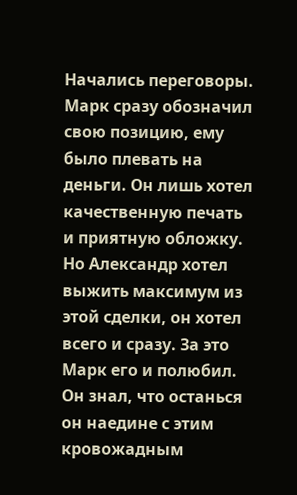Начались переговоры. Марк сразу обозначил свою позицию, ему было плевать на деньги. Он лишь хотел качественную печать и приятную обложку. Но Александр хотел выжить максимум из этой сделки, он хотел всего и сразу. За это Марк его и полюбил. Он знал, что останься он наедине с этим кровожадным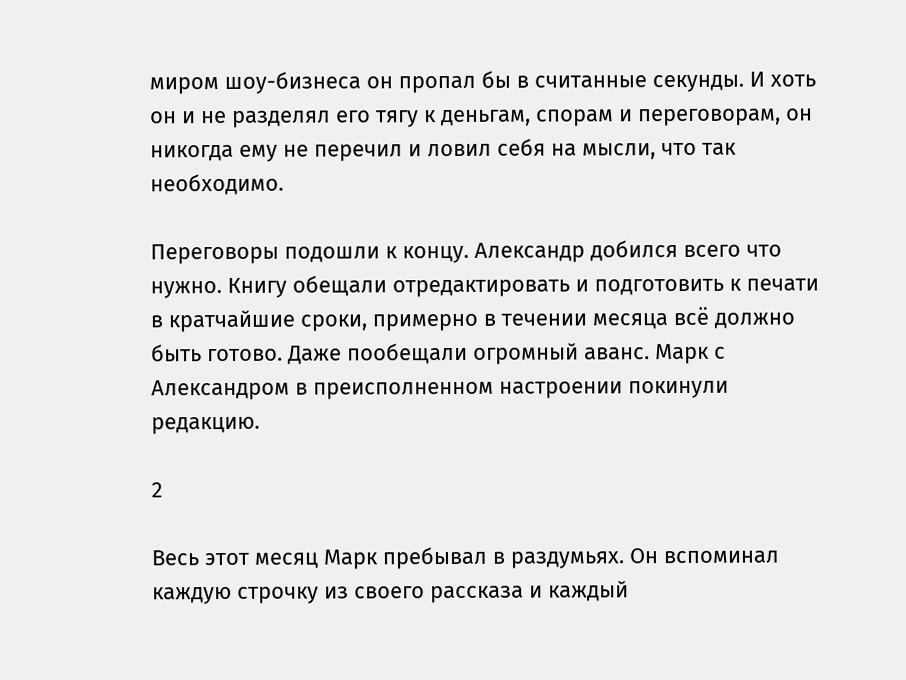миром шоу-бизнеса он пропал бы в считанные секунды. И хоть он и не разделял его тягу к деньгам, спорам и переговорам, он никогда ему не перечил и ловил себя на мысли, что так необходимо.

Переговоры подошли к концу. Александр добился всего что нужно. Книгу обещали отредактировать и подготовить к печати в кратчайшие сроки, примерно в течении месяца всё должно быть готово. Даже пообещали огромный аванс. Марк с Александром в преисполненном настроении покинули редакцию.

2

Весь этот месяц Марк пребывал в раздумьях. Он вспоминал каждую строчку из своего рассказа и каждый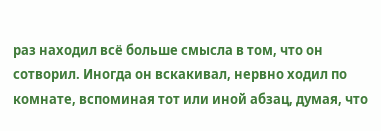раз находил всё больше смысла в том, что он сотворил. Иногда он вскакивал, нервно ходил по комнате, вспоминая тот или иной абзац, думая, что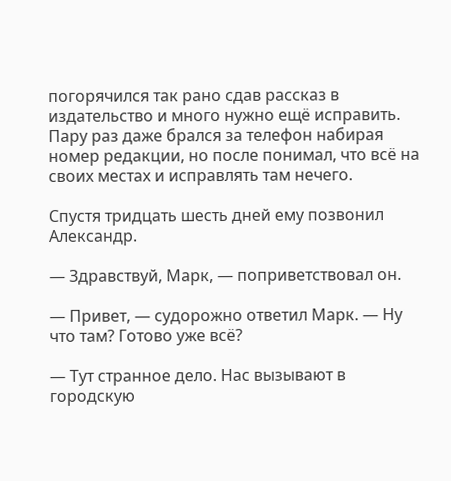погорячился так рано сдав рассказ в издательство и много нужно ещё исправить. Пару раз даже брался за телефон набирая номер редакции, но после понимал, что всё на своих местах и исправлять там нечего.

Спустя тридцать шесть дней ему позвонил Александр.

— Здравствуй, Марк, — поприветствовал он.

— Привет, — судорожно ответил Марк. — Ну что там? Готово уже всё?

— Тут странное дело. Нас вызывают в городскую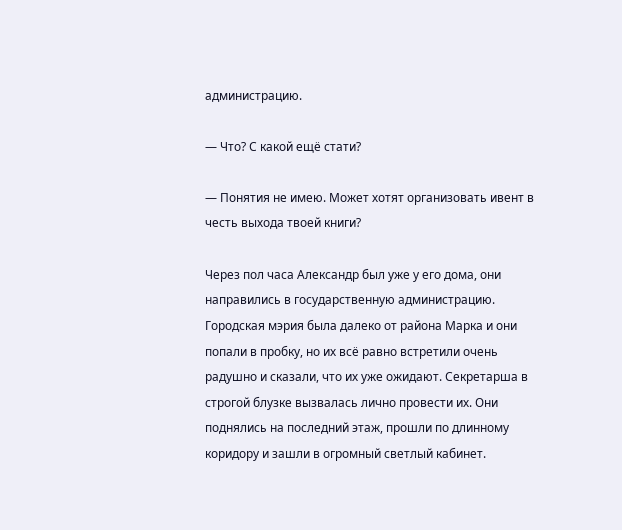администрацию.

— Что? С какой ещё стати?

— Понятия не имею. Может хотят организовать ивент в честь выхода твоей книги?

Через пол часа Александр был уже у его дома, они направились в государственную администрацию. Городская мэрия была далеко от района Марка и они попали в пробку, но их всё равно встретили очень радушно и сказали, что их уже ожидают. Секретарша в строгой блузке вызвалась лично провести их. Они поднялись на последний этаж, прошли по длинному коридору и зашли в огромный светлый кабинет.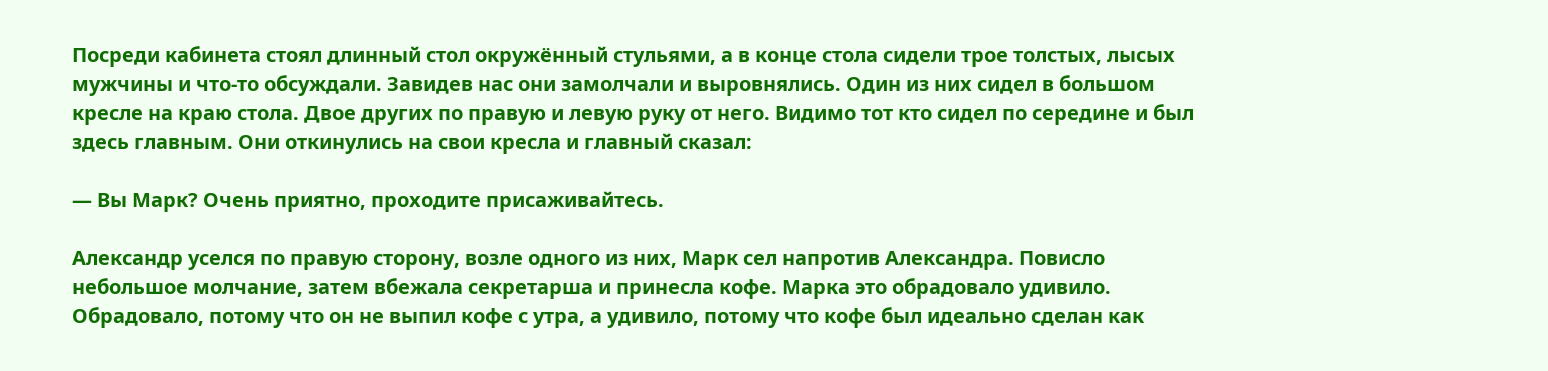Посреди кабинета стоял длинный стол окружённый стульями, а в конце стола сидели трое толстых, лысых мужчины и что-то обсуждали. Завидев нас они замолчали и выровнялись. Один из них сидел в большом кресле на краю стола. Двое других по правую и левую руку от него. Видимо тот кто сидел по середине и был здесь главным. Они откинулись на свои кресла и главный сказал:

— Вы Марк? Очень приятно, проходите присаживайтесь.

Александр уселся по правую сторону, возле одного из них, Марк сел напротив Александра. Повисло небольшое молчание, затем вбежала секретарша и принесла кофе. Марка это обрадовало удивило. Обрадовало, потому что он не выпил кофе с утра, а удивило, потому что кофе был идеально сделан как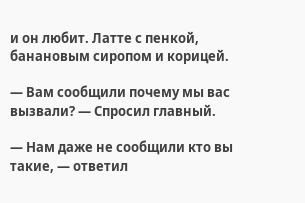и он любит. Латте с пенкой, банановым сиропом и корицей.

— Вам сообщили почему мы вас вызвали? — Спросил главный.

— Нам даже не сообщили кто вы такие, — ответил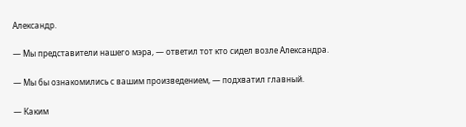Александр.

— Мы представители нашего мэра, — ответил тот кто сидел возле Александра.

— Мы бы ознакомились с вашим произведением, — подхватил главный.

— Каким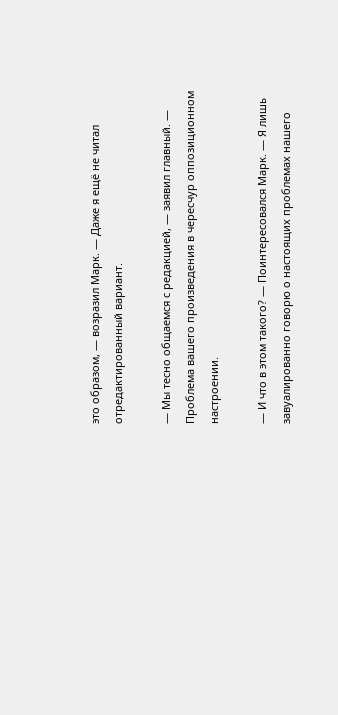это образом, — возразил Марк. — Даже я ещё не читал отредактированный вариант.

— Мы тесно общаемся с редакцией, — заявил главный. — Проблема вашего произведения в чересчур оппозиционном настроении.

— И что в этом такого? — Поинтересовался Марк. — Я лишь завуалированно говорю о настоящих проблемах нашего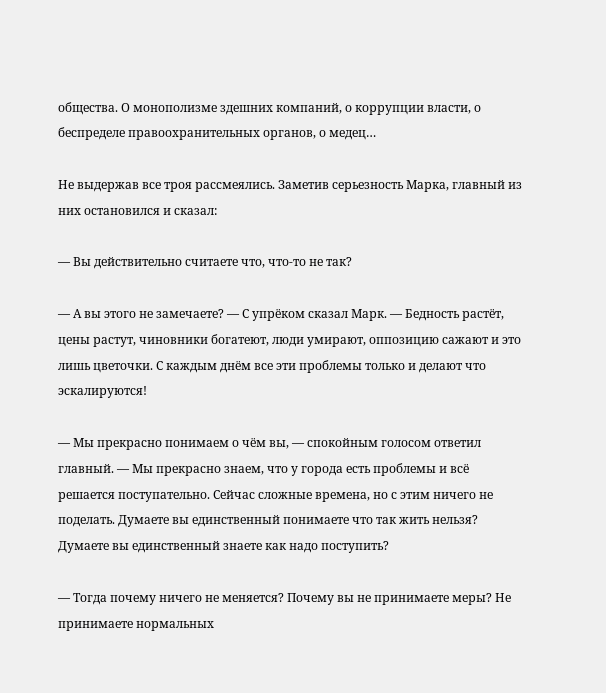общества. О монополизме здешних компаний, о коррупции власти, о беспределе правоохранительных органов, о медец…

Не выдержав все троя рассмеялись. Заметив серьезность Марка, главный из них остановился и сказал:

— Вы действительно считаете что, что-то не так?

— А вы этого не замечаете? — С упрёком сказал Марк. — Бедность растёт, цены растут, чиновники богатеют, люди умирают, оппозицию сажают и это лишь цветочки. С каждым днём все эти проблемы только и делают что эскалируются!

— Мы прекрасно понимаем о чём вы, — спокойным голосом ответил главный. — Мы прекрасно знаем, что у города есть проблемы и всё решается поступательно. Сейчас сложные времена, но с этим ничего не поделать. Думаете вы единственный понимаете что так жить нельзя? Думаете вы единственный знаете как надо поступить?

— Тогда почему ничего не меняется? Почему вы не принимаете меры? Не принимаете нормальных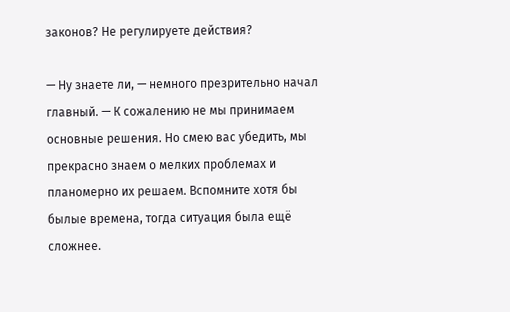законов? Не регулируете действия?

— Ну знаете ли, — немного презрительно начал главный. — К сожалению не мы принимаем основные решения. Но смею вас убедить, мы прекрасно знаем о мелких проблемах и планомерно их решаем. Вспомните хотя бы былые времена, тогда ситуация была ещё сложнее.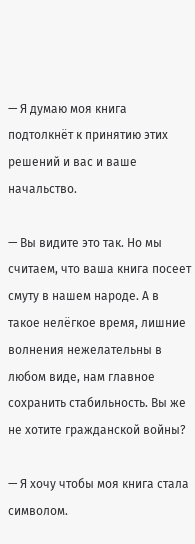— Я думаю моя книга подтолкнёт к принятию этих решений и вас и ваше начальство.

— Вы видите это так. Но мы считаем, что ваша книга посеет смуту в нашем народе. А в такое нелёгкое время, лишние волнения нежелательны в любом виде, нам главное сохранить стабильность. Вы же не хотите гражданской войны?

— Я хочу чтобы моя книга стала символом.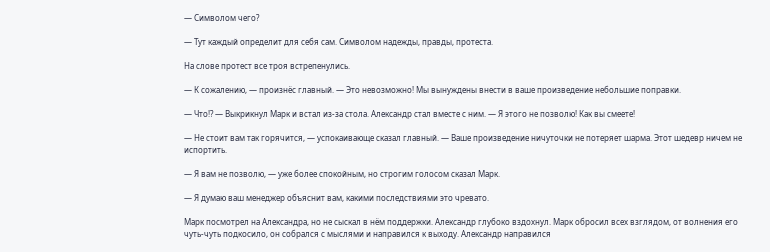— Символом чего?

— Тут каждый определит для себя сам. Символом надежды, правды, протеста.

На слове протест все троя встрепенулись.

— К сожалению, — произнёс главный. — Это невозможно! Мы вынуждены внести в ваше произведение небольшие поправки.

— Что!? — Выкрикнул Марк и встал из-за стола. Александр стал вместе с ним. — Я этого не позволю! Как вы смеете!

— Не стоит вам так горячится, — успокаивающе сказал главный. — Ваше произведение ничуточки не потеряет шарма. Этот шедевр ничем не испортить.

— Я вам не позволю, — уже более спокойным, но строгим голосом сказал Марк.

— Я думаю ваш менеджер объяснит вам, какими последствиями это чревато.

Марк посмотрел на Александра, но не сыскал в нём поддержки. Александр глубоко вздохнул. Марк обросил всех взглядом, от волнения его чуть-чуть подкосило, он собрался с мыслями и направился к выходу. Александр направился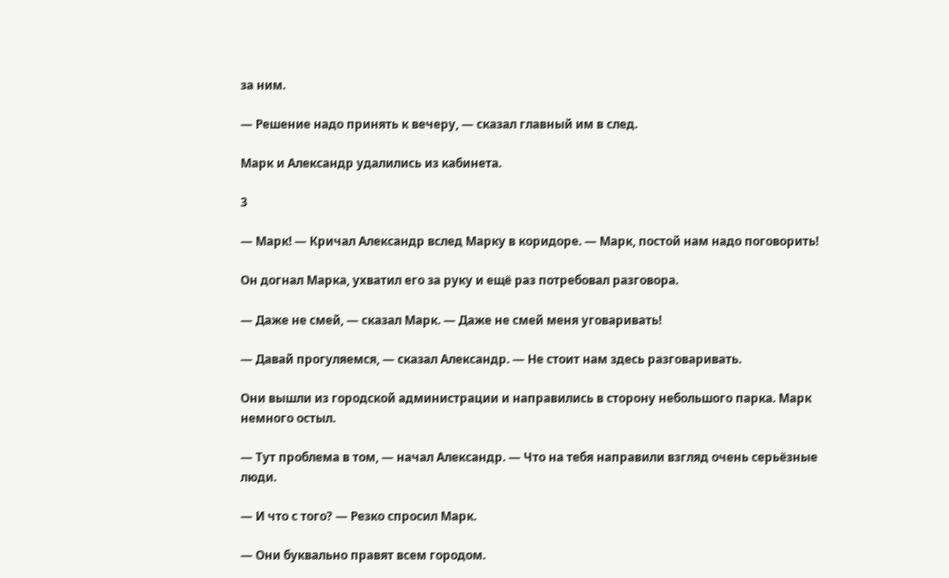за ним.

— Решение надо принять к вечеру, — сказал главный им в след.

Марк и Александр удалились из кабинета.

3

— Марк! — Кричал Александр вслед Марку в коридоре. — Марк, постой нам надо поговорить!

Он догнал Марка, ухватил его за руку и ещё раз потребовал разговора.

— Даже не смей, — сказал Марк. — Даже не смей меня уговаривать!

— Давай прогуляемся, — сказал Александр. — Не стоит нам здесь разговаривать.

Они вышли из городской администрации и направились в сторону небольшого парка. Марк немного остыл.

— Тут проблема в том, — начал Александр. — Что на тебя направили взгляд очень серьёзные люди.

— И что с того? — Резко спросил Марк.

— Они буквально правят всем городом.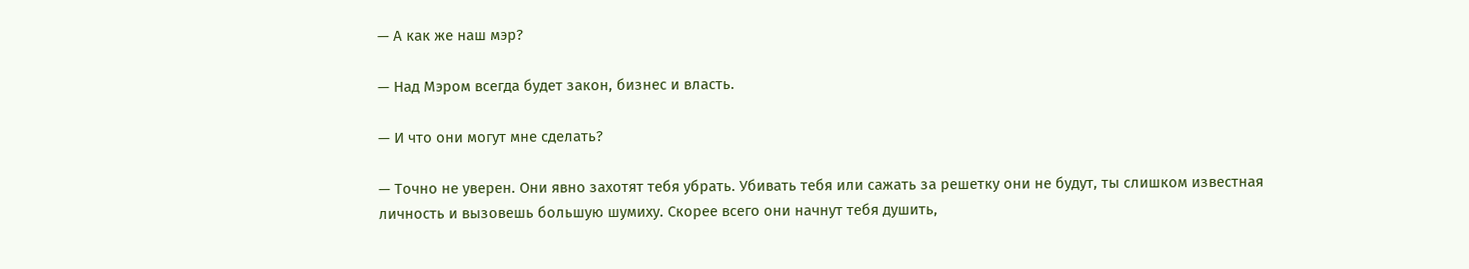— А как же наш мэр?

— Над Мэром всегда будет закон, бизнес и власть.

— И что они могут мне сделать?

— Точно не уверен. Они явно захотят тебя убрать. Убивать тебя или сажать за решетку они не будут, ты слишком известная личность и вызовешь большую шумиху. Скорее всего они начнут тебя душить,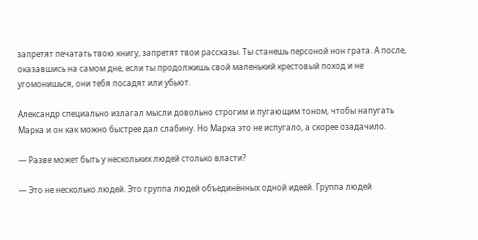запретят печатать твою книгу, запретят твои рассказы. Ты станешь персоной нон грата. А после, оказавшись на самом дне, если ты продолжишь свой маленький крестовый поход и не угомонишься, они тебя посадят или убьют.

Александр специально излагал мысли довольно строгим и пугающим тоном, чтобы напугать Марка и он как можно быстрее дал слабину. Но Марка это не испугало, а скорее озадачило.

— Разве может быть у нескольких людей столько власти?

— Это не несколько людей. Это группа людей объединённых одной идеей. Группа людей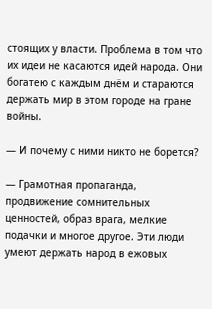стоящих у власти. Проблема в том что их идеи не касаются идей народа. Они богатею с каждым днём и стараются держать мир в этом городе на гране войны.

— И почему с ними никто не борется?

— Грамотная пропаганда, продвижение сомнительных ценностей, образ врага, мелкие подачки и многое другое. Эти люди умеют держать народ в ежовых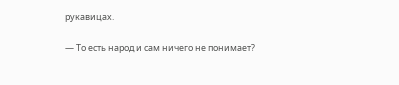рукавицах.

— То есть народ и сам ничего не понимает?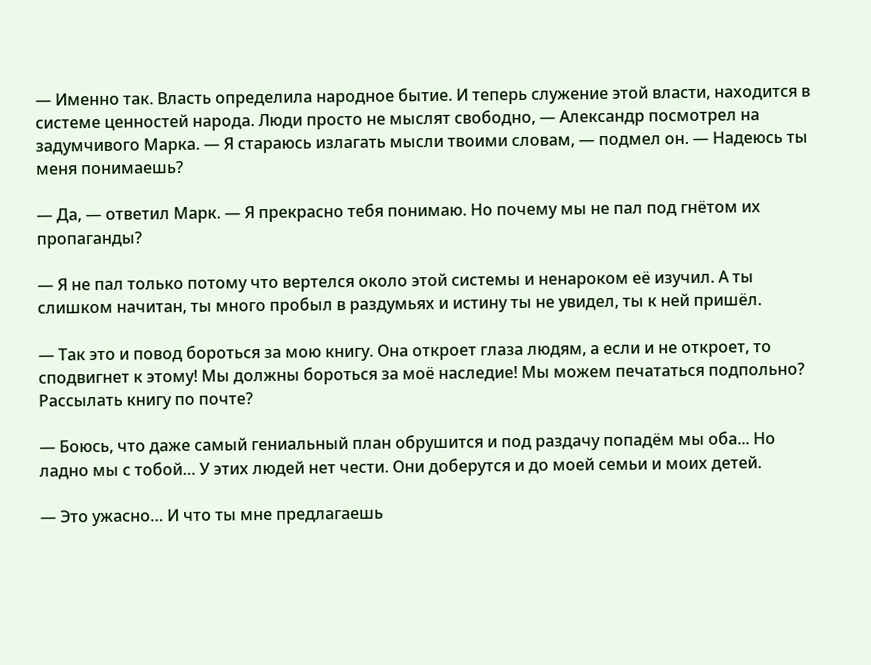— Именно так. Власть определила народное бытие. И теперь служение этой власти, находится в системе ценностей народа. Люди просто не мыслят свободно, — Александр посмотрел на задумчивого Марка. — Я стараюсь излагать мысли твоими словам, — подмел он. — Надеюсь ты меня понимаешь?

— Да, — ответил Марк. — Я прекрасно тебя понимаю. Но почему мы не пал под гнётом их пропаганды?

— Я не пал только потому что вертелся около этой системы и ненароком её изучил. А ты слишком начитан, ты много пробыл в раздумьях и истину ты не увидел, ты к ней пришёл.

— Так это и повод бороться за мою книгу. Она откроет глаза людям, а если и не откроет, то сподвигнет к этому! Мы должны бороться за моё наследие! Мы можем печататься подпольно? Рассылать книгу по почте?

— Боюсь, что даже самый гениальный план обрушится и под раздачу попадём мы оба... Но ладно мы с тобой… У этих людей нет чести. Они доберутся и до моей семьи и моих детей.

— Это ужасно… И что ты мне предлагаешь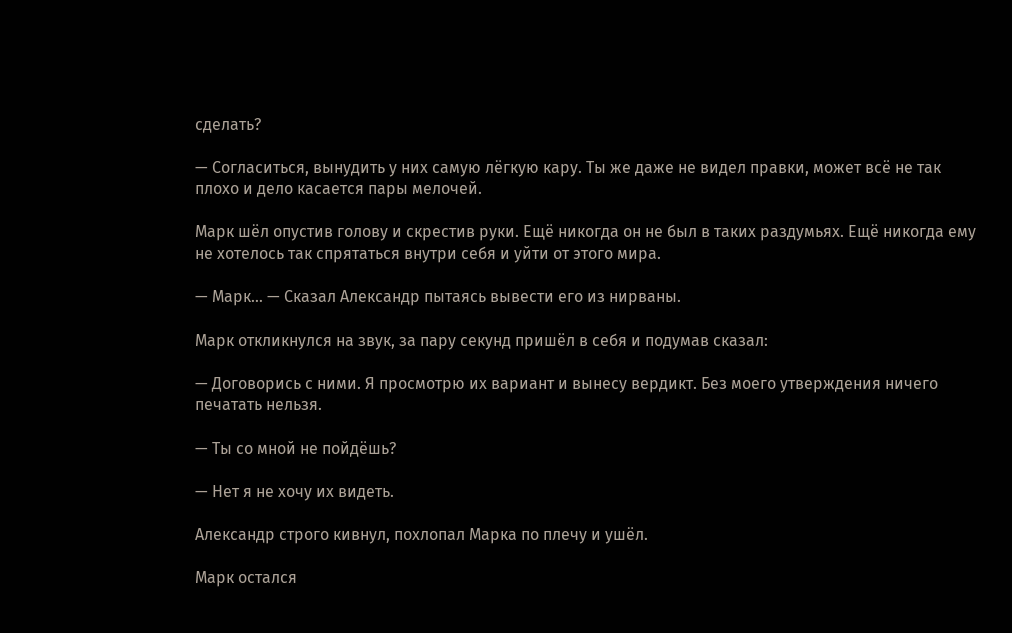сделать?

— Согласиться, вынудить у них самую лёгкую кару. Ты же даже не видел правки, может всё не так плохо и дело касается пары мелочей.

Марк шёл опустив голову и скрестив руки. Ещё никогда он не был в таких раздумьях. Ещё никогда ему не хотелось так спрятаться внутри себя и уйти от этого мира.

— Марк… — Сказал Александр пытаясь вывести его из нирваны.

Марк откликнулся на звук, за пару секунд пришёл в себя и подумав сказал:

— Договорись с ними. Я просмотрю их вариант и вынесу вердикт. Без моего утверждения ничего печатать нельзя.

— Ты со мной не пойдёшь?

— Нет я не хочу их видеть.

Александр строго кивнул, похлопал Марка по плечу и ушёл.

Марк остался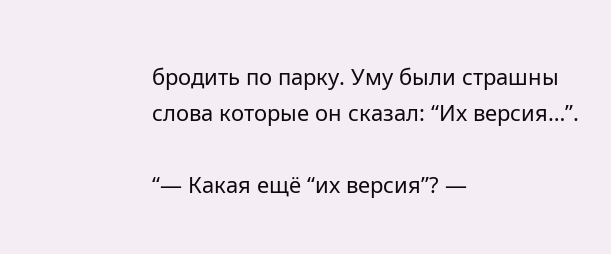бродить по парку. Уму были страшны слова которые он сказал: “Их версия…”.

“— Какая ещё “их версия”? —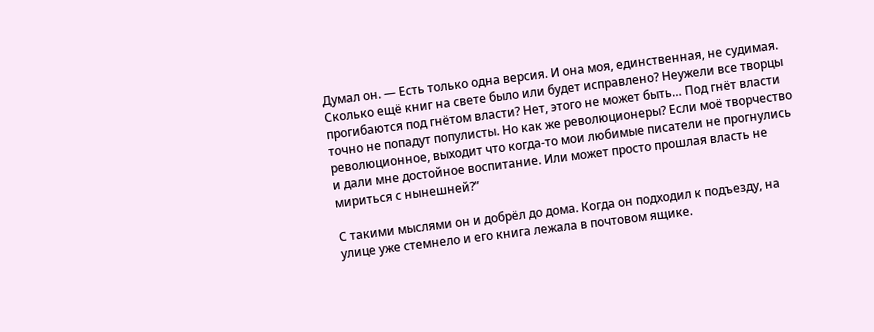Думал он. — Есть только одна версия. И она моя, единственная, не судимая. Сколько ещё книг на свете было или будет исправлено? Неужели все творцы прогибаются под гнётом власти? Нет, этого не может быть… Под гнёт власти точно не попадут популисты. Но как же революционеры? Если моё творчество революционное, выходит что когда-то мои любимые писатели не прогнулись и дали мне достойное воспитание. Или может просто прошлая власть не мириться с нынешней?”

С такими мыслями он и добрёл до дома. Когда он подходил к подъезду, на улице уже стемнело и его книга лежала в почтовом ящике.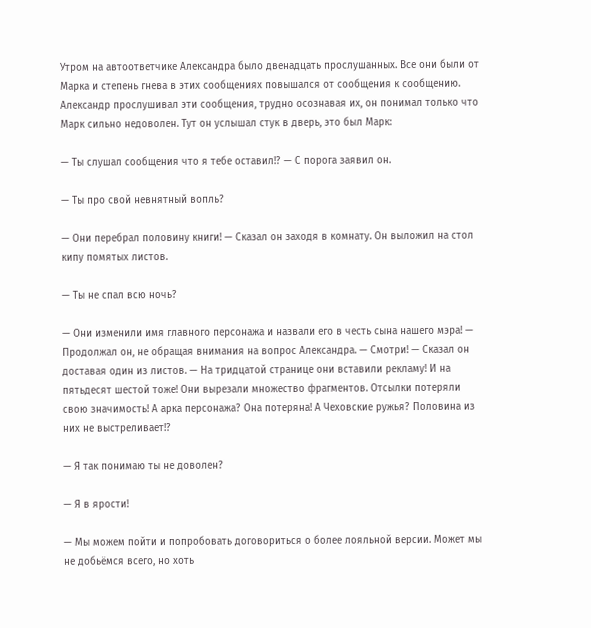Утром на автоответчике Александра было двенадцать прослушанных. Все они были от Марка и степень гнева в этих сообщениях повышался от сообщения к сообщению. Александр прослушивал эти сообщения, трудно осознавая их, он понимал только что Марк сильно недоволен. Тут он услышал стук в дверь, это был Марк:

— Ты слушал сообщения что я тебе оставил!? — С порога заявил он.

— Ты про свой невнятный вопль?

— Они перебрал половину книги! — Сказал он заходя в комнату. Он выложил на стол кипу помятых листов.

— Ты не спал всю ночь?

— Они изменили имя главного персонажа и назвали его в честь сына нашего мэра! — Продолжал он, не обращая внимания на вопрос Александра. — Смотри! — Сказал он доставая один из листов. — На тридцатой странице они вставили рекламу! И на пятьдесят шестой тоже! Они вырезали множество фрагментов. Отсылки потеряли свою значимость! А арка персонажа? Она потеряна! А Чеховские ружья? Половина из них не выстреливает!?

— Я так понимаю ты не доволен?

— Я в ярости!

— Мы можем пойти и попробовать договориться о более лояльной версии. Может мы не добьёмся всего, но хоть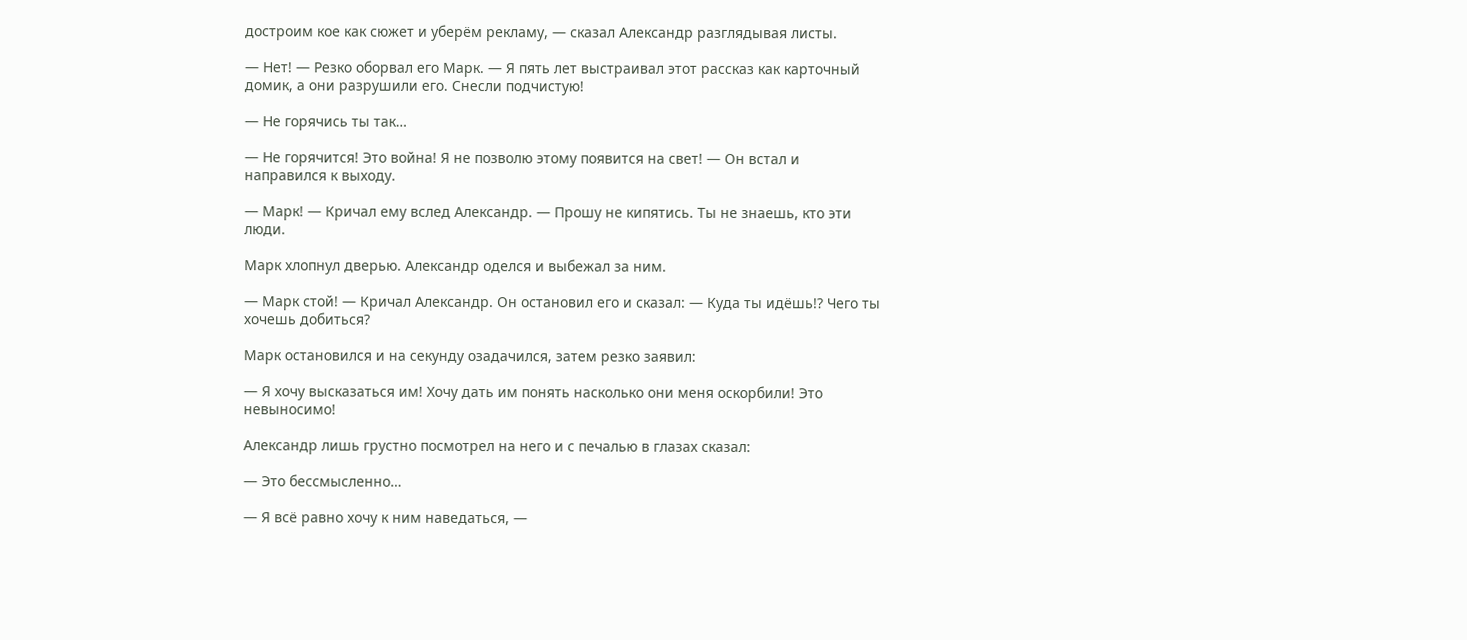достроим кое как сюжет и уберём рекламу, — сказал Александр разглядывая листы.

— Нет! — Резко оборвал его Марк. — Я пять лет выстраивал этот рассказ как карточный домик, а они разрушили его. Снесли подчистую!

— Не горячись ты так…

— Не горячится! Это война! Я не позволю этому появится на свет! — Он встал и направился к выходу.

— Марк! — Кричал ему вслед Александр. — Прошу не кипятись. Ты не знаешь, кто эти люди.

Марк хлопнул дверью. Александр оделся и выбежал за ним.

— Марк стой! — Кричал Александр. Он остановил его и сказал: — Куда ты идёшь!? Чего ты хочешь добиться?

Марк остановился и на секунду озадачился, затем резко заявил:

— Я хочу высказаться им! Хочу дать им понять насколько они меня оскорбили! Это невыносимо!

Александр лишь грустно посмотрел на него и с печалью в глазах сказал:

— Это бессмысленно…

— Я всё равно хочу к ним наведаться, —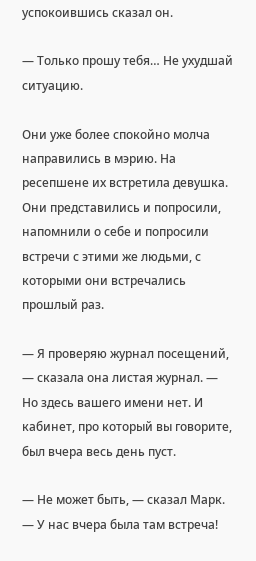успокоившись сказал он.

— Только прошу тебя… Не ухудшай ситуацию.

Они уже более спокойно молча направились в мэрию. На ресепшене их встретила девушка. Они представились и попросили, напомнили о себе и попросили встречи с этими же людьми, с которыми они встречались прошлый раз.

— Я проверяю журнал посещений, — сказала она листая журнал. — Но здесь вашего имени нет. И кабинет, про который вы говорите, был вчера весь день пуст.

— Не может быть, — сказал Марк. — У нас вчера была там встреча!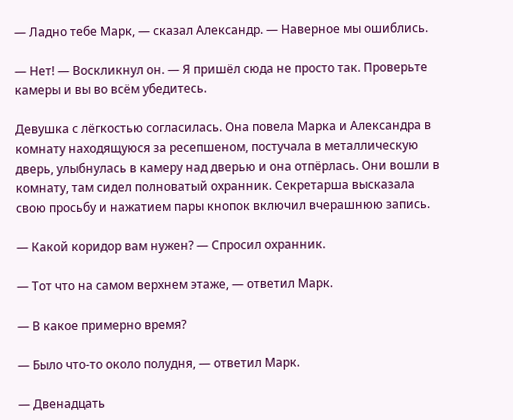— Ладно тебе Марк, — сказал Александр. — Наверное мы ошиблись.

— Нет! — Воскликнул он. — Я пришёл сюда не просто так. Проверьте камеры и вы во всём убедитесь.

Девушка с лёгкостью согласилась. Она повела Марка и Александра в комнату находящуюся за ресепшеном, постучала в металлическую дверь, улыбнулась в камеру над дверью и она отпёрлась. Они вошли в комнату, там сидел полноватый охранник. Секретарша высказала свою просьбу и нажатием пары кнопок включил вчерашнюю запись.

— Какой коридор вам нужен? — Спросил охранник.

— Тот что на самом верхнем этаже, — ответил Марк.

— В какое примерно время?

— Было что-то около полудня, — ответил Марк.

— Двенадцать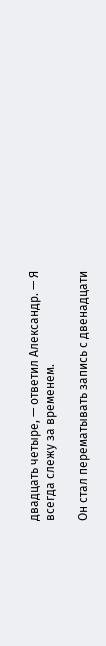двадцать четыре, — ответил Александр. — Я всегда слежу за временем.

Он стал перематывать запись с двенадцати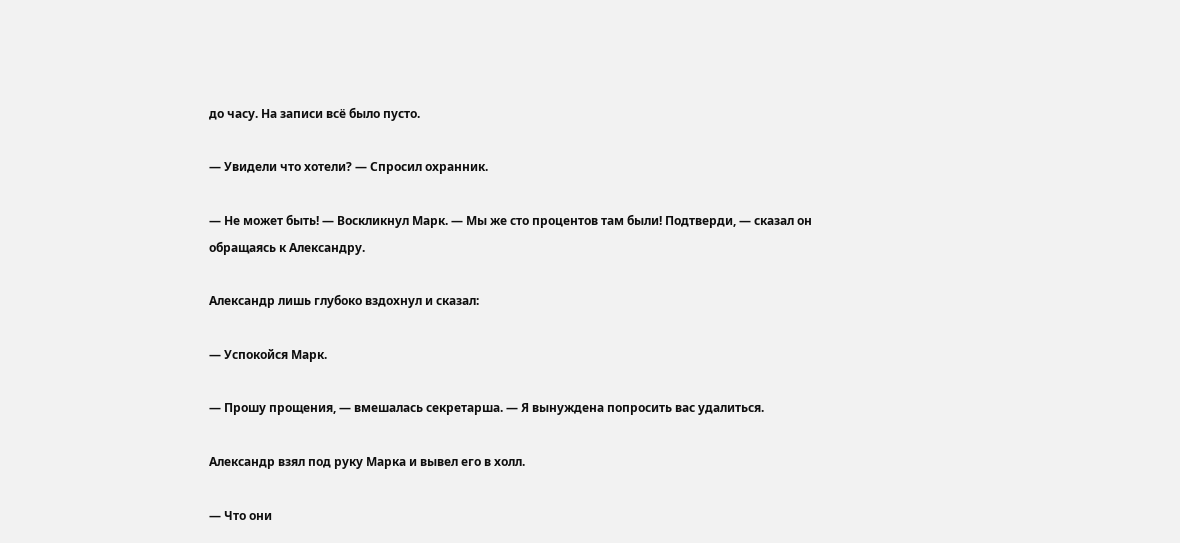до часу. На записи всё было пусто.

— Увидели что хотели? — Спросил охранник.

— Не может быть! — Воскликнул Марк. — Мы же сто процентов там были! Подтверди, — сказал он обращаясь к Александру.

Александр лишь глубоко вздохнул и сказал:

— Успокойся Марк.

— Прошу прощения, — вмешалась секретарша. — Я вынуждена попросить вас удалиться.

Александр взял под руку Марка и вывел его в холл.

— Что они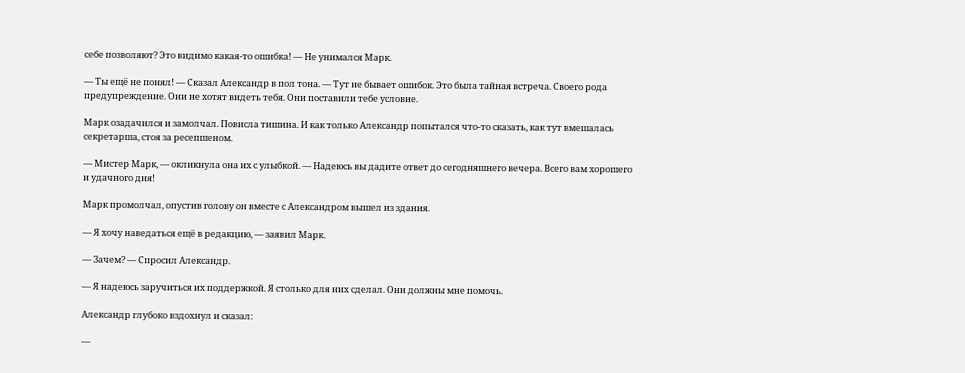себе позволяют? Это видимо какая-то ошибка! — Не унимался Марк.

— Ты ещё не понял! — Сказал Александр в пол тона. — Тут не бывает ошибок. Это была тайная встреча. Своего рода предупреждение. Они не хотят видеть тебя. Они поставили тебе условие.

Марк озадачился и замолчал. Повисла тишина. И как только Александр попытался что-то сказать, как тут вмешалась секретарша, стоя за ресепшеном.

— Мистер Марк, — окликнула она их с улыбкой. — Надеюсь вы дадите ответ до сегодняшнего вечера. Всего вам хорошего и удачного дня!

Марк промолчал, опустив голову он вместе с Александром вышел из здания.

— Я хочу наведаться ещё в редакцию, — заявил Марк.

— Зачем? — Спросил Александр.

— Я надеюсь заручиться их поддержкой. Я столько для них сделал. Они должны мне помочь.

Александр глубоко вздохнул и сказал:

—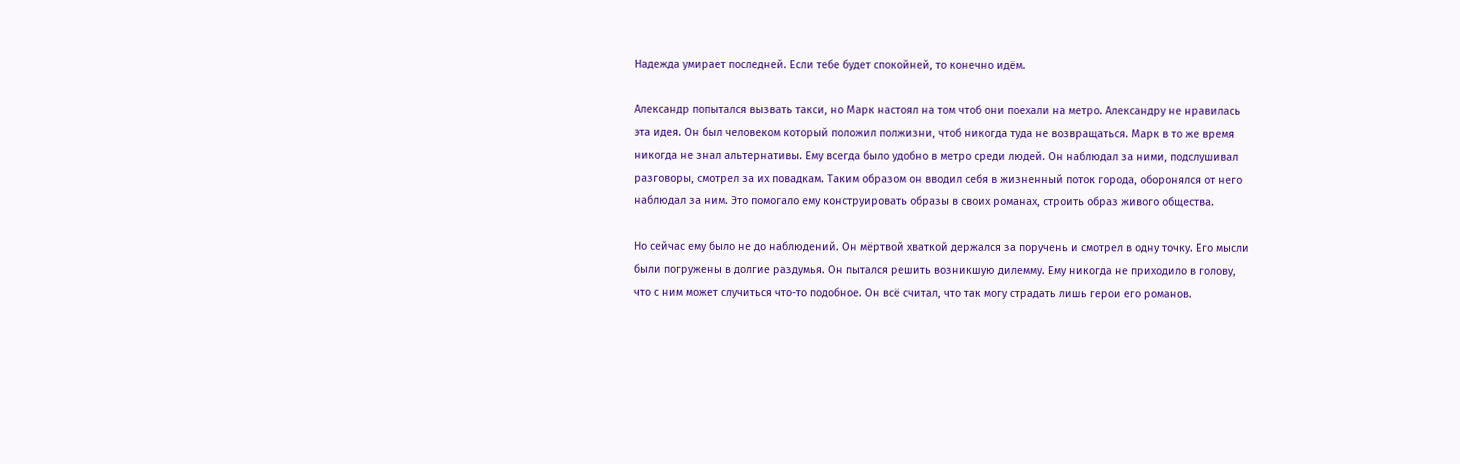Надежда умирает последней. Если тебе будет спокойней, то конечно идём.

Александр попытался вызвать такси, но Марк настоял на том чтоб они поехали на метро. Александру не нравилась эта идея. Он был человеком который положил полжизни, чтоб никогда туда не возвращаться. Марк в то же время никогда не знал альтернативы. Ему всегда было удобно в метро среди людей. Он наблюдал за ними, подслушивал разговоры, смотрел за их повадкам. Таким образом он вводил себя в жизненный поток города, оборонялся от него наблюдал за ним. Это помогало ему конструировать образы в своих романах, строить образ живого общества.

Но сейчас ему было не до наблюдений. Он мёртвой хваткой держался за поручень и смотрел в одну точку. Его мысли были погружены в долгие раздумья. Он пытался решить возникшую дилемму. Ему никогда не приходило в голову, что с ним может случиться что-то подобное. Он всё считал, что так могу страдать лишь герои его романов.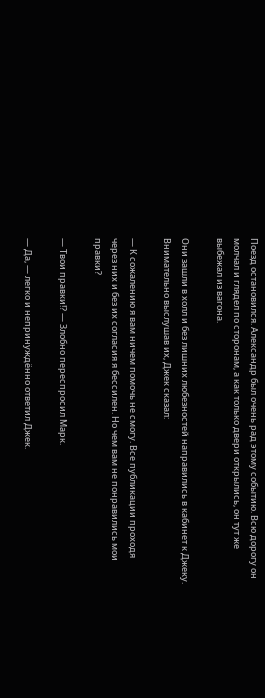Поезд остановился. Александр был очень рад этому событию. Всю дорогу он молчал и глядел по сторонам, а как только двери открылись, он тут же выбежал из вагона.

Они зашли в холл и без лишних любезностей направились в кабинет к Джеку. Внимательно выслушав их, Джек сказал:

— К сожалению я вам ничем помочь не смогу. Все публикации проходя через них и без их согласия я бессилен. Но чем вам не понравились мои правки?

— Твои правки!? — Злобно переспросил Марк.

— Да, — легко и непринуждённо ответил Джек.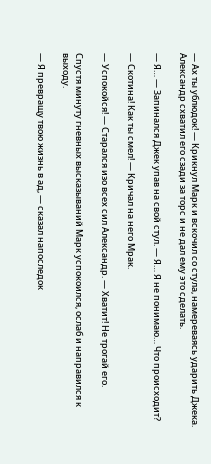— Ах ты ублюдок! — Крикнул Марк и вскочил со стула, намереваясь ударить Джека. Александр схватил его сзади за торс и не дал ему это сделать.

— Я… — Запинался Джек упав на свой стул. — Я… Я не понимаю… Что происходит?

— Скотина! Как ты смел! — Кричал на него Мрак.

— Успокойся! — Старался изо всех сил Александр. — Хватит! Не трогай его.

Спустя минуту гневных высказываний Марк успокоился, ослаб и направился к выходу.

— Я превращу твою жизнь в ад, — сказал напоследок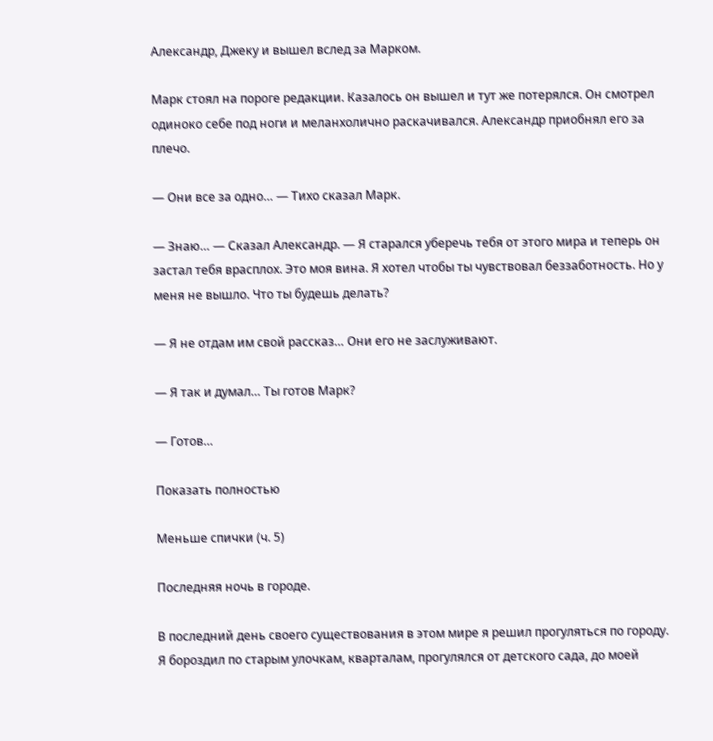Александр, Джеку и вышел вслед за Марком.

Марк стоял на пороге редакции. Казалось он вышел и тут же потерялся. Он смотрел одиноко себе под ноги и меланхолично раскачивался. Александр приобнял его за плечо.

— Они все за одно… — Тихо сказал Марк.

— Знаю… — Сказал Александр. — Я старался уберечь тебя от этого мира и теперь он застал тебя врасплох. Это моя вина. Я хотел чтобы ты чувствовал беззаботность. Но у меня не вышло. Что ты будешь делать?

— Я не отдам им свой рассказ… Они его не заслуживают.

— Я так и думал… Ты готов Марк?

— Готов…

Показать полностью

Меньше спички (ч. 5)

Последняя ночь в городе.

В последний день своего существования в этом мире я решил прогуляться по городу. Я бороздил по старым улочкам, кварталам, прогулялся от детского сада, до моей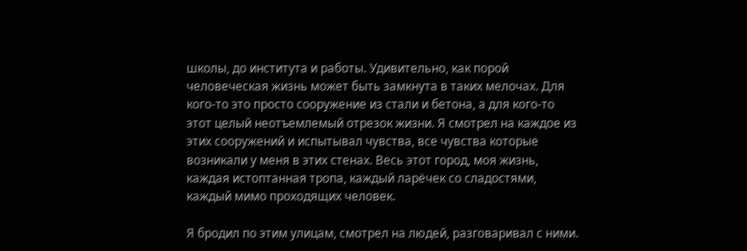школы, до института и работы. Удивительно, как порой человеческая жизнь может быть замкнута в таких мелочах. Для кого-то это просто сооружение из стали и бетона, а для кого-то этот целый неотъемлемый отрезок жизни. Я смотрел на каждое из этих сооружений и испытывал чувства, все чувства которые возникали у меня в этих стенах. Весь этот город, моя жизнь, каждая истоптанная тропа, каждый ларёчек со сладостями, каждый мимо проходящих человек.

Я бродил по этим улицам, смотрел на людей, разговаривал с ними.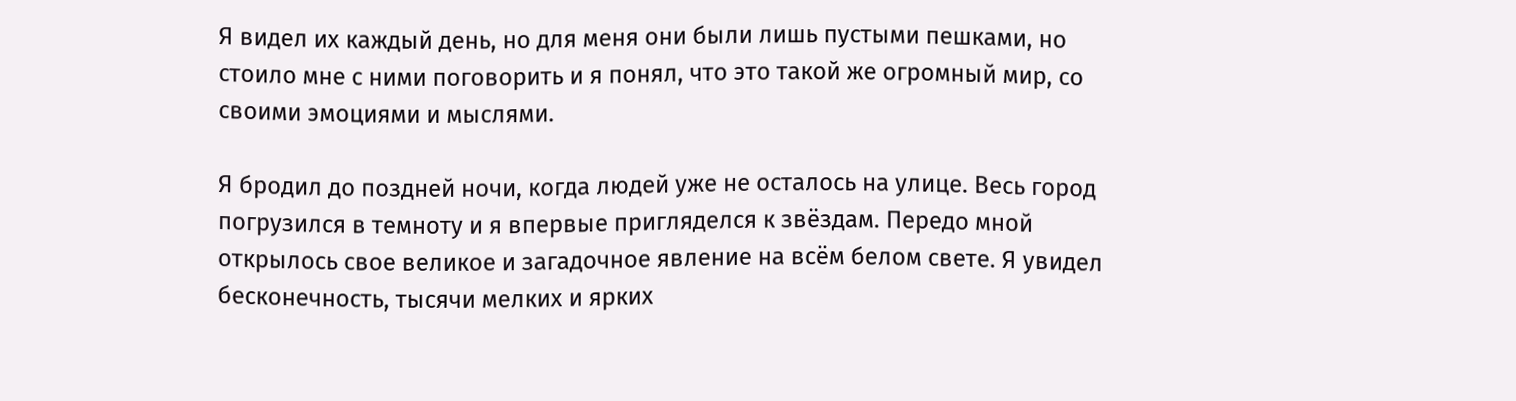Я видел их каждый день, но для меня они были лишь пустыми пешками, но стоило мне с ними поговорить и я понял, что это такой же огромный мир, со своими эмоциями и мыслями.

Я бродил до поздней ночи, когда людей уже не осталось на улице. Весь город погрузился в темноту и я впервые пригляделся к звёздам. Передо мной открылось свое великое и загадочное явление на всём белом свете. Я увидел бесконечность, тысячи мелких и ярких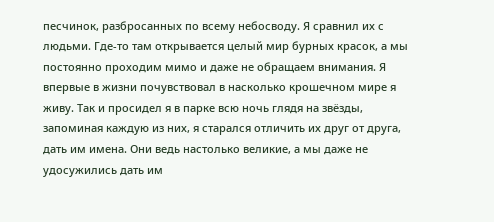песчинок, разбросанных по всему небосводу. Я сравнил их с людьми. Где-то там открывается целый мир бурных красок, а мы постоянно проходим мимо и даже не обращаем внимания. Я впервые в жизни почувствовал в насколько крошечном мире я живу. Так и просидел я в парке всю ночь глядя на звёзды, запоминая каждую из них, я старался отличить их друг от друга, дать им имена. Они ведь настолько великие, а мы даже не удосужились дать им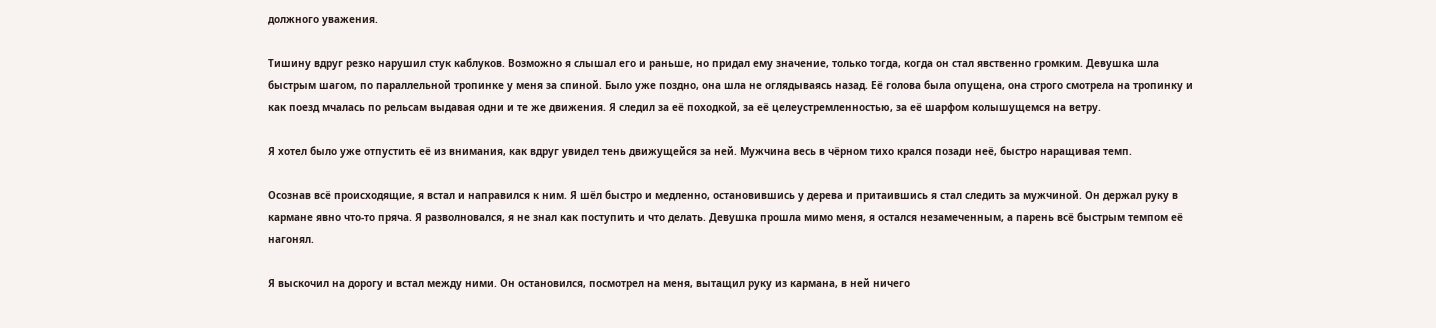должного уважения.

Тишину вдруг резко нарушил стук каблуков. Возможно я слышал его и раньше, но придал ему значение, только тогда, когда он стал явственно громким. Девушка шла быстрым шагом, по параллельной тропинке у меня за спиной. Было уже поздно, она шла не оглядываясь назад. Её голова была опущена, она строго смотрела на тропинку и как поезд мчалась по рельсам выдавая одни и те же движения. Я следил за её походкой, за её целеустремленностью, за её шарфом колышущемся на ветру.

Я хотел было уже отпустить её из внимания, как вдруг увидел тень движущейся за ней. Мужчина весь в чёрном тихо крался позади неё, быстро наращивая темп.

Осознав всё происходящие, я встал и направился к ним. Я шёл быстро и медленно, остановившись у дерева и притаившись я стал следить за мужчиной. Он держал руку в кармане явно что-то пряча. Я разволновался, я не знал как поступить и что делать. Девушка прошла мимо меня, я остался незамеченным, а парень всё быстрым темпом её нагонял.

Я выскочил на дорогу и встал между ними. Он остановился, посмотрел на меня, вытащил руку из кармана, в ней ничего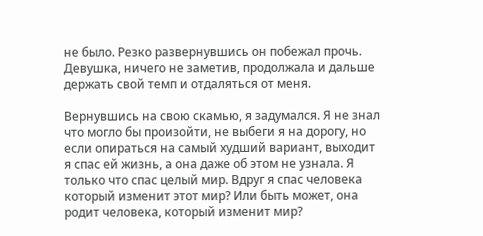не было. Резко развернувшись он побежал прочь. Девушка, ничего не заметив, продолжала и дальше держать свой темп и отдаляться от меня.

Вернувшись на свою скамью, я задумался. Я не знал что могло бы произойти, не выбеги я на дорогу, но если опираться на самый худший вариант, выходит я спас ей жизнь, а она даже об этом не узнала. Я только что спас целый мир. Вдруг я спас человека который изменит этот мир? Или быть может, она родит человека, который изменит мир?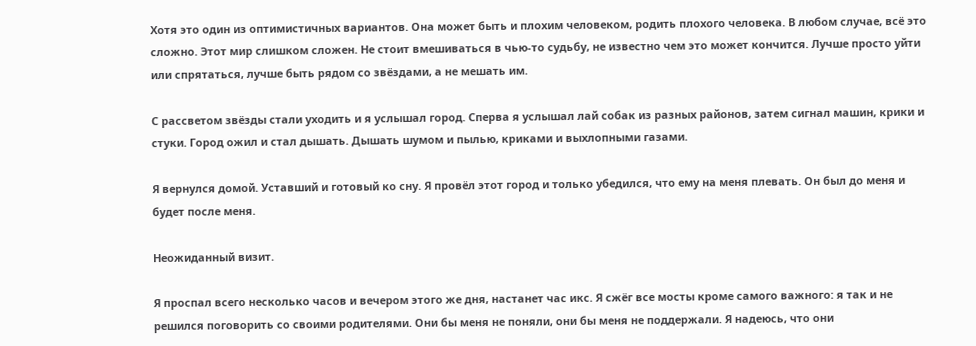Хотя это один из оптимистичных вариантов. Она может быть и плохим человеком, родить плохого человека. В любом случае, всё это сложно. Этот мир слишком сложен. Не стоит вмешиваться в чью-то судьбу, не известно чем это может кончится. Лучше просто уйти или спрятаться, лучше быть рядом со звёздами, а не мешать им.

С рассветом звёзды стали уходить и я услышал город. Сперва я услышал лай собак из разных районов, затем сигнал машин, крики и стуки. Город ожил и стал дышать. Дышать шумом и пылью, криками и выхлопными газами.

Я вернулся домой. Уставший и готовый ко сну. Я провёл этот город и только убедился, что ему на меня плевать. Он был до меня и будет после меня.

Неожиданный визит.

Я проспал всего несколько часов и вечером этого же дня, настанет час икс. Я сжёг все мосты кроме самого важного: я так и не решился поговорить со своими родителями. Они бы меня не поняли, они бы меня не поддержали. Я надеюсь, что они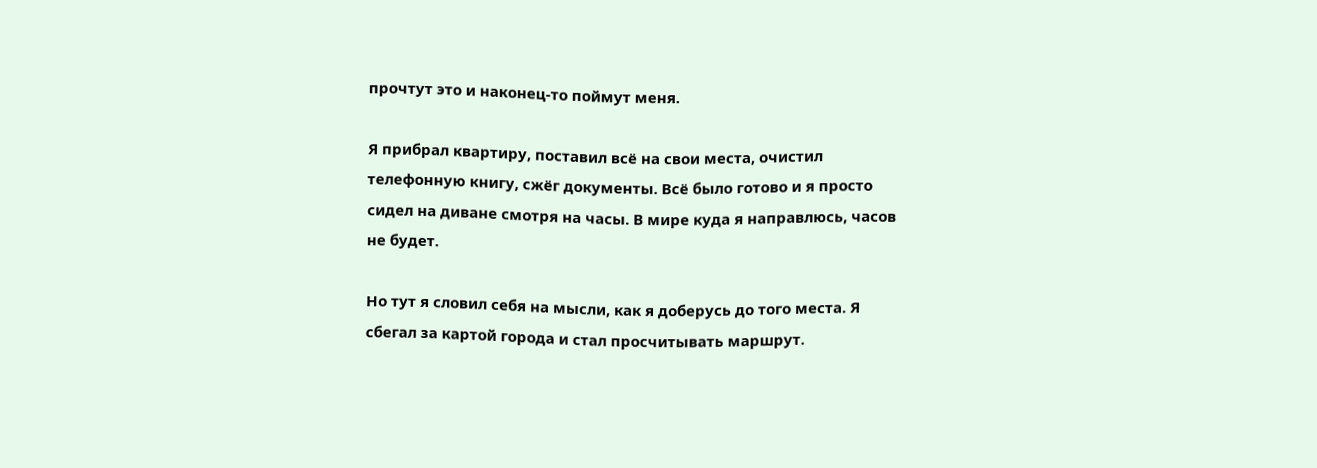прочтут это и наконец-то поймут меня.

Я прибрал квартиру, поставил всё на свои места, очистил телефонную книгу, сжёг документы. Всё было готово и я просто сидел на диване смотря на часы. В мире куда я направлюсь, часов не будет.

Но тут я словил себя на мысли, как я доберусь до того места. Я сбегал за картой города и стал просчитывать маршрут.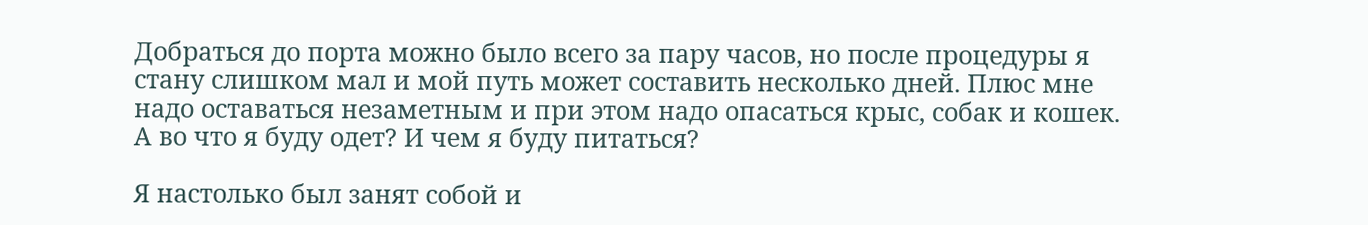Добраться до порта можно было всего за пару часов, но после процедуры я стану слишком мал и мой путь может составить несколько дней. Плюс мне надо оставаться незаметным и при этом надо опасаться крыс, собак и кошек. А во что я буду одет? И чем я буду питаться?

Я настолько был занят собой и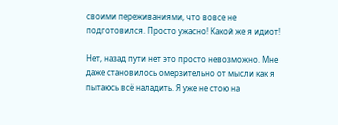своими переживаниями, что вовсе не подготовился. Просто ужасно! Какой же я идиот!

Нет, назад пути нет это просто невозможно. Мне даже становилось омерзительно от мысли как я пытаюсь всё наладить. Я уже не стою на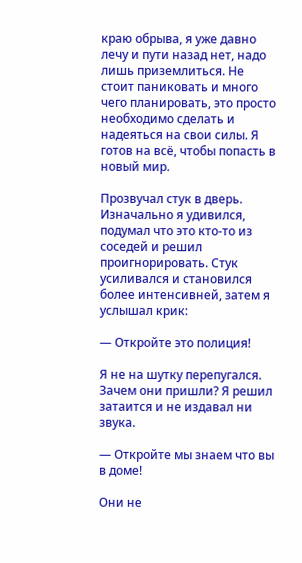краю обрыва, я уже давно лечу и пути назад нет, надо лишь приземлиться. Не стоит паниковать и много чего планировать, это просто необходимо сделать и надеяться на свои силы. Я готов на всё, чтобы попасть в новый мир.

Прозвучал стук в дверь. Изначально я удивился, подумал что это кто-то из соседей и решил проигнорировать. Стук усиливался и становился более интенсивней, затем я услышал крик:

— Откройте это полиция!

Я не на шутку перепугался. Зачем они пришли? Я решил затаится и не издавал ни звука.

— Откройте мы знаем что вы в доме!

Они не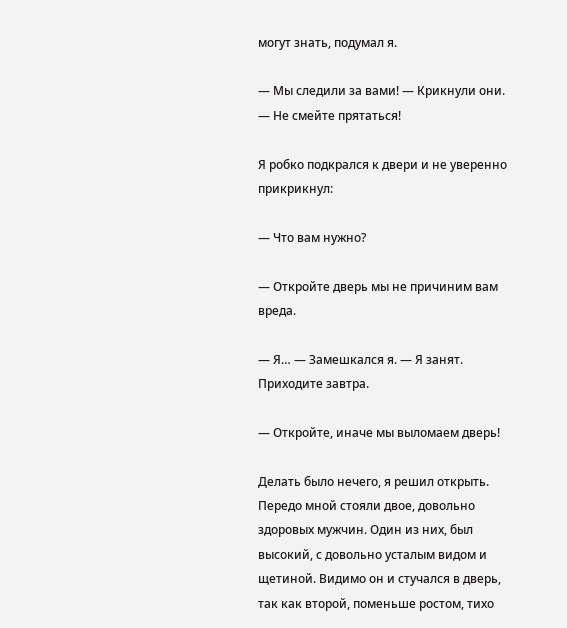могут знать, подумал я.

— Мы следили за вами! — Крикнули они. — Не смейте прятаться!

Я робко подкрался к двери и не уверенно прикрикнул:

— Что вам нужно?

— Откройте дверь мы не причиним вам вреда.

— Я… — Замешкался я. — Я занят. Приходите завтра.

— Откройте, иначе мы выломаем дверь!

Делать было нечего, я решил открыть. Передо мной стояли двое, довольно здоровых мужчин. Один из них, был высокий, с довольно усталым видом и щетиной. Видимо он и стучался в дверь, так как второй, поменьше ростом, тихо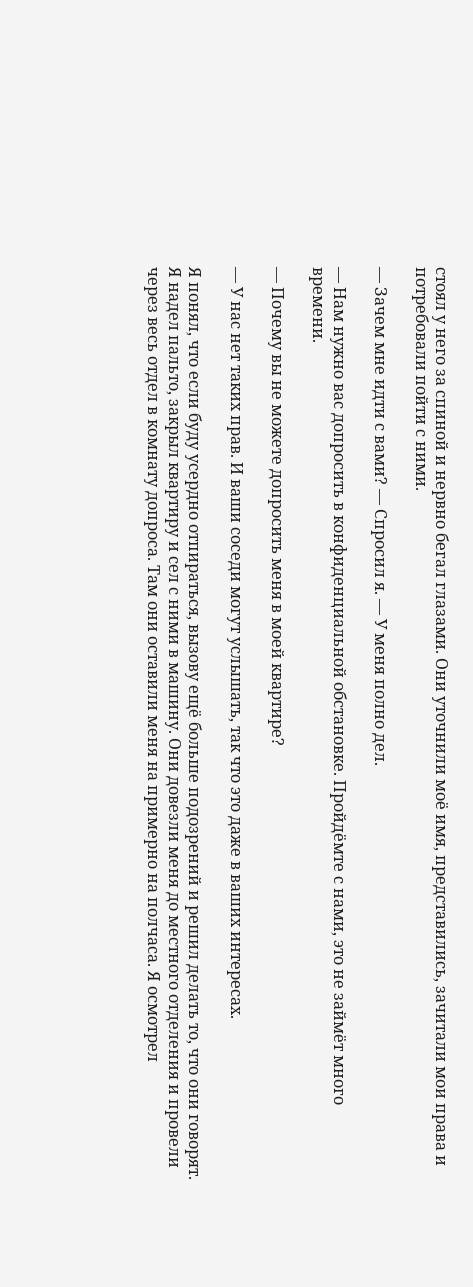стоял у него за спиной и нервно бегал глазами. Они уточнили моё имя, представились, зачитали мои права и потребовали пойти с ними.

— Зачем мне идти с вами? — Спросил я. — У меня полно дел.

— Нам нужно вас допросить в конфиденциальной обстановке. Пройдёмте с нами, это не займёт много времени.

— Почему вы не можете допросить меня в моей квартире?

— У нас нет таких прав. И ваши соседи могут услышать, так что это даже в ваших интересах.

Я понял, что если буду усердно отпираться, вызову ещё больше подозрений и решил делать то, что они говорят. Я надел пальто, закрыл квартиру и сел с ними в машину. Они довезли меня до местного отделения и провели через весь отдел в комнату допроса. Там они оставили меня на примерно на полчаса. Я осмотрел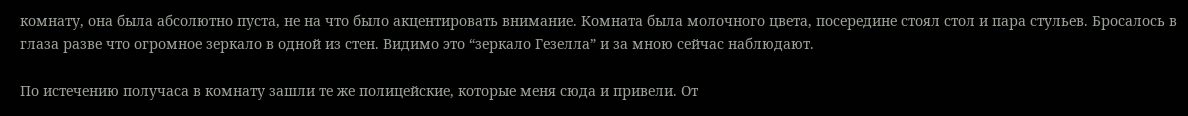комнату, она была абсолютно пуста, не на что было акцентировать внимание. Комната была молочного цвета, посередине стоял стол и пара стульев. Бросалось в глаза разве что огромное зеркало в одной из стен. Видимо это “зеркало Гезелла” и за мною сейчас наблюдают.

По истечению получаса в комнату зашли те же полицейские, которые меня сюда и привели. От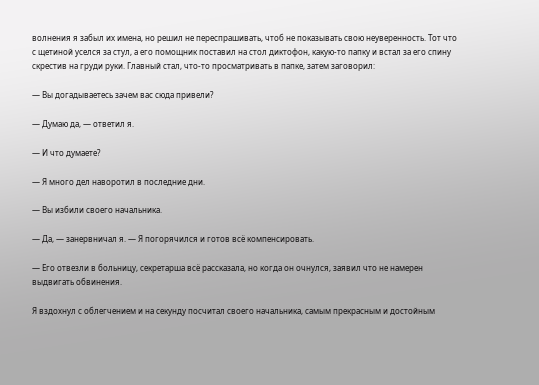волнения я забыл их имена, но решил не переспрашивать, чтоб не показывать свою неуверенность. Тот что с щетиной уселся за стул, а его помощник поставил на стол диктофон, какую-то папку и встал за его спину скрестив на груди руки. Главный стал, что-то просматривать в папке, затем заговорил:

— Вы догадываетесь зачем вас сюда привели?

— Думаю да, — ответил я.

— И что думаете?

— Я много дел наворотил в последние дни.

— Вы избили своего начальника.

— Да, — занервничал я. — Я погорячился и готов всё компенсировать.

— Его отвезли в больницу, секретарша всё рассказала, но когда он очнулся, заявил что не намерен выдвигать обвинения.

Я вздохнул с облегчением и на секунду посчитал своего начальника, самым прекрасным и достойным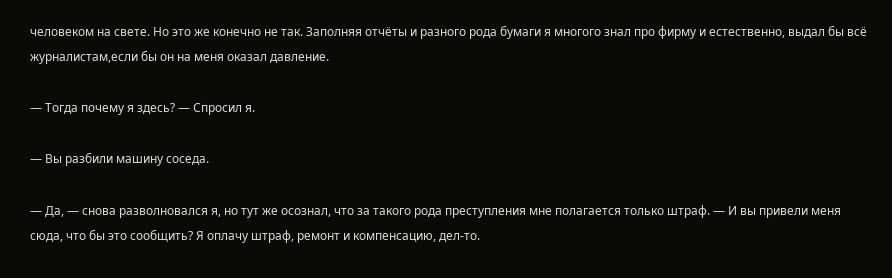человеком на свете. Но это же конечно не так. Заполняя отчёты и разного рода бумаги я многого знал про фирму и естественно, выдал бы всё журналистам,если бы он на меня оказал давление.

— Тогда почему я здесь? — Спросил я.

— Вы разбили машину соседа.

— Да, — снова разволновался я, но тут же осознал, что за такого рода преступления мне полагается только штраф. — И вы привели меня сюда, что бы это сообщить? Я оплачу штраф, ремонт и компенсацию, дел-то.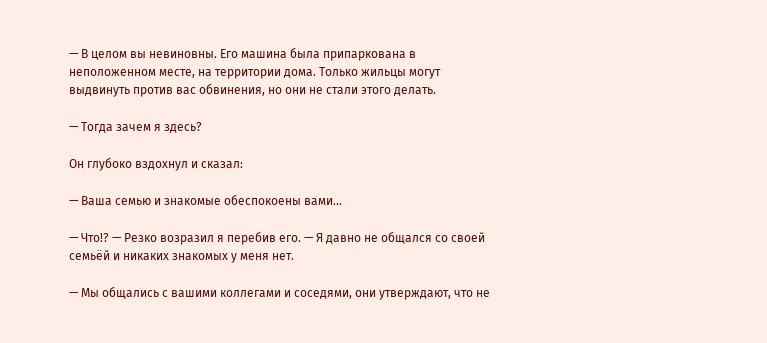— В целом вы невиновны. Его машина была припаркована в неположенном месте, на территории дома. Только жильцы могут выдвинуть против вас обвинения, но они не стали этого делать.

— Тогда зачем я здесь?

Он глубоко вздохнул и сказал:

— Ваша семью и знакомые обеспокоены вами…

— Что!? — Резко возразил я перебив его. — Я давно не общался со своей семьёй и никаких знакомых у меня нет.

— Мы общались с вашими коллегами и соседями, они утверждают, что не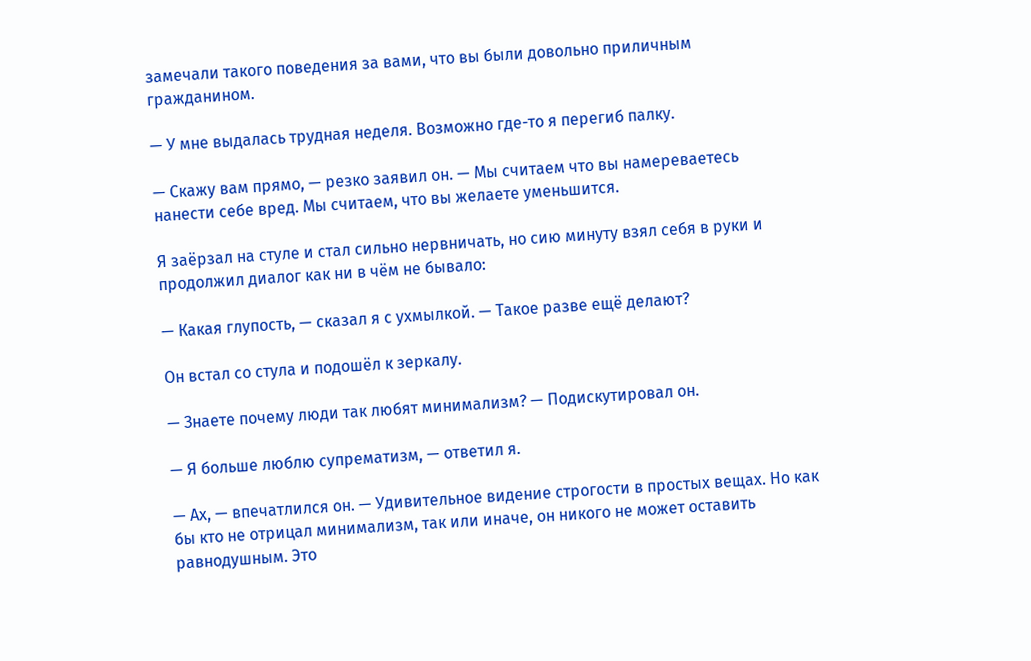замечали такого поведения за вами, что вы были довольно приличным гражданином.

— У мне выдалась трудная неделя. Возможно где-то я перегиб палку.

— Скажу вам прямо, — резко заявил он. — Мы считаем что вы намереваетесь нанести себе вред. Мы считаем, что вы желаете уменьшится.

Я заёрзал на стуле и стал сильно нервничать, но сию минуту взял себя в руки и продолжил диалог как ни в чём не бывало:

— Какая глупость, — сказал я с ухмылкой. — Такое разве ещё делают?

Он встал со стула и подошёл к зеркалу.

— Знаете почему люди так любят минимализм? — Подискутировал он.

— Я больше люблю супрематизм, — ответил я.

— Ах, — впечатлился он. — Удивительное видение строгости в простых вещах. Но как бы кто не отрицал минимализм, так или иначе, он никого не может оставить равнодушным. Это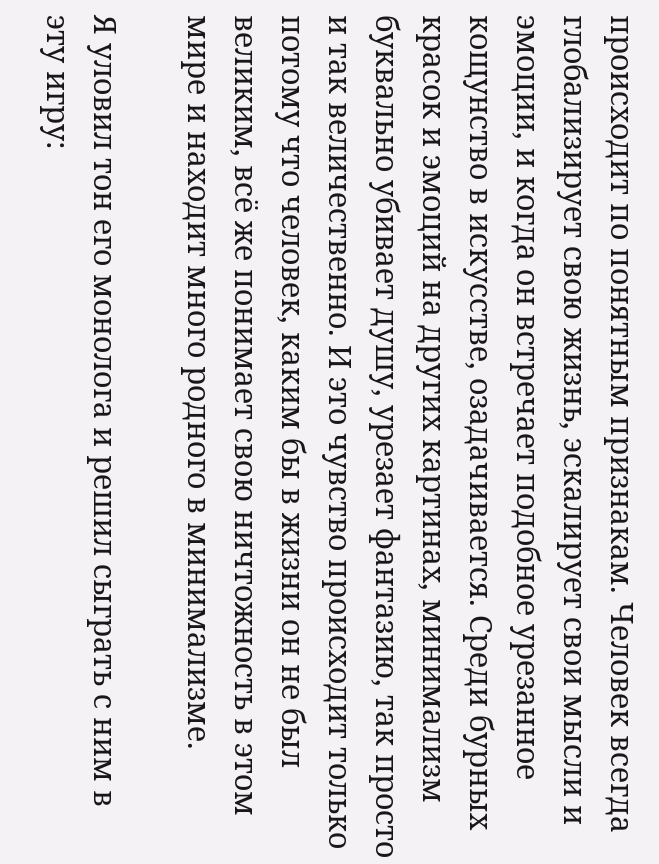происходит по понятным признакам. Человек всегда глобализирует свою жизнь, эскалирует свои мысли и эмоции, и когда он встречает подобное урезанное кощунство в искусстве, озадачивается. Среди бурных красок и эмоций на других картинах, минимализм буквально убивает душу, урезает фантазию, так просто и так величественно. И это чувство происходит только потому что человек, каким бы в жизни он не был великим, всё же понимает свою ничтожность в этом мире и находит много родного в минимализме.

Я уловил тон его монолога и решил сыграть с ним в эту игру: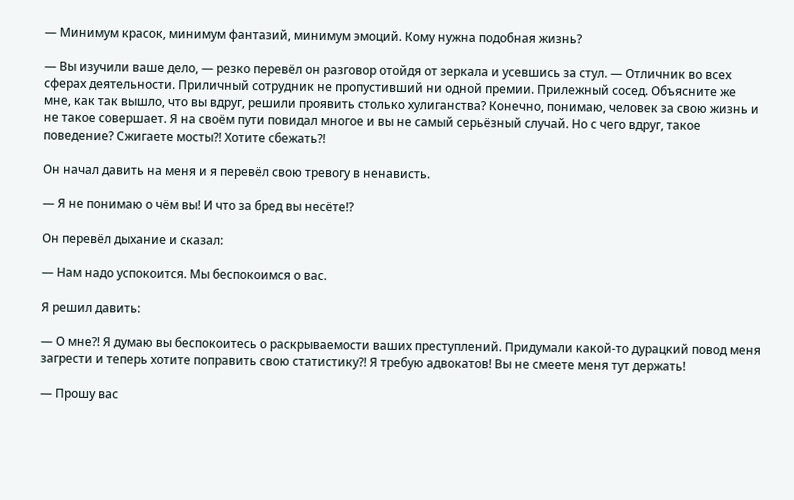— Минимум красок, минимум фантазий, минимум эмоций. Кому нужна подобная жизнь?

— Вы изучили ваше дело, — резко перевёл он разговор отойдя от зеркала и усевшись за стул. — Отличник во всех сферах деятельности. Приличный сотрудник не пропустивший ни одной премии. Прилежный сосед. Объясните же мне, как так вышло, что вы вдруг, решили проявить столько хулиганства? Конечно, понимаю, человек за свою жизнь и не такое совершает. Я на своём пути повидал многое и вы не самый серьёзный случай. Но с чего вдруг, такое поведение? Сжигаете мосты?! Хотите сбежать?!

Он начал давить на меня и я перевёл свою тревогу в ненависть.

— Я не понимаю о чём вы! И что за бред вы несёте!?

Он перевёл дыхание и сказал:

— Нам надо успокоится. Мы беспокоимся о вас.

Я решил давить:

— О мне?! Я думаю вы беспокоитесь о раскрываемости ваших преступлений. Придумали какой-то дурацкий повод меня загрести и теперь хотите поправить свою статистику?! Я требую адвокатов! Вы не смеете меня тут держать!

— Прошу вас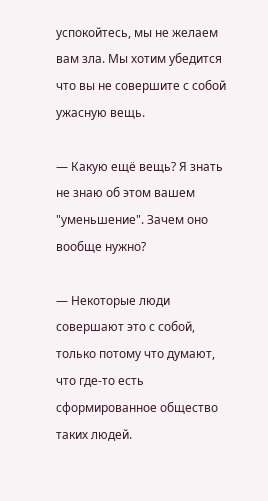успокойтесь, мы не желаем вам зла. Мы хотим убедится что вы не совершите с собой ужасную вещь.

— Какую ещё вещь? Я знать не знаю об этом вашем "уменьшение". Зачем оно вообще нужно?

— Некоторые люди совершают это с собой, только потому что думают, что где-то есть сформированное общество таких людей.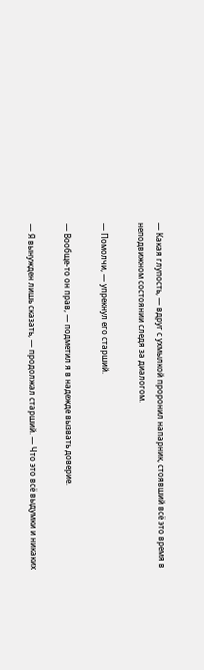— Какая глупость, — вдруг с ухмылкой проронил напарник, стоявший всё это время в неподвижном состоянии следя за диалогом.

— Помолчи, — упрекнул его старший.

— Вообще-то он прав, — подметил я в надежде вызвать доверие.

— Я вынужден лишь сказать, — продолжал старший. — Что это всё выдумки и никаких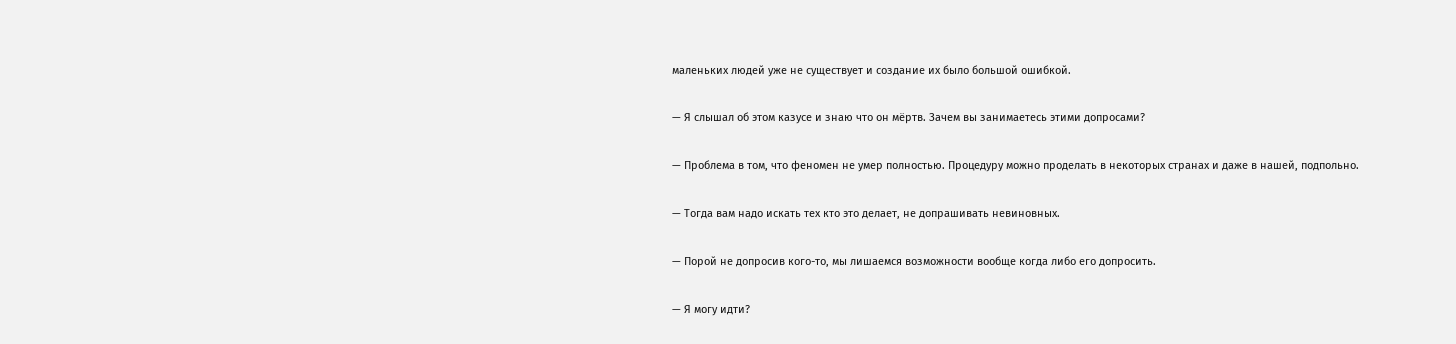маленьких людей уже не существует и создание их было большой ошибкой.

— Я слышал об этом казусе и знаю что он мёртв. Зачем вы занимаетесь этими допросами?

— Проблема в том, что феномен не умер полностью. Процедуру можно проделать в некоторых странах и даже в нашей, подпольно.

— Тогда вам надо искать тех кто это делает, не допрашивать невиновных.

— Порой не допросив кого-то, мы лишаемся возможности вообще когда либо его допросить.

— Я могу идти?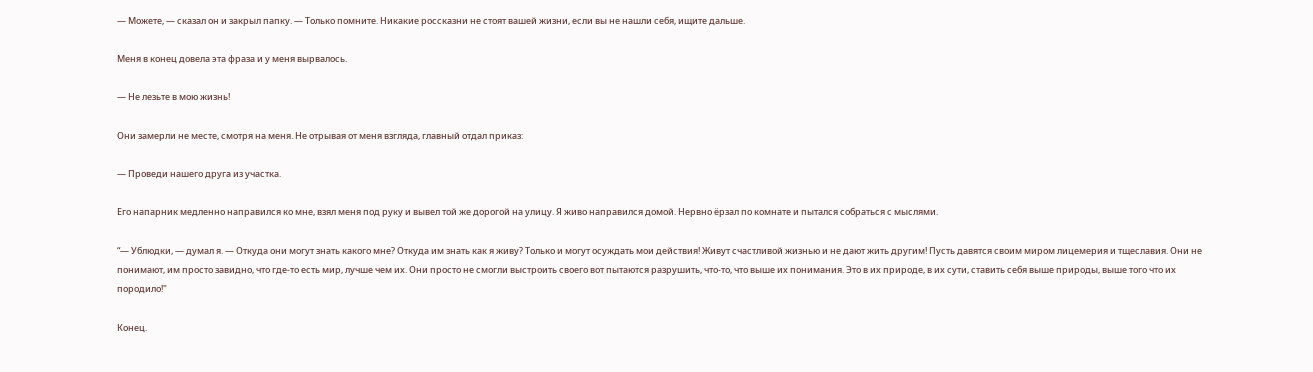— Можете, — сказал он и закрыл папку. — Только помните. Никакие россказни не стоят вашей жизни, если вы не нашли себя, ищите дальше.

Меня в конец довела эта фраза и у меня вырвалось.

— Не лезьте в мою жизнь!

Они замерли не месте, смотря на меня. Не отрывая от меня взгляда, главный отдал приказ:

— Проведи нашего друга из участка.

Его напарник медленно направился ко мне, взял меня под руку и вывел той же дорогой на улицу. Я живо направился домой. Нервно ёрзал по комнате и пытался собраться с мыслями.

“— Ублюдки, — думал я. — Откуда они могут знать какого мне? Откуда им знать как я живу? Только и могут осуждать мои действия! Живут счастливой жизнью и не дают жить другим! Пусть давятся своим миром лицемерия и тщеславия. Они не понимают, им просто завидно, что где-то есть мир, лучше чем их. Они просто не смогли выстроить своего вот пытаются разрушить, что-то, что выше их понимания. Это в их природе, в их сути, ставить себя выше природы, выше того что их породило!"

Конец.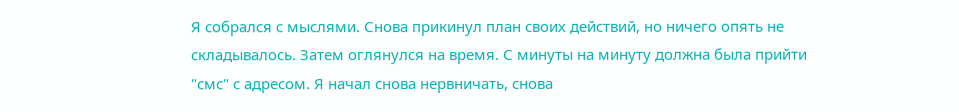Я собрался с мыслями. Снова прикинул план своих действий, но ничего опять не складывалось. Затем оглянулся на время. С минуты на минуту должна была прийти "смс" с адресом. Я начал снова нервничать, снова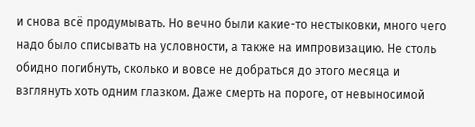и снова всё продумывать. Но вечно были какие-то нестыковки, много чего надо было списывать на условности, а также на импровизацию. Не столь обидно погибнуть, сколько и вовсе не добраться до этого месяца и взглянуть хоть одним глазком. Даже смерть на пороге, от невыносимой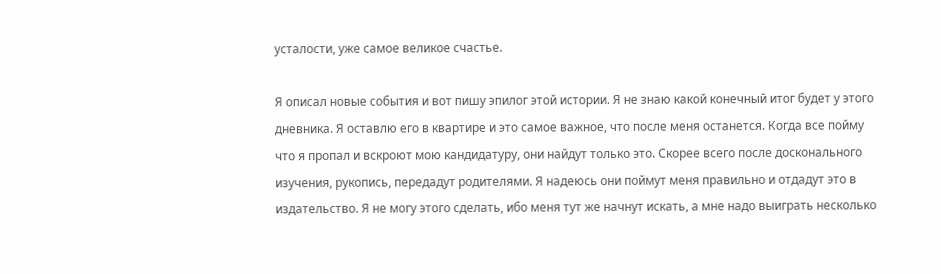усталости, уже самое великое счастье.

Я описал новые события и вот пишу эпилог этой истории. Я не знаю какой конечный итог будет у этого дневника. Я оставлю его в квартире и это самое важное, что после меня останется. Когда все пойму что я пропал и вскроют мою кандидатуру, они найдут только это. Скорее всего после досконального изучения, рукопись, передадут родителями. Я надеюсь они поймут меня правильно и отдадут это в издательство. Я не могу этого сделать, ибо меня тут же начнут искать, а мне надо выиграть несколько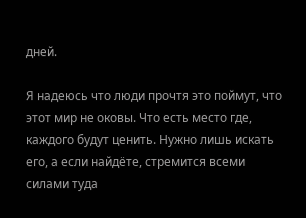дней.

Я надеюсь что люди прочтя это поймут, что этот мир не оковы. Что есть место где, каждого будут ценить. Нужно лишь искать его, а если найдёте, стремится всеми силами туда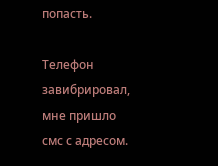попасть.

Телефон завибрировал, мне пришло смс с адресом.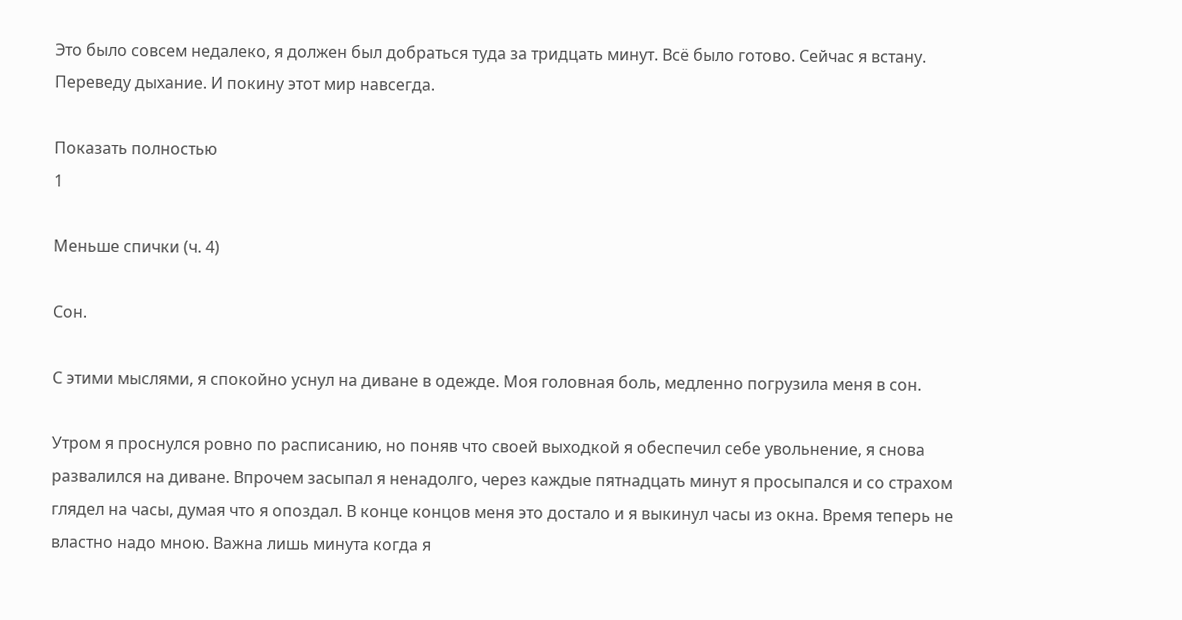Это было совсем недалеко, я должен был добраться туда за тридцать минут. Всё было готово. Сейчас я встану. Переведу дыхание. И покину этот мир навсегда.

Показать полностью
1

Меньше спички (ч. 4)

Сон.

С этими мыслями, я спокойно уснул на диване в одежде. Моя головная боль, медленно погрузила меня в сон.

Утром я проснулся ровно по расписанию, но поняв что своей выходкой я обеспечил себе увольнение, я снова развалился на диване. Впрочем засыпал я ненадолго, через каждые пятнадцать минут я просыпался и со страхом глядел на часы, думая что я опоздал. В конце концов меня это достало и я выкинул часы из окна. Время теперь не властно надо мною. Важна лишь минута когда я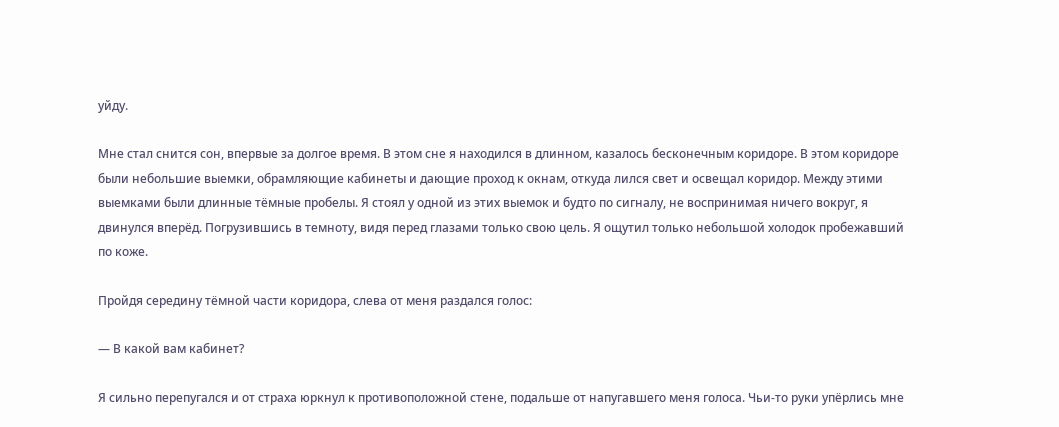уйду.

Мне стал снится сон, впервые за долгое время. В этом сне я находился в длинном, казалось бесконечным коридоре. В этом коридоре были небольшие выемки, обрамляющие кабинеты и дающие проход к окнам, откуда лился свет и освещал коридор. Между этими выемками были длинные тёмные пробелы. Я стоял у одной из этих выемок и будто по сигналу, не воспринимая ничего вокруг, я двинулся вперёд. Погрузившись в темноту, видя перед глазами только свою цель. Я ощутил только небольшой холодок пробежавший по коже.

Пройдя середину тёмной части коридора, слева от меня раздался голос:

— В какой вам кабинет?

Я сильно перепугался и от страха юркнул к противоположной стене, подальше от напугавшего меня голоса. Чьи-то руки упёрлись мне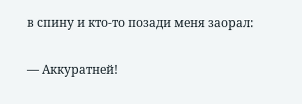в спину и кто-то позади меня заорал:

— Аккуратней!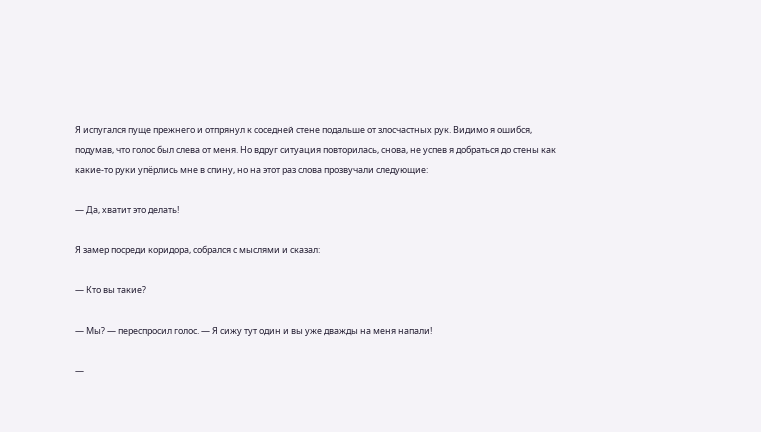Я испугался пуще прежнего и отпрянул к соседней стене подальше от злосчастных рук. Видимо я ошибся, подумав, что голос был слева от меня. Но вдруг ситуация повторилась, снова, не успев я добраться до стены как какие-то руки упёрлись мне в спину, но на этот раз слова прозвучали следующие:

— Да, хватит это делать!

Я замер посреди коридора, собрался с мыслями и сказал:

— Кто вы такие?

— Мы? — переспросил голос. — Я сижу тут один и вы уже дважды на меня напали!

—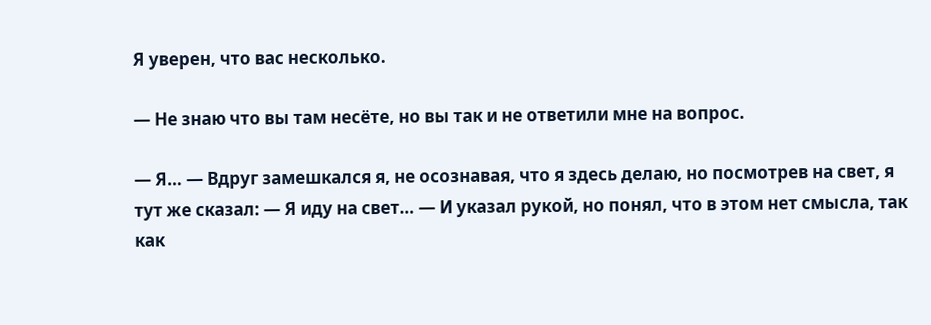Я уверен, что вас несколько.

— Не знаю что вы там несёте, но вы так и не ответили мне на вопрос.

— Я… — Вдруг замешкался я, не осознавая, что я здесь делаю, но посмотрев на свет, я тут же сказал: — Я иду на свет… — И указал рукой, но понял, что в этом нет смысла, так как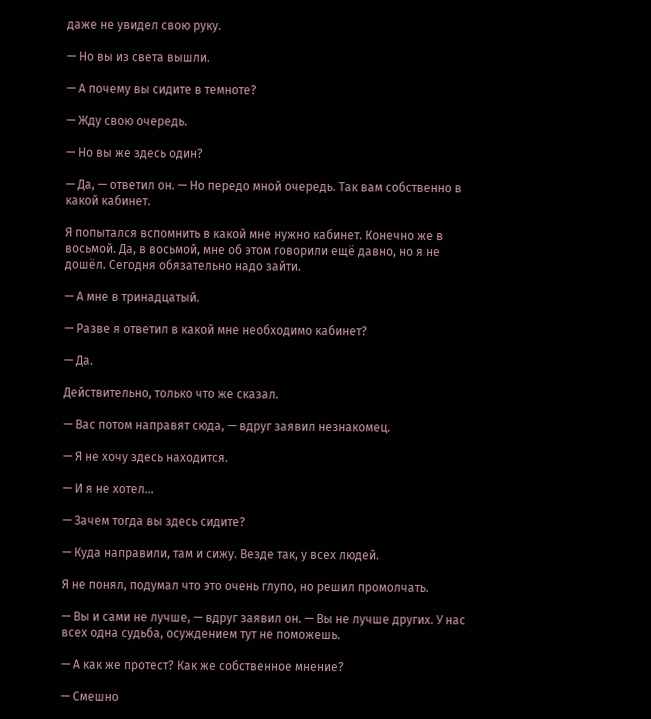даже не увидел свою руку.

— Но вы из света вышли.

— А почему вы сидите в темноте?

— Жду свою очередь.

— Но вы же здесь один?

— Да, — ответил он. — Но передо мной очередь. Так вам собственно в какой кабинет.

Я попытался вспомнить в какой мне нужно кабинет. Конечно же в восьмой. Да, в восьмой, мне об этом говорили ещё давно, но я не дошёл. Сегодня обязательно надо зайти.

— А мне в тринадцатый.

— Разве я ответил в какой мне необходимо кабинет?

— Да.

Действительно, только что же сказал.

— Вас потом направят сюда, — вдруг заявил незнакомец.

— Я не хочу здесь находится.

— И я не хотел…

— Зачем тогда вы здесь сидите?

— Куда направили, там и сижу. Везде так, у всех людей.

Я не понял, подумал что это очень глупо, но решил промолчать.

— Вы и сами не лучше, — вдруг заявил он. — Вы не лучше других. У нас всех одна судьба, осуждением тут не поможешь.

— А как же протест? Как же собственное мнение?

— Смешно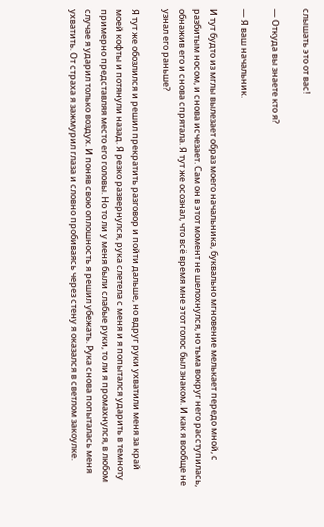слышать это от вас!

— Откуда вы знаете кто я?

— Я ваш начальник.

И тут будто из мглы вылезает образ моего начальника, буквально мгновение мелькает передо мной, с разбитым носом, и снова исчезает. Сам он в этот момент не шелохнулся, но тьма вокруг него расступилась, обнажив его и снова спрятала. Я тут же осознал, что всё время мне этот голос был знаком. И как я вообще не узнал его раньше?

Я тут же обозлился и решил прекратить разговор и пойти дальше, но вдруг руки ухватили меня за край моей кофты и потянули назад. Я резко развернулся, рука слетела с меня и я попытался ударить в темноту примерно представляя место его головы. Но то ли у меня были слабые руки, то ли я промахнулся, в любом случае я ударил только воздух. И поняв свою оплошность я решил убежать. Рука снова попыталась меня ухватить. От страха я зажмурил глаза и словно пробиваясь через стену я оказался в светлом закоулке.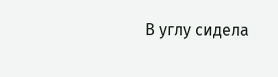В углу сидела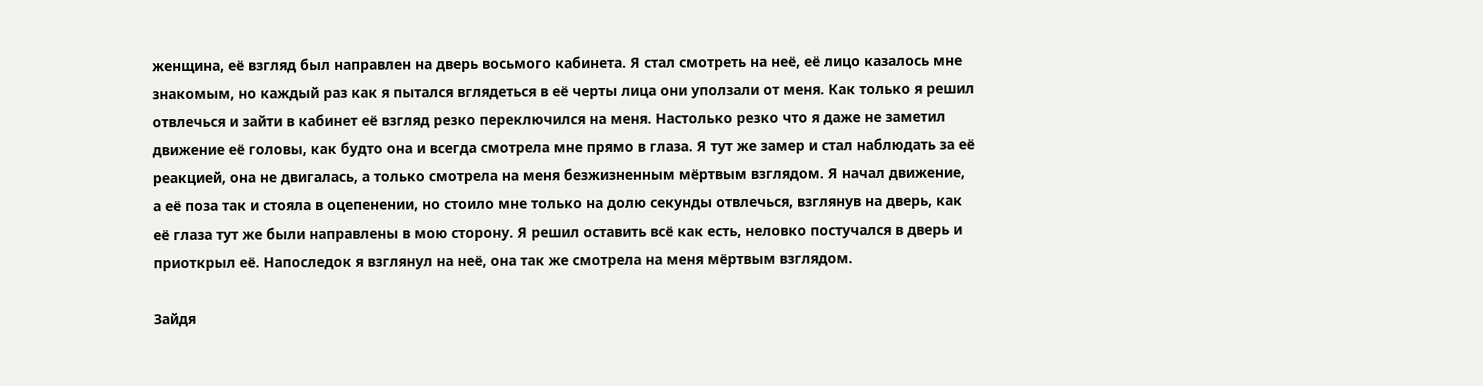женщина, её взгляд был направлен на дверь восьмого кабинета. Я стал смотреть на неё, её лицо казалось мне знакомым, но каждый раз как я пытался вглядеться в её черты лица они уползали от меня. Как только я решил отвлечься и зайти в кабинет её взгляд резко переключился на меня. Настолько резко что я даже не заметил движение её головы, как будто она и всегда смотрела мне прямо в глаза. Я тут же замер и стал наблюдать за её реакцией, она не двигалась, а только смотрела на меня безжизненным мёртвым взглядом. Я начал движение, а её поза так и стояла в оцепенении, но стоило мне только на долю секунды отвлечься, взглянув на дверь, как её глаза тут же были направлены в мою сторону. Я решил оставить всё как есть, неловко постучался в дверь и приоткрыл её. Напоследок я взглянул на неё, она так же смотрела на меня мёртвым взглядом.

Зайдя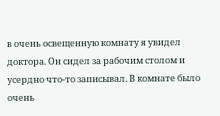в очень освещенную комнату я увидел доктора. Он сидел за рабочим столом и усердно что-то записывал. В комнате было очень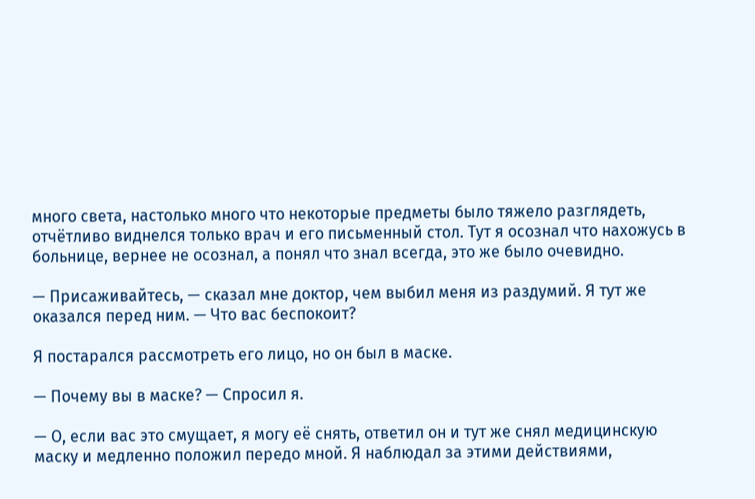много света, настолько много что некоторые предметы было тяжело разглядеть, отчётливо виднелся только врач и его письменный стол. Тут я осознал что нахожусь в больнице, вернее не осознал, а понял что знал всегда, это же было очевидно.

— Присаживайтесь, — сказал мне доктор, чем выбил меня из раздумий. Я тут же оказался перед ним. — Что вас беспокоит?

Я постарался рассмотреть его лицо, но он был в маске.

— Почему вы в маске? — Спросил я.

— О, если вас это смущает, я могу её снять, ответил он и тут же снял медицинскую маску и медленно положил передо мной. Я наблюдал за этими действиями,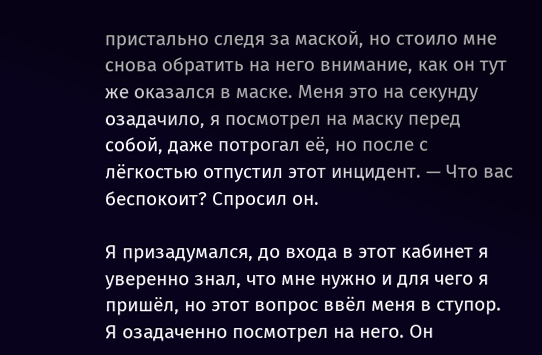пристально следя за маской, но стоило мне снова обратить на него внимание, как он тут же оказался в маске. Меня это на секунду озадачило, я посмотрел на маску перед собой, даже потрогал её, но после с лёгкостью отпустил этот инцидент. — Что вас беспокоит? Спросил он.

Я призадумался, до входа в этот кабинет я уверенно знал, что мне нужно и для чего я пришёл, но этот вопрос ввёл меня в ступор. Я озадаченно посмотрел на него. Он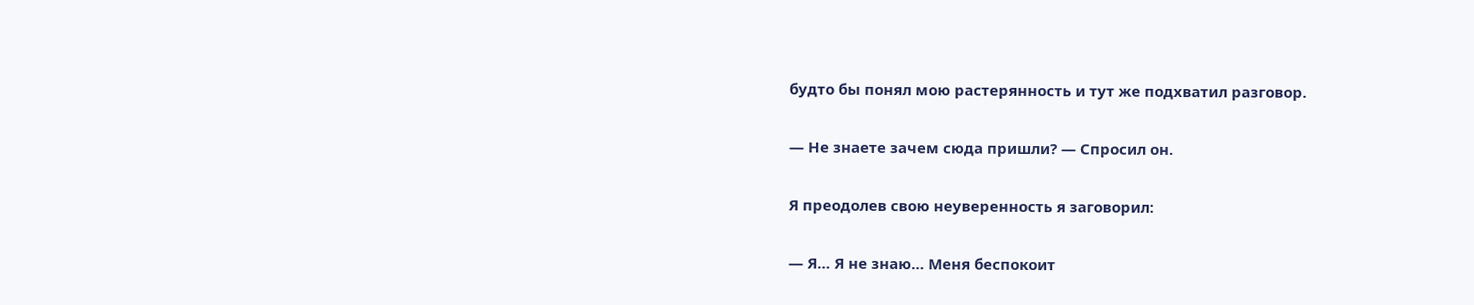будто бы понял мою растерянность и тут же подхватил разговор.

— Не знаете зачем сюда пришли? — Спросил он.

Я преодолев свою неуверенность я заговорил:

— Я… Я не знаю… Меня беспокоит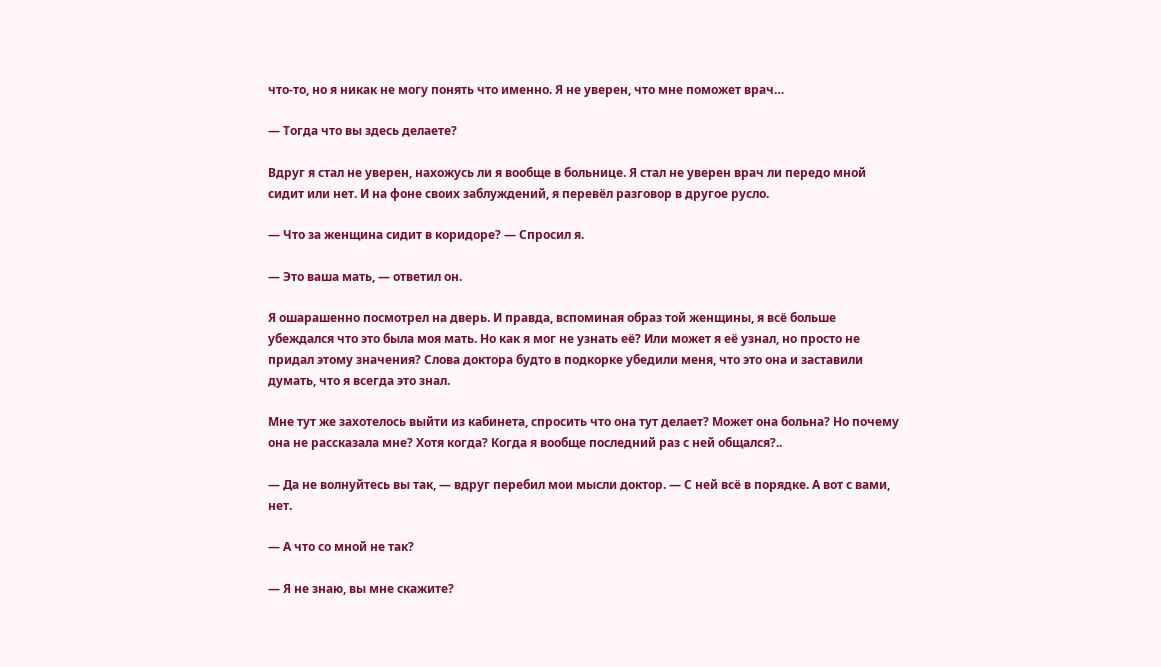что-то, но я никак не могу понять что именно. Я не уверен, что мне поможет врач…

— Тогда что вы здесь делаете?

Вдруг я стал не уверен, нахожусь ли я вообще в больнице. Я стал не уверен врач ли передо мной сидит или нет. И на фоне своих заблуждений, я перевёл разговор в другое русло.

— Что за женщина сидит в коридоре? — Спросил я.

— Это ваша мать, — ответил он.

Я ошарашенно посмотрел на дверь. И правда, вспоминая образ той женщины, я всё больше убеждался что это была моя мать. Но как я мог не узнать её? Или может я её узнал, но просто не придал этому значения? Слова доктора будто в подкорке убедили меня, что это она и заставили думать, что я всегда это знал.

Мне тут же захотелось выйти из кабинета, спросить что она тут делает? Может она больна? Но почему она не рассказала мне? Хотя когда? Когда я вообще последний раз с ней общался?..

— Да не волнуйтесь вы так, — вдруг перебил мои мысли доктор. — С ней всё в порядке. А вот с вами, нет.

— А что со мной не так?

— Я не знаю, вы мне скажите?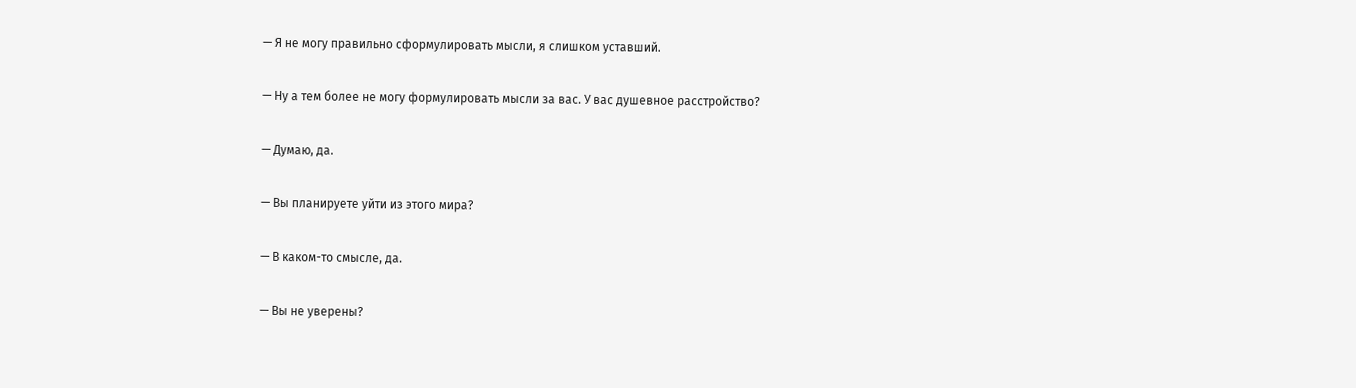— Я не могу правильно сформулировать мысли, я слишком уставший.

— Ну а тем более не могу формулировать мысли за вас. У вас душевное расстройство?

— Думаю, да.

— Вы планируете уйти из этого мира?

— В каком-то смысле, да.

— Вы не уверены?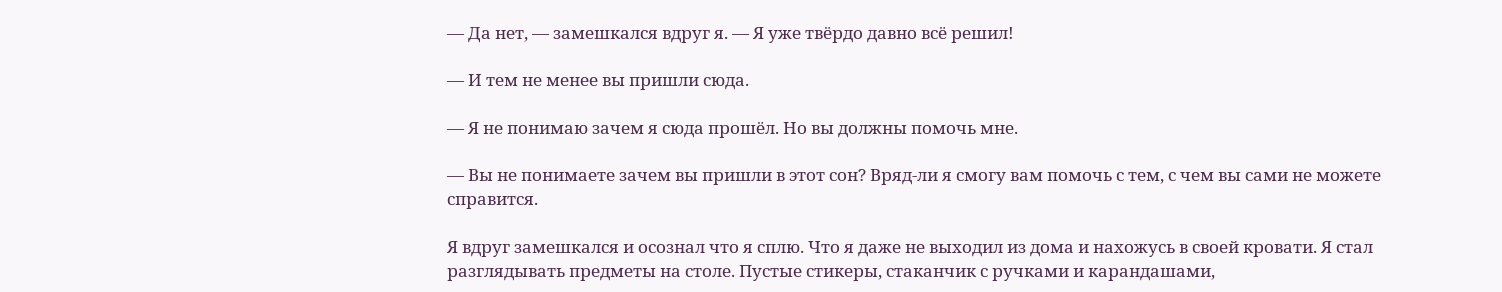— Да нет, — замешкался вдруг я. — Я уже твёрдо давно всё решил!

— И тем не менее вы пришли сюда.

— Я не понимаю зачем я сюда прошёл. Но вы должны помочь мне.

— Вы не понимаете зачем вы пришли в этот сон? Вряд-ли я смогу вам помочь с тем, с чем вы сами не можете справится.

Я вдруг замешкался и осознал что я сплю. Что я даже не выходил из дома и нахожусь в своей кровати. Я стал разглядывать предметы на столе. Пустые стикеры, стаканчик с ручками и карандашами,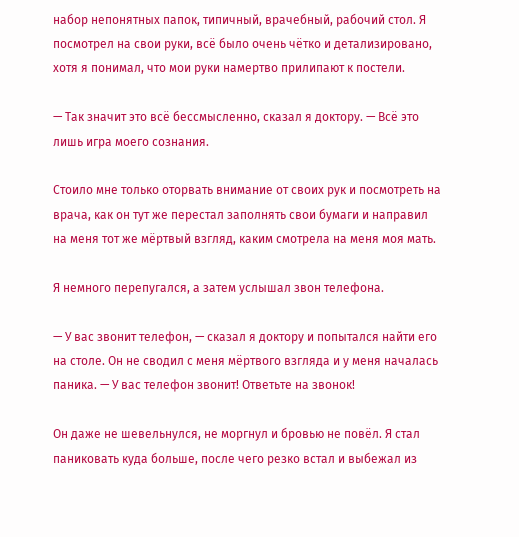набор непонятных папок, типичный, врачебный, рабочий стол. Я посмотрел на свои руки, всё было очень чётко и детализировано, хотя я понимал, что мои руки намертво прилипают к постели.

— Так значит это всё бессмысленно, сказал я доктору. — Всё это лишь игра моего сознания.

Стоило мне только оторвать внимание от своих рук и посмотреть на врача, как он тут же перестал заполнять свои бумаги и направил на меня тот же мёртвый взгляд, каким смотрела на меня моя мать.

Я немного перепугался, а затем услышал звон телефона.

— У вас звонит телефон, — сказал я доктору и попытался найти его на столе. Он не сводил с меня мёртвого взгляда и у меня началась паника. — У вас телефон звонит! Ответьте на звонок!

Он даже не шевельнулся, не моргнул и бровью не повёл. Я стал паниковать куда больше, после чего резко встал и выбежал из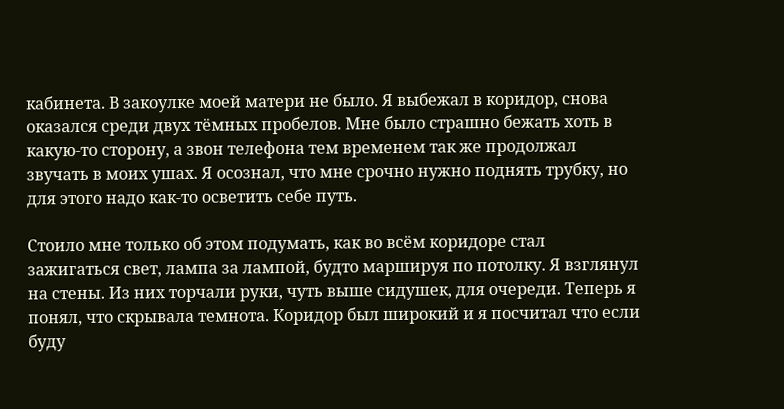кабинета. В закоулке моей матери не было. Я выбежал в коридор, снова оказался среди двух тёмных пробелов. Мне было страшно бежать хоть в какую-то сторону, а звон телефона тем временем так же продолжал звучать в моих ушах. Я осознал, что мне срочно нужно поднять трубку, но для этого надо как-то осветить себе путь.

Стоило мне только об этом подумать, как во всём коридоре стал зажигаться свет, лампа за лампой, будто маршируя по потолку. Я взглянул на стены. Из них торчали руки, чуть выше сидушек, для очереди. Теперь я понял, что скрывала темнота. Коридор был широкий и я посчитал что если буду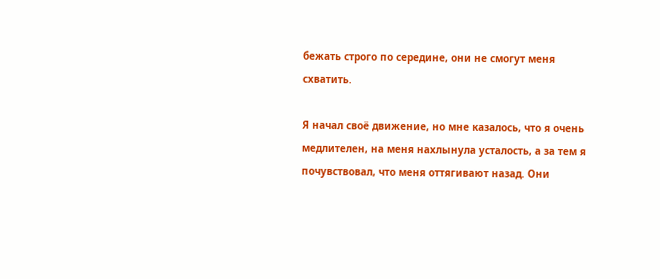бежать строго по середине, они не смогут меня схватить.

Я начал своё движение, но мне казалось, что я очень медлителен, на меня нахлынула усталость, а за тем я почувствовал, что меня оттягивают назад. Они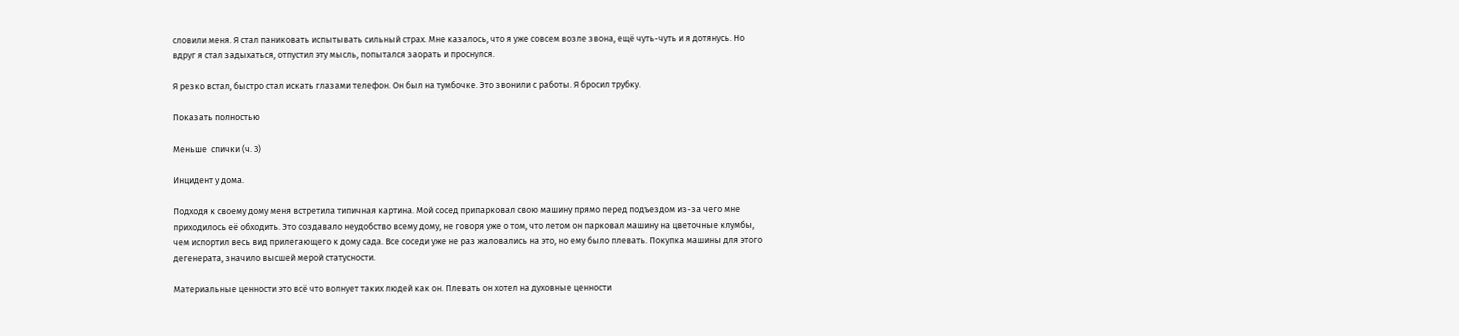словили меня. Я стал паниковать испытывать сильный страх. Мне казалось, что я уже совсем возле звона, ещё чуть-чуть и я дотянусь. Но вдруг я стал задыхаться, отпустил эту мысль, попытался заорать и проснулся.

Я резко встал, быстро стал искать глазами телефон. Он был на тумбочке. Это звонили с работы. Я бросил трубку.

Показать полностью

Меньше  спички (ч. 3)

Инцидент у дома.

Подходя к своему дому меня встретила типичная картина. Мой сосед припарковал свою машину прямо перед подъездом из-за чего мне приходилось её обходить. Это создавало неудобство всему дому, не говоря уже о том, что летом он парковал машину на цветочные клумбы, чем испортил весь вид прилегающего к дому сада. Все соседи уже не раз жаловались на это, но ему было плевать. Покупка машины для этого дегенерата, значило высшей мерой статусности.

Материальные ценности это всё что волнует таких людей как он. Плевать он хотел на духовные ценности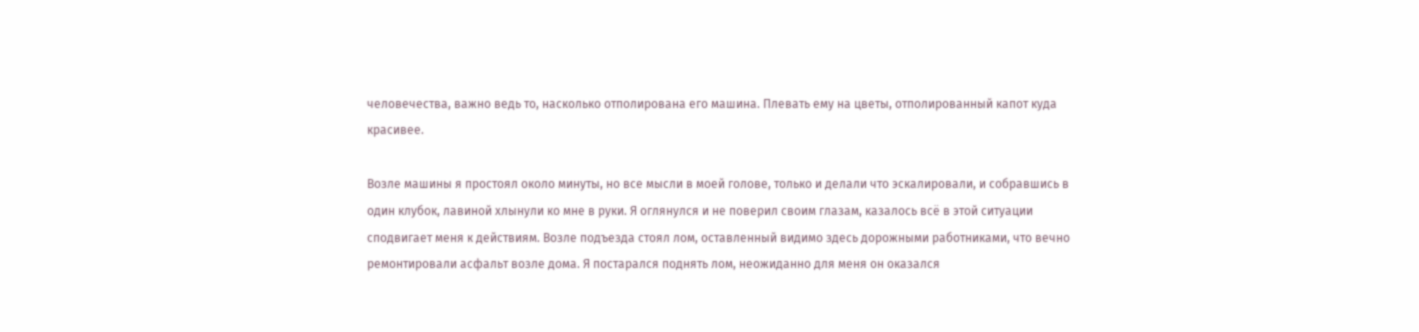человечества, важно ведь то, насколько отполирована его машина. Плевать ему на цветы, отполированный капот куда красивее.

Возле машины я простоял около минуты, но все мысли в моей голове, только и делали что эскалировали, и собравшись в один клубок, лавиной хлынули ко мне в руки. Я оглянулся и не поверил своим глазам, казалось всё в этой ситуации сподвигает меня к действиям. Возле подъезда стоял лом, оставленный видимо здесь дорожными работниками, что вечно ремонтировали асфальт возле дома. Я постарался поднять лом, неожиданно для меня он оказался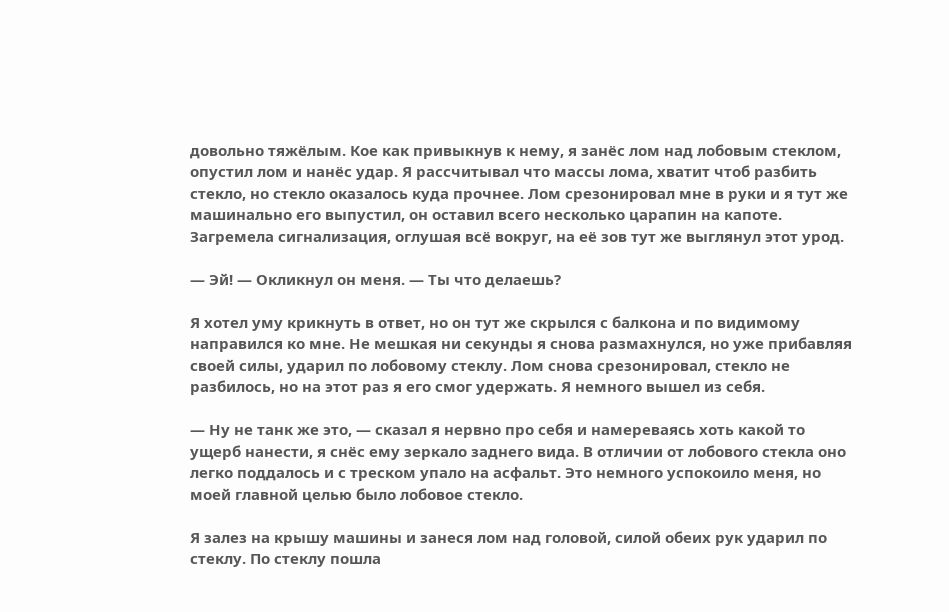довольно тяжёлым. Кое как привыкнув к нему, я занёс лом над лобовым стеклом, опустил лом и нанёс удар. Я рассчитывал что массы лома, хватит чтоб разбить стекло, но стекло оказалось куда прочнее. Лом срезонировал мне в руки и я тут же машинально его выпустил, он оставил всего несколько царапин на капоте. Загремела сигнализация, оглушая всё вокруг, на её зов тут же выглянул этот урод.

— Эй! — Окликнул он меня. — Ты что делаешь?

Я хотел уму крикнуть в ответ, но он тут же скрылся с балкона и по видимому направился ко мне. Не мешкая ни секунды я снова размахнулся, но уже прибавляя своей силы, ударил по лобовому стеклу. Лом снова срезонировал, стекло не разбилось, но на этот раз я его смог удержать. Я немного вышел из себя.

— Ну не танк же это, — сказал я нервно про себя и намереваясь хоть какой то ущерб нанести, я снёс ему зеркало заднего вида. В отличии от лобового стекла оно легко поддалось и с треском упало на асфальт. Это немного успокоило меня, но моей главной целью было лобовое стекло.

Я залез на крышу машины и занеся лом над головой, силой обеих рук ударил по стеклу. По стеклу пошла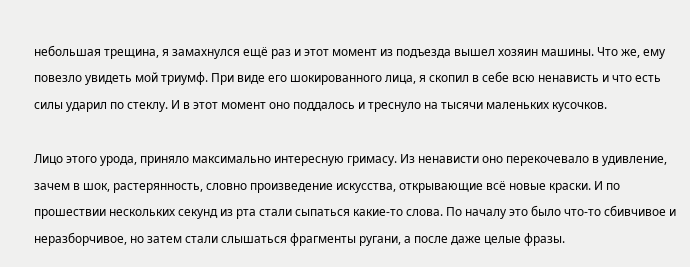небольшая трещина, я замахнулся ещё раз и этот момент из подъезда вышел хозяин машины. Что же, ему повезло увидеть мой триумф. При виде его шокированного лица, я скопил в себе всю ненависть и что есть силы ударил по стеклу. И в этот момент оно поддалось и треснуло на тысячи маленьких кусочков.

Лицо этого урода, приняло максимально интересную гримасу. Из ненависти оно перекочевало в удивление, зачем в шок, растерянность, словно произведение искусства, открывающие всё новые краски. И по прошествии нескольких секунд из рта стали сыпаться какие-то слова. По началу это было что-то сбивчивое и неразборчивое, но затем стали слышаться фрагменты ругани, а после даже целые фразы.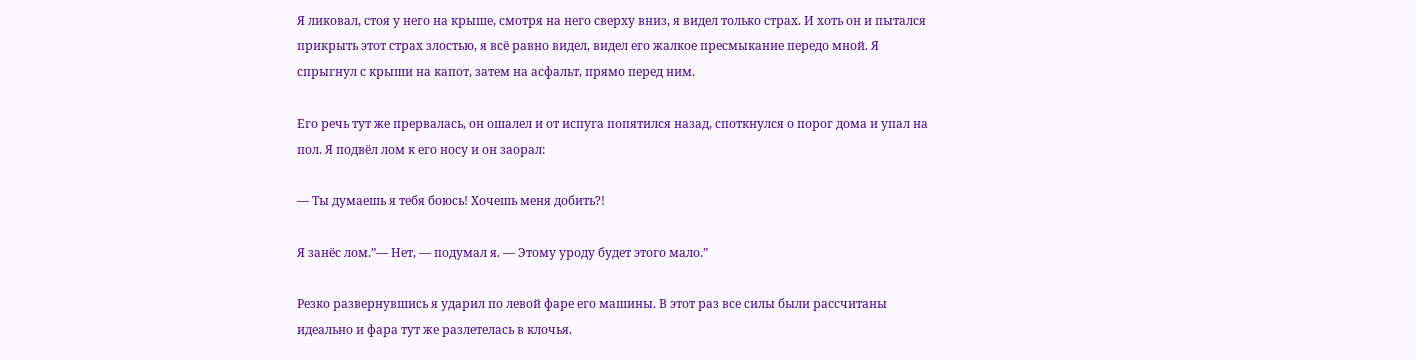Я ликовал, стоя у него на крыше, смотря на него сверху вниз, я видел только страх. И хоть он и пытался прикрыть этот страх злостью, я всё равно видел, видел его жалкое пресмыкание передо мной. Я спрыгнул с крыши на капот, затем на асфальт, прямо перед ним.

Его речь тут же прервалась, он ошалел и от испуга попятился назад, споткнулся о порог дома и упал на пол. Я подвёл лом к его носу и он заорал:

— Ты думаешь я тебя боюсь! Хочешь меня добить?!

Я занёс лом.”— Нет, — подумал я. — Этому уроду будет этого мало.”

Резко развернувшись я ударил по левой фаре его машины. В этот раз все силы были рассчитаны идеально и фара тут же разлетелась в клочья.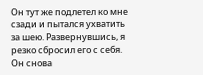Он тут же подлетел ко мне сзади и пытался ухватить за шею. Развернувшись, я резко сбросил его с себя. Он снова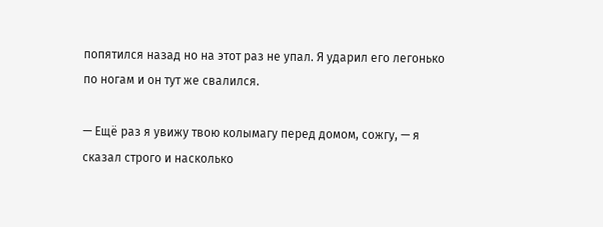попятился назад но на этот раз не упал. Я ударил его легонько по ногам и он тут же свалился.

— Ещё раз я увижу твою колымагу перед домом, сожгу, — я сказал строго и насколько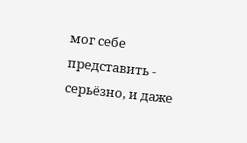мог себе представить - серьёзно, и даже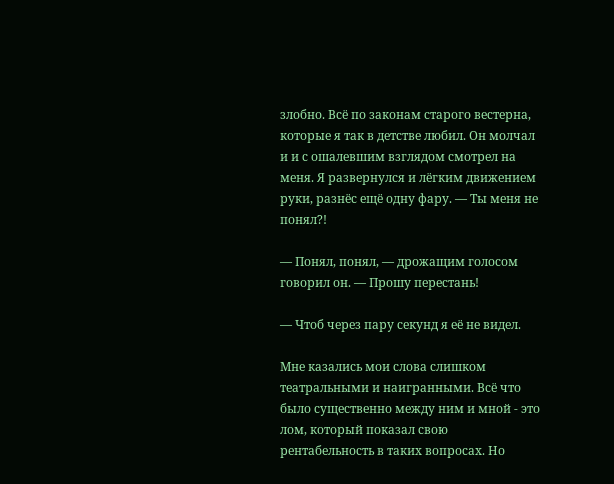злобно. Всё по законам старого вестерна, которые я так в детстве любил. Он молчал и и с ошалевшим взглядом смотрел на меня. Я развернулся и лёгким движением руки, разнёс ещё одну фару. — Ты меня не понял?!

— Понял, понял, — дрожащим голосом говорил он. — Прошу перестань!

— Чтоб через пару секунд я её не видел.

Мне казались мои слова слишком театральными и наигранными. Всё что было существенно между ним и мной - это лом, который показал свою рентабельность в таких вопросах. Но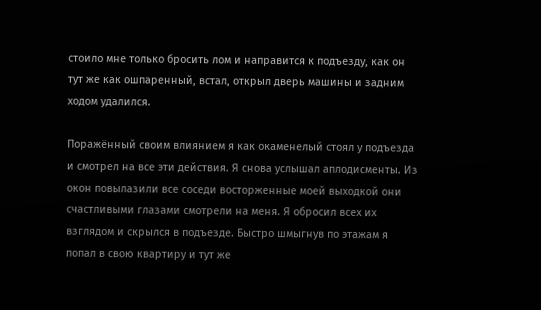стоило мне только бросить лом и направится к подъезду, как он тут же как ошпаренный, встал, открыл дверь машины и задним ходом удалился.

Поражённый своим влиянием я как окаменелый стоял у подъезда и смотрел на все эти действия. Я снова услышал аплодисменты. Из окон повылазили все соседи восторженные моей выходкой они счастливыми глазами смотрели на меня. Я обросил всех их взглядом и скрылся в подъезде. Быстро шмыгнув по этажам я попал в свою квартиру и тут же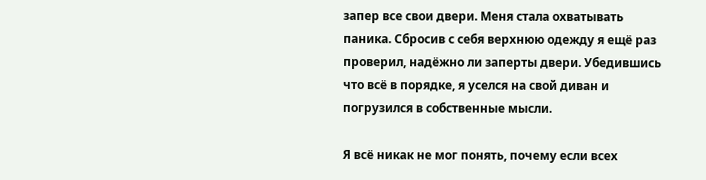запер все свои двери. Меня стала охватывать паника. Сбросив с себя верхнюю одежду я ещё раз проверил, надёжно ли заперты двери. Убедившись что всё в порядке, я уселся на свой диван и погрузился в собственные мысли.

Я всё никак не мог понять, почему если всех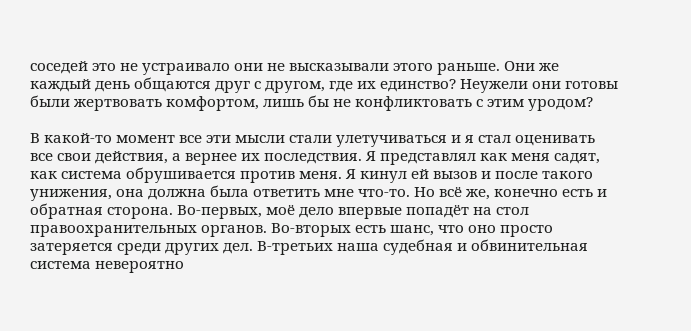соседей это не устраивало они не высказывали этого раньше. Они же каждый день общаются друг с другом, где их единство? Неужели они готовы были жертвовать комфортом, лишь бы не конфликтовать с этим уродом?

В какой-то момент все эти мысли стали улетучиваться и я стал оценивать все свои действия, а вернее их последствия. Я представлял как меня садят, как система обрушивается против меня. Я кинул ей вызов и после такого унижения, она должна была ответить мне что-то. Но всё же, конечно есть и обратная сторона. Во-первых, моё дело впервые попадёт на стол правоохранительных органов. Во-вторых есть шанс, что оно просто затеряется среди других дел. В-третьих наша судебная и обвинительная система невероятно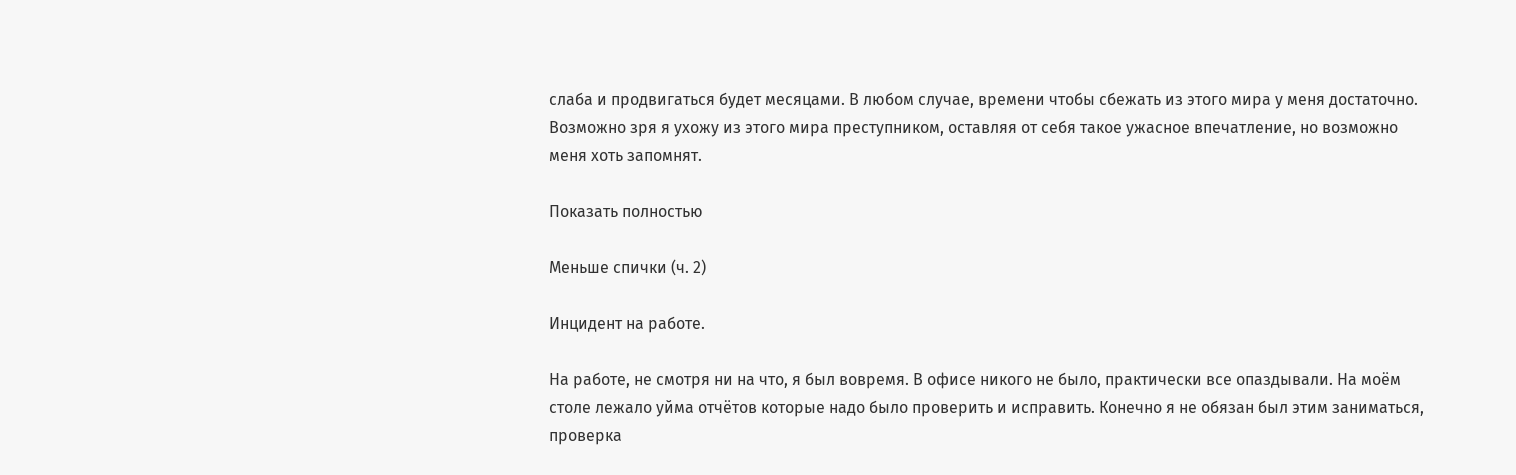слаба и продвигаться будет месяцами. В любом случае, времени чтобы сбежать из этого мира у меня достаточно. Возможно зря я ухожу из этого мира преступником, оставляя от себя такое ужасное впечатление, но возможно меня хоть запомнят.

Показать полностью

Меньше спички (ч. 2)

Инцидент на работе.

На работе, не смотря ни на что, я был вовремя. В офисе никого не было, практически все опаздывали. На моём столе лежало уйма отчётов которые надо было проверить и исправить. Конечно я не обязан был этим заниматься, проверка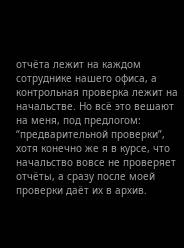отчёта лежит на каждом сотруднике нашего офиса, а контрольная проверка лежит на начальстве. Но всё это вешают на меня, под предлогом: “предварительной проверки”, хотя конечно же я в курсе, что начальство вовсе не проверяет отчёты, а сразу после моей проверки даёт их в архив.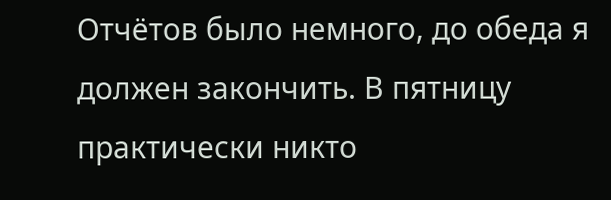Отчётов было немного, до обеда я должен закончить. В пятницу практически никто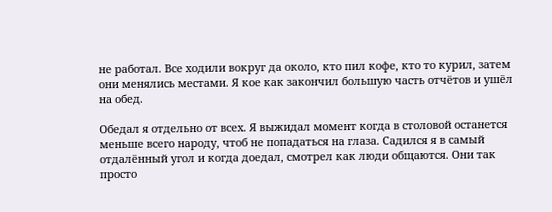не работал. Все ходили вокруг да около, кто пил кофе, кто то курил, затем они менялись местами. Я кое как закончил большую часть отчётов и ушёл на обед.

Обедал я отдельно от всех. Я выжидал момент когда в столовой останется меньше всего народу, чтоб не попадаться на глаза. Садился я в самый отдалённый угол и когда доедал, смотрел как люди общаются. Они так просто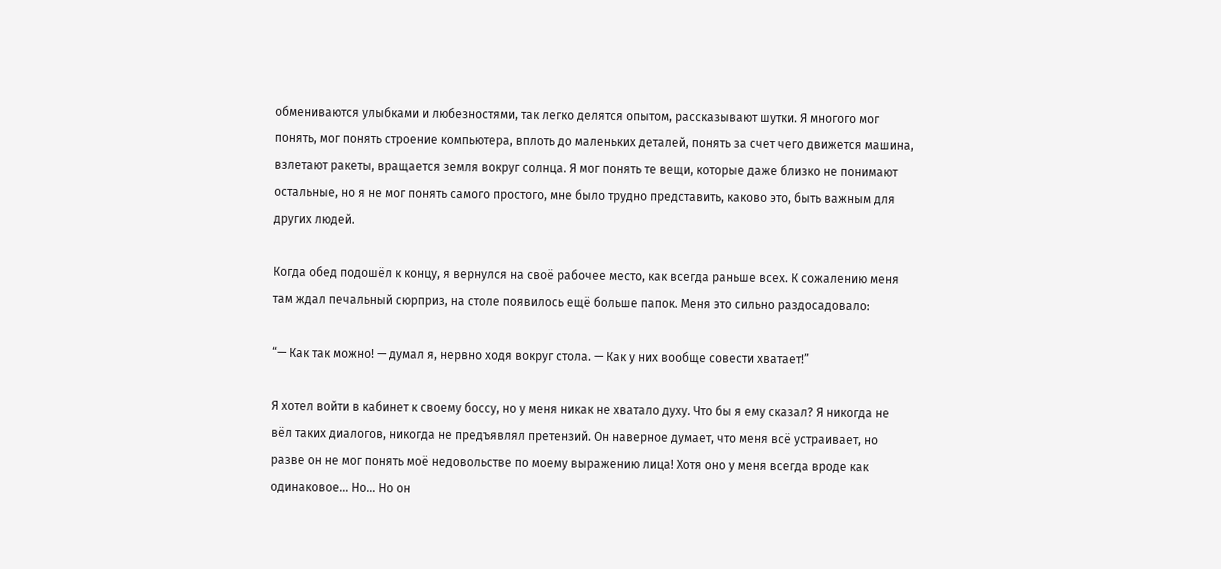обмениваются улыбками и любезностями, так легко делятся опытом, рассказывают шутки. Я многого мог понять, мог понять строение компьютера, вплоть до маленьких деталей, понять за счет чего движется машина, взлетают ракеты, вращается земля вокруг солнца. Я мог понять те вещи, которые даже близко не понимают остальные, но я не мог понять самого простого, мне было трудно представить, каково это, быть важным для других людей.

Когда обед подошёл к концу, я вернулся на своё рабочее место, как всегда раньше всех. К сожалению меня там ждал печальный сюрприз, на столе появилось ещё больше папок. Меня это сильно раздосадовало:

“— Как так можно! — думал я, нервно ходя вокруг стола. — Как у них вообще совести хватает!”

Я хотел войти в кабинет к своему боссу, но у меня никак не хватало духу. Что бы я ему сказал? Я никогда не вёл таких диалогов, никогда не предъявлял претензий. Он наверное думает, что меня всё устраивает, но разве он не мог понять моё недовольстве по моему выражению лица! Хотя оно у меня всегда вроде как одинаковое… Но… Но он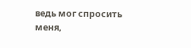ведь мог спросить меня,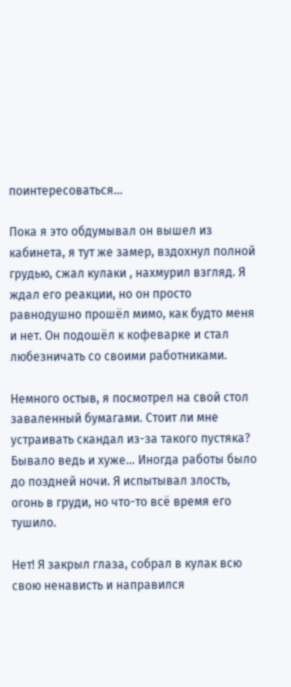поинтересоваться…

Пока я это обдумывал он вышел из кабинета, я тут же замер, вздохнул полной грудью, сжал кулаки , нахмурил взгляд. Я ждал его реакции, но он просто равнодушно прошёл мимо, как будто меня и нет. Он подошёл к кофеварке и стал любезничать со своими работниками.

Немного остыв, я посмотрел на свой стол заваленный бумагами. Стоит ли мне устраивать скандал из-за такого пустяка? Бывало ведь и хуже… Иногда работы было до поздней ночи. Я испытывал злость, огонь в груди, но что-то всё время его тушило.

Нет! Я закрыл глаза, собрал в кулак всю свою ненависть и направился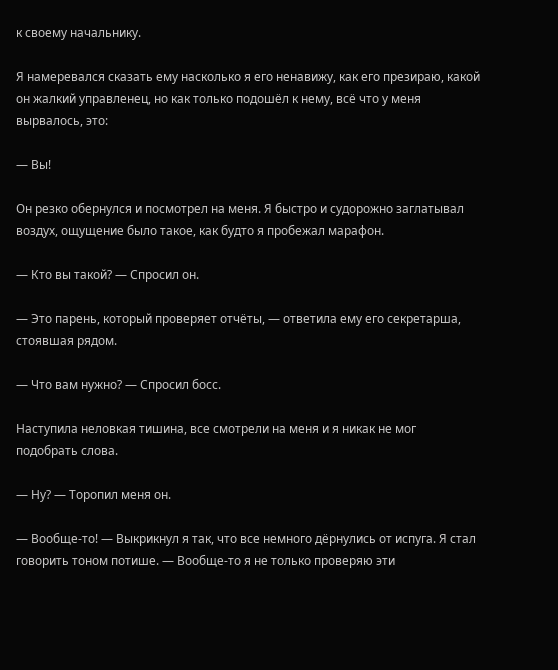к своему начальнику.

Я намеревался сказать ему насколько я его ненавижу, как его презираю, какой он жалкий управленец, но как только подошёл к нему, всё что у меня вырвалось, это:

— Вы!

Он резко обернулся и посмотрел на меня. Я быстро и судорожно заглатывал воздух, ощущение было такое, как будто я пробежал марафон.

— Кто вы такой? — Спросил он.

— Это парень, который проверяет отчёты, — ответила ему его секретарша, стоявшая рядом.

— Что вам нужно? — Спросил босс.

Наступила неловкая тишина, все смотрели на меня и я никак не мог подобрать слова.

— Ну? — Торопил меня он.

— Вообще-то! — Выкрикнул я так, что все немного дёрнулись от испуга. Я стал говорить тоном потише. — Вообще-то я не только проверяю эти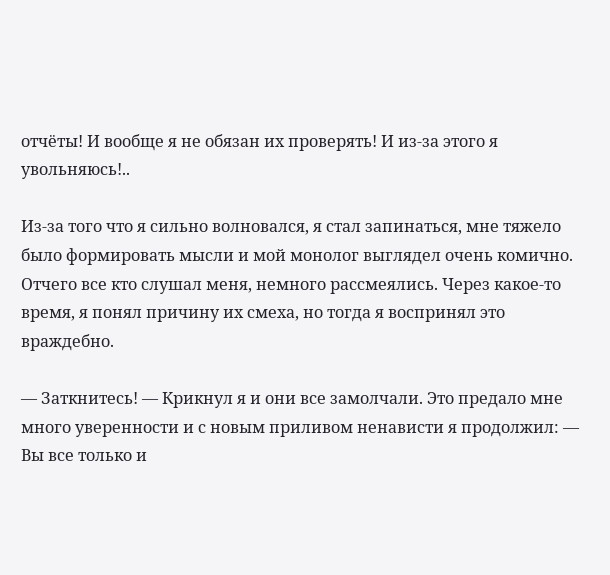отчёты! И вообще я не обязан их проверять! И из-за этого я увольняюсь!..

Из-за того что я сильно волновался, я стал запинаться, мне тяжело было формировать мысли и мой монолог выглядел очень комично. Отчего все кто слушал меня, немного рассмеялись. Через какое-то время, я понял причину их смеха, но тогда я воспринял это враждебно.

— Заткнитесь! — Крикнул я и они все замолчали. Это предало мне много уверенности и с новым приливом ненависти я продолжил: — Вы все только и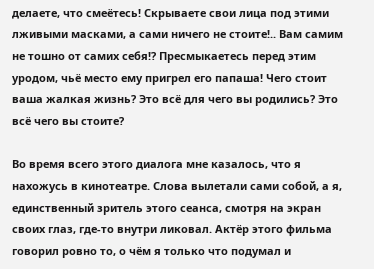делаете, что смеётесь! Скрываете свои лица под этими лживыми масками, а сами ничего не стоите!.. Вам самим не тошно от самих себя!? Пресмыкаетесь перед этим уродом, чьё место ему пригрел его папаша! Чего стоит ваша жалкая жизнь? Это всё для чего вы родились? Это всё чего вы стоите?

Во время всего этого диалога мне казалось, что я нахожусь в кинотеатре. Слова вылетали сами собой, а я, единственный зритель этого сеанса, смотря на экран своих глаз, где-то внутри ликовал. Актёр этого фильма говорил ровно то, о чём я только что подумал и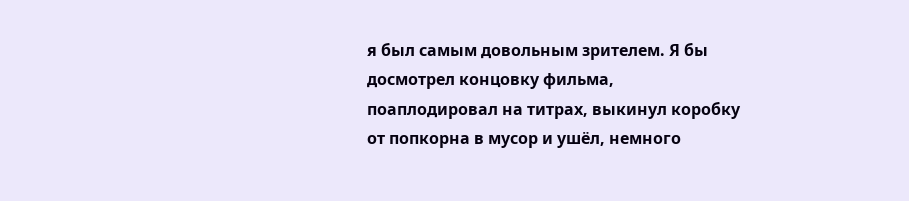я был самым довольным зрителем. Я бы досмотрел концовку фильма, поаплодировал на титрах, выкинул коробку от попкорна в мусор и ушёл, немного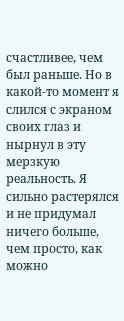счастливее, чем был раньше. Но в какой-то момент я слился с экраном своих глаз и нырнул в эту мерзкую реальность. Я сильно растерялся и не придумал ничего больше, чем просто, как можно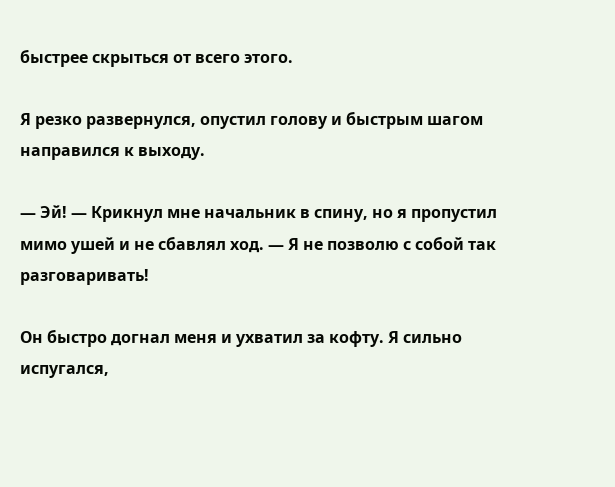быстрее скрыться от всего этого.

Я резко развернулся, опустил голову и быстрым шагом направился к выходу.

— Эй! — Крикнул мне начальник в спину, но я пропустил мимо ушей и не сбавлял ход. — Я не позволю с собой так разговаривать!

Он быстро догнал меня и ухватил за кофту. Я сильно испугался,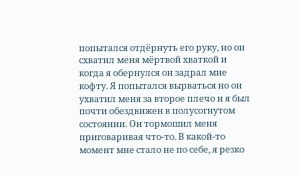попытался отдёрнуть его руку, но он схватил меня мёртвой хваткой и когда я обернулся он задрал мне кофту. Я попытался вырваться но он ухватил меня за второе плечо и я был почти обездвижен в полусогнутом состоянии. Он тормошил меня приговаривая что-то. В какой-то момент мне стало не по себе, я резко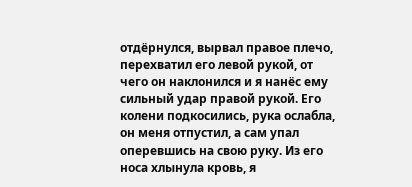отдёрнулся, вырвал правое плечо, перехватил его левой рукой, от чего он наклонился и я нанёс ему сильный удар правой рукой. Его колени подкосились, рука ослабла, он меня отпустил, а сам упал оперевшись на свою руку. Из его носа хлынула кровь, я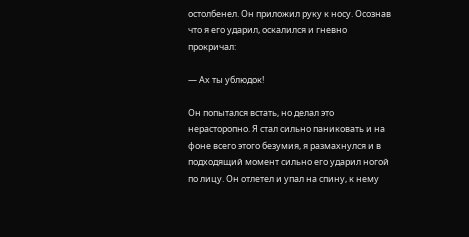остолбенел. Он приложил руку к носу. Осознав что я его ударил, оскалился и гневно прокричал:

— Ах ты ублюдок!

Он попытался встать, но делал это нерасторопно. Я стал сильно паниковать и на фоне всего этого безумия, я размахнулся и в подходящий момент сильно его ударил ногой по лицу. Он отлетел и упал на спину, к нему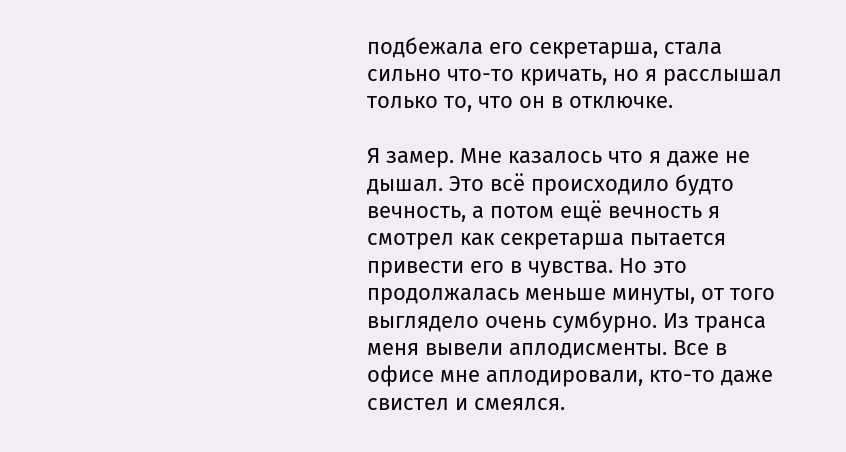подбежала его секретарша, стала сильно что-то кричать, но я расслышал только то, что он в отключке.

Я замер. Мне казалось что я даже не дышал. Это всё происходило будто вечность, а потом ещё вечность я смотрел как секретарша пытается привести его в чувства. Но это продолжалась меньше минуты, от того выглядело очень сумбурно. Из транса меня вывели аплодисменты. Все в офисе мне аплодировали, кто-то даже свистел и смеялся.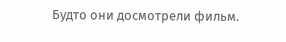Будто они досмотрели фильм.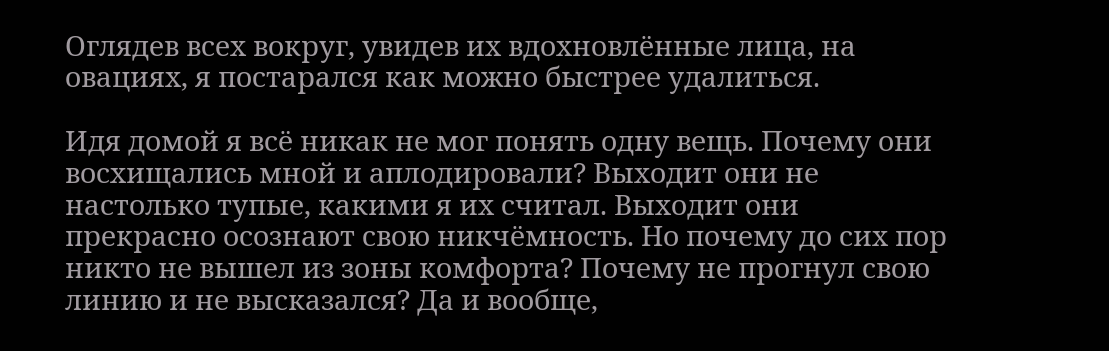Оглядев всех вокруг, увидев их вдохновлённые лица, на овациях, я постарался как можно быстрее удалиться.

Идя домой я всё никак не мог понять одну вещь. Почему они восхищались мной и аплодировали? Выходит они не настолько тупые, какими я их считал. Выходит они прекрасно осознают свою никчёмность. Но почему до сих пор никто не вышел из зоны комфорта? Почему не прогнул свою линию и не высказался? Да и вообще,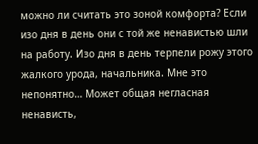можно ли считать это зоной комфорта? Если изо дня в день они с той же ненавистью шли на работу. Изо дня в день терпели рожу этого жалкого урода, начальника. Мне это непонятно… Может общая негласная ненависть,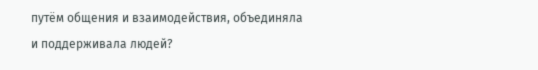путём общения и взаимодействия, объединяла и поддерживала людей?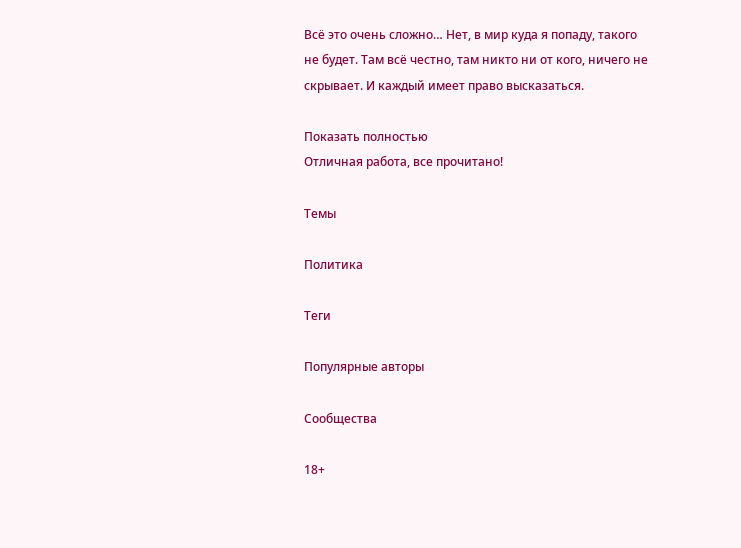Всё это очень сложно… Нет, в мир куда я попаду, такого не будет. Там всё честно, там никто ни от кого, ничего не скрывает. И каждый имеет право высказаться.

Показать полностью
Отличная работа, все прочитано!

Темы

Политика

Теги

Популярные авторы

Сообщества

18+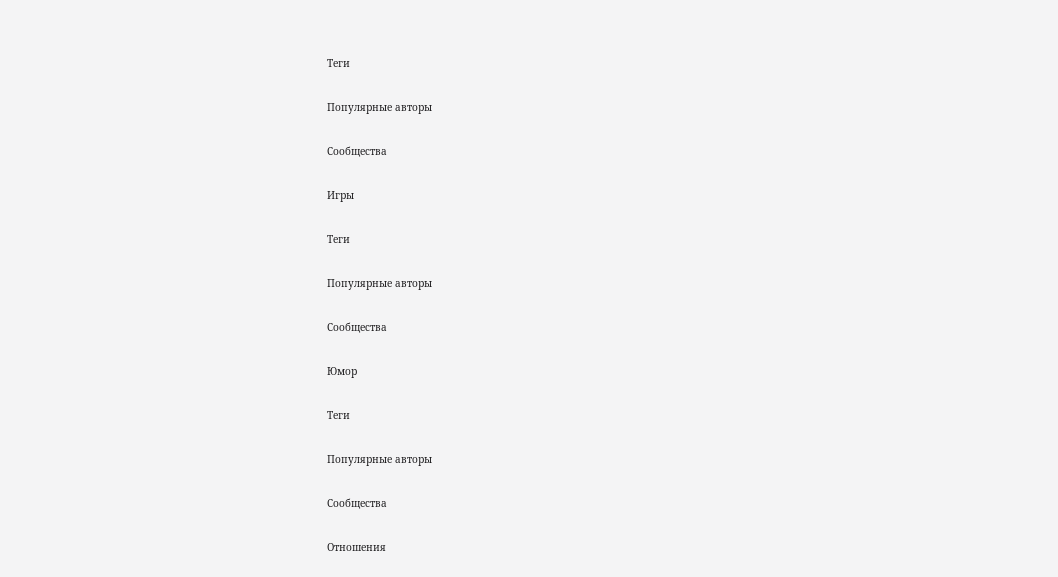Теги

Популярные авторы

Сообщества

Игры

Теги

Популярные авторы

Сообщества

Юмор

Теги

Популярные авторы

Сообщества

Отношения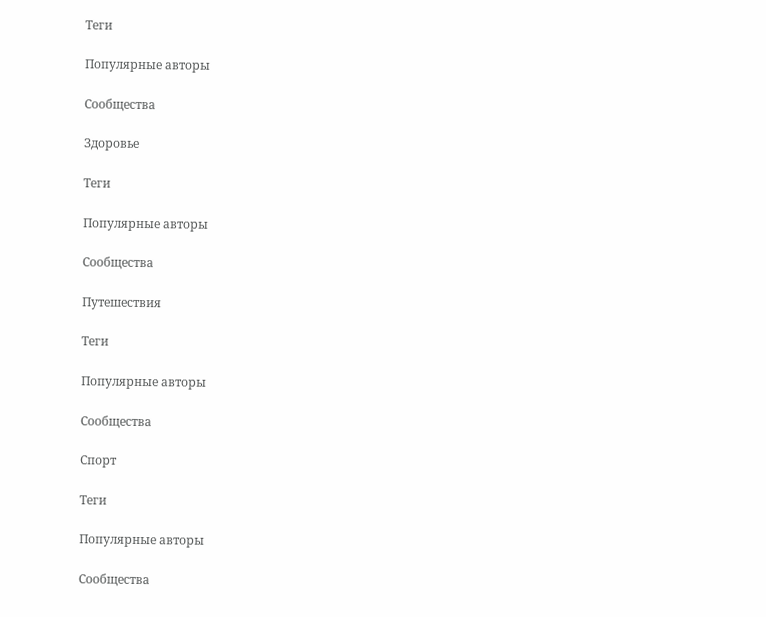Теги

Популярные авторы

Сообщества

Здоровье

Теги

Популярные авторы

Сообщества

Путешествия

Теги

Популярные авторы

Сообщества

Спорт

Теги

Популярные авторы

Сообщества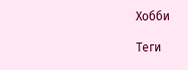Хобби

Теги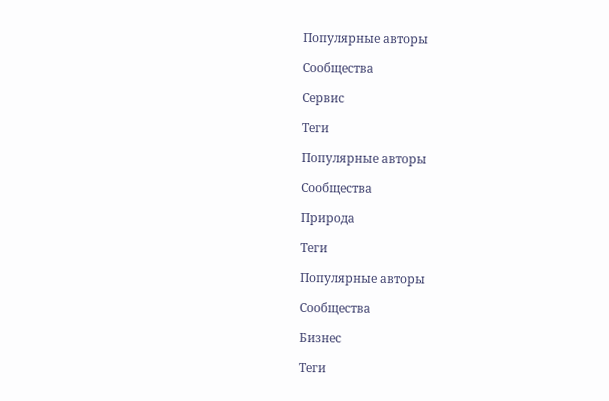Популярные авторы

Сообщества

Сервис

Теги

Популярные авторы

Сообщества

Природа

Теги

Популярные авторы

Сообщества

Бизнес

Теги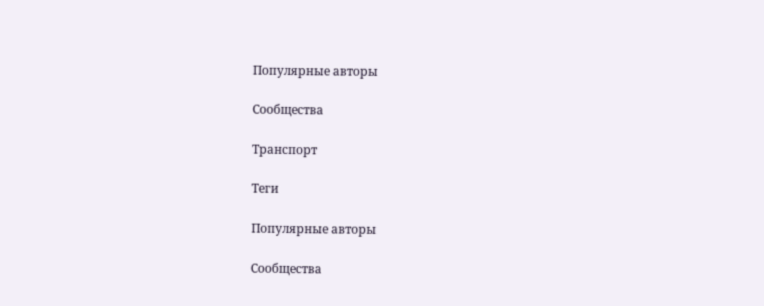Популярные авторы

Сообщества

Транспорт

Теги

Популярные авторы

Сообщества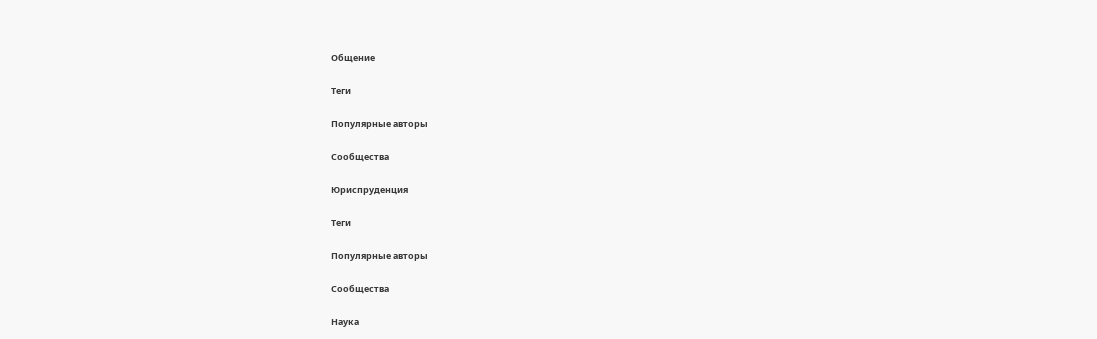Общение

Теги

Популярные авторы

Сообщества

Юриспруденция

Теги

Популярные авторы

Сообщества

Наука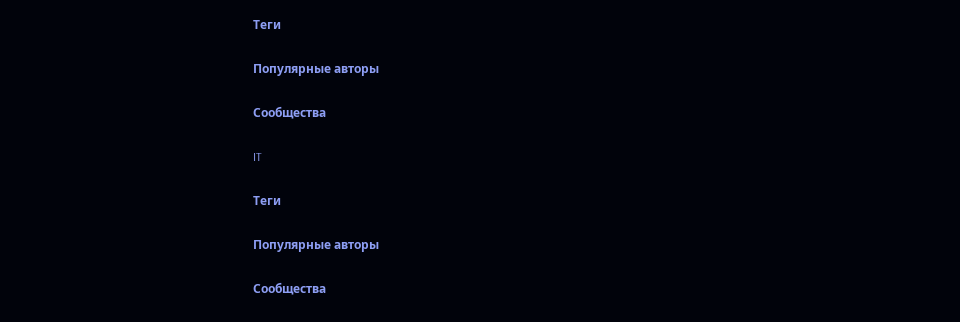Теги

Популярные авторы

Сообщества

IT

Теги

Популярные авторы

Сообщества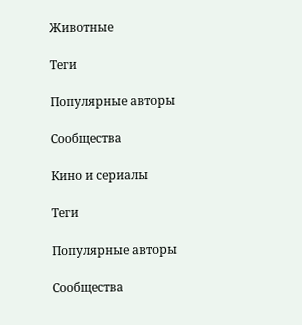Животные

Теги

Популярные авторы

Сообщества

Кино и сериалы

Теги

Популярные авторы

Сообщества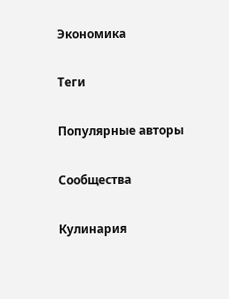Экономика

Теги

Популярные авторы

Сообщества

Кулинария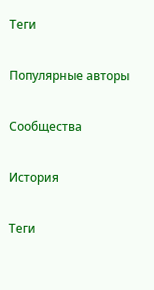Теги

Популярные авторы

Сообщества

История

Теги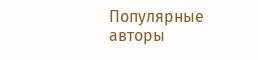Популярные авторы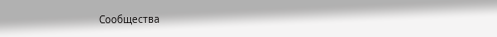Сообщества